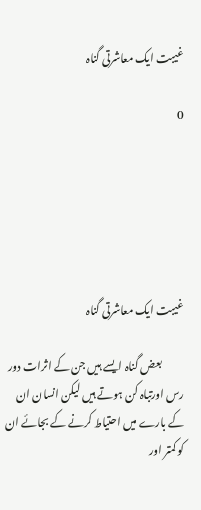غیبت ایک معاشرتی گناہ

0






غیبت ایک معاشرتی گناہ

          بعض گناہ ایسے ہیں جن کے اثرات دور رس اورتباہ کن ہوتے ہیں لیکن انسان ان کے بارے میں احتیاط کرنے کے بجائے ان کو کمتر اور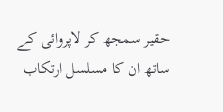حقیر سمجھ کر لاپروائی کے ساتھ ان کا مسلسل ارتکاب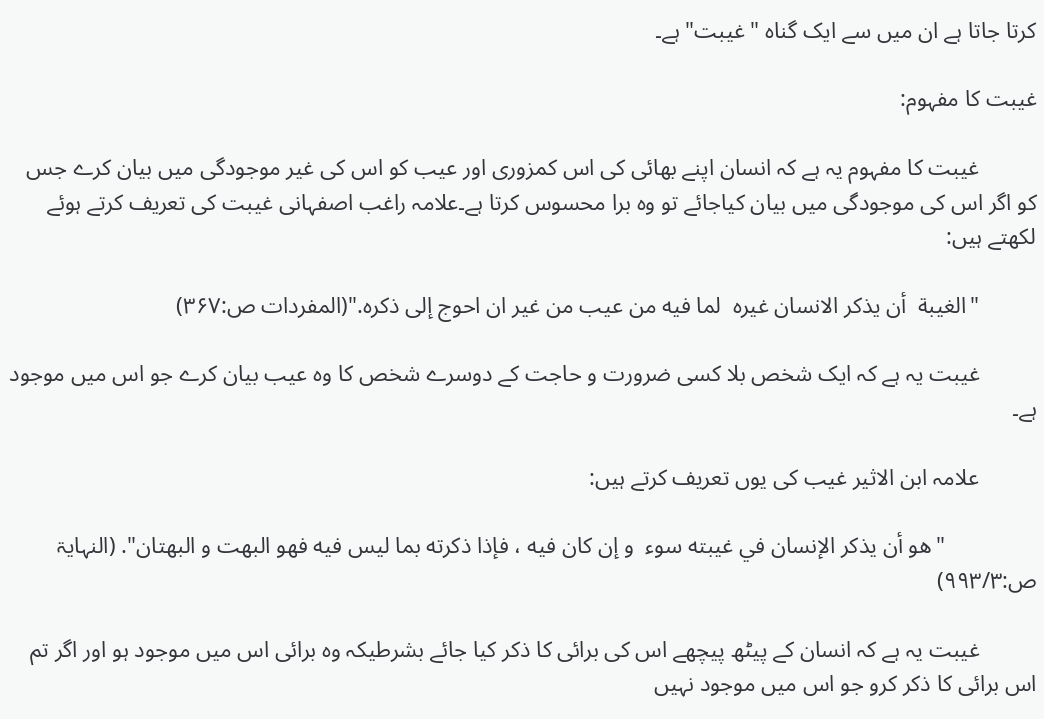کرتا جاتا ہے ان میں سے ایک گناہ "غیبت" ہے۔

غیبت کا مفہوم:

          غیبت کا مفہوم یہ ہے کہ انسان اپنے بھائی کی اس کمزوری اور عیب کو اس کی غیر موجودگی میں بیان کرے جس کو اگر اس کی موجودگی میں بیان کیاجائے تو وہ برا محسوس کرتا ہے۔علامہ راغب اصفہانی غیبت کی تعریف کرتے ہوئے لکھتے ہیں:

          "الغيبة  أن يذكر الانسان غيره  لما فيه من عيب من غير ان احوج إلى ذكره."(المفردات ص:۳۶۷)

          غیبت یہ ہے کہ ایک شخص بلا کسی ضرورت و حاجت کے دوسرے شخص کا وہ عیب بیان کرے جو اس میں موجود ہے۔

          علامہ ابن الاثیر غیب کی یوں تعریف کرتے ہیں:

                "هو أن يذكر الإنسان في غيبته سوء  و إن كان فيه ، فإذا ذكرته بما ليس فيه فهو البهت و البهتان". (النہایۃ ص:۹۹۳/۳)

          غیبت یہ ہے کہ انسان کے پیٹھ پیچھے اس کی برائی کا ذکر کیا جائے بشرطیکہ وہ برائی اس میں موجود ہو اور اگر تم اس برائی کا ذکر کرو جو اس میں موجود نہیں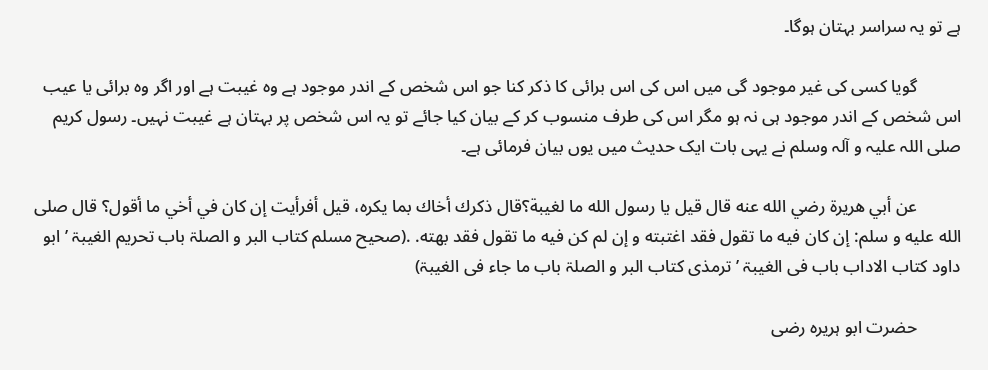ہے تو یہ سراسر بہتان ہوگا۔

          گویا کسی کی غیر موجود گی میں اس کی اس برائی کا ذکر کنا جو اس شخص کے اندر موجود ہے وہ غیبت ہے اور اگر وہ برائی یا عیب اس شخص کے اندر موجود ہی نہ ہو مگر اس کی طرف منسوب کر کے بیان کیا جائے تو یہ اس شخص پر بہتان ہے غیبت نہیں۔ رسول کریم صلی اللہ علیہ و آلہ وسلم نے یہی بات ایک حدیث میں یوں بیان فرمائی ہے۔

          عن أبي هريرة رضي الله عنه قال قيل يا رسول الله ما لغيبة؟قال ذكرك أخاك بما يكره، قيل أفرأيت إن كان في أخي ما أقول؟ قال صلى الله عليه و سلم: إن كان فيه ما تقول فقد اغتبته و إن لم كن فيه ما تقول فقد بهته. .(صحیح مسلم کتاب البر و الصلۃ باب تحریم الغیبۃ ’ ابو داود کتاب الاداب باب فی الغیبۃ ’ ترمذی کتاب البر و الصلۃ باب ما جاء فی الغیبۃ)

          حضرت ابو ہریرہ رضی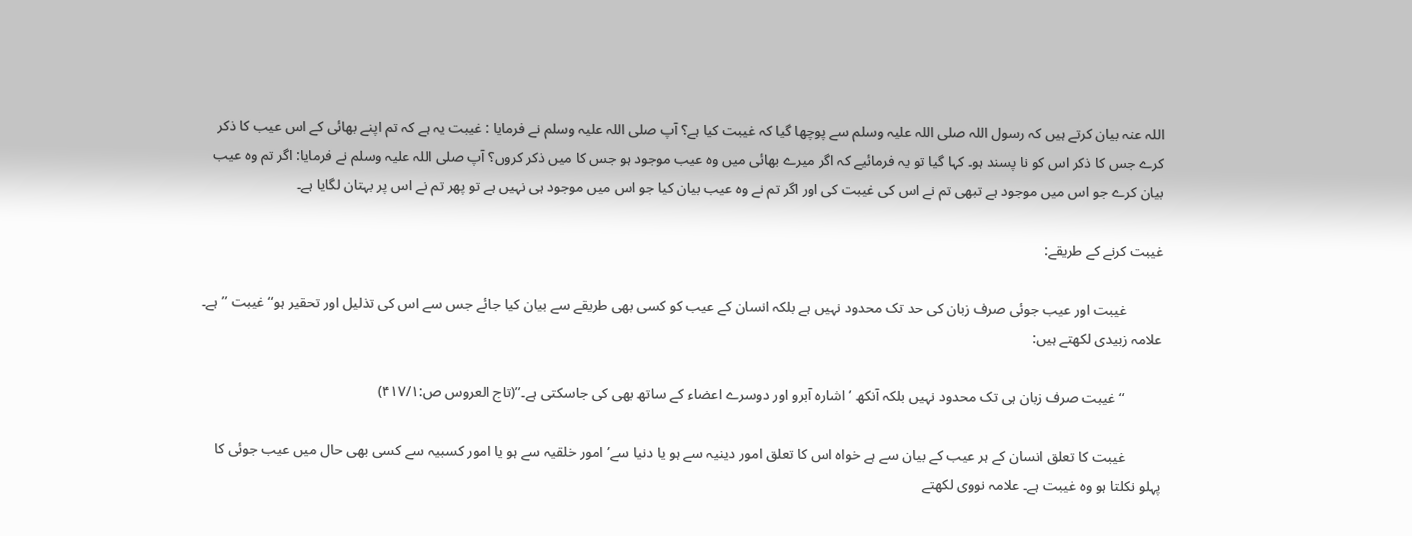اللہ عنہ بیان کرتے ہیں کہ رسول اللہ صلی اللہ علیہ وسلم سے پوچھا گیا کہ غیبت کیا ہے؟ آپ صلی اللہ علیہ وسلم نے فرمایا : غیبت یہ ہے کہ تم اپنے بھائی کے اس عیب کا ذکر کرے جس کا ذکر اس کو نا پسند ہو۔ کہا گیا تو یہ فرمائیے کہ اگر میرے بھائی میں وہ عیب موجود ہو جس کا میں ذکر کروں؟ آپ صلی اللہ علیہ وسلم نے فرمایا: اگر تم وہ عیب بیان کرے جو اس میں موجود ہے تبھی تم نے اس کی غیبت کی اور اگر تم نے وہ عیب بیان کیا جو اس میں موجود ہی نہیں ہے تو پھر تم نے اس پر بہتان لگایا ہے۔

غیبت کرنے کے طریقے:

          غیبت اور عیب جوئی صرف زبان کی حد تک محدود نہیں ہے بلکہ انسان کے عیب کو کسی بھی طریقے سے بیان کیا جائے جس سے اس کی تذلیل اور تحقیر ہو‘‘ غیبت ’’ہے۔ علامہ زبیدی لکھتے ہیں:

          ‘‘غیبت صرف زبان ہی تک محدود نہیں بلکہ آنکھ ’ اشارہ آبرو اور دوسرے اعضاء کے ساتھ بھی کی جاسکتی ہے۔’’(تاج العروس ص:۴۱۷/۱)

          غیبت کا تعلق انسان کے ہر عیب کے بیان سے ہے خواہ اس کا تعلق امور دینیہ سے ہو یا دنیا سے’ امور خلقیہ سے ہو یا امور کسبیہ سے کسی بھی حال میں عیب جوئی کا پہلو نکلتا ہو وہ غیبت ہے۔ علامہ نووی لکھتے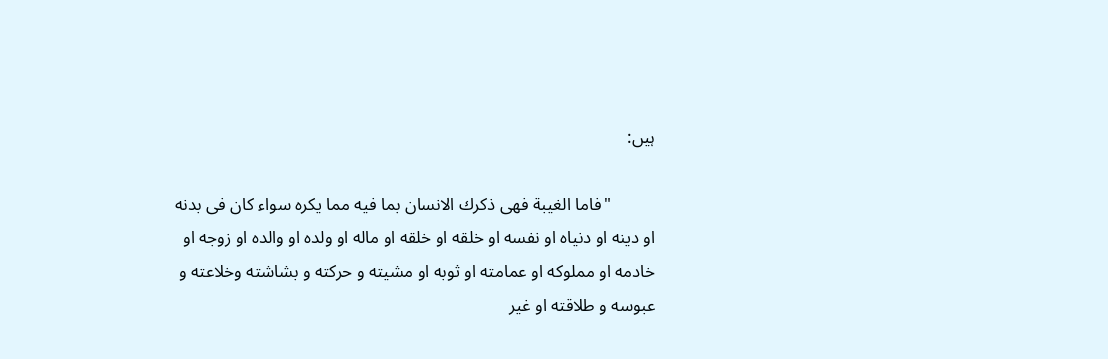ہیں:

          "فاما الغيبة فهی ذکرك الانسان بما فیه مما یکره سواء کان فی بدنه او دینه او دنیاہ او نفسه او خلقه او خلقه او ماله او ولده او والده او زوجه او خادمه او مملوکه او عمامته او ثوبه او مشیته و حرکته و بشاشته وخلاعته و عبوسه و طلاقته او غیر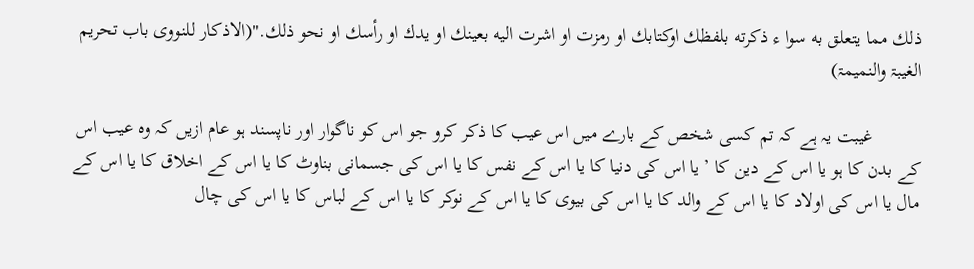ذلك مما یتعلق به سوا ء ذکرته بلفظك اوکتابك او رمزت او اشرت الیه بعینك او یدك او رأسك او نحو ذلك."(الاذکار للنووی باب تحریم الغیبۃ والنمیمۃ)

          غیبت یہ ہے کہ تم کسی شخص کے بارے میں اس عیب کا ذکر کرو جو اس کو ناگوار اور ناپسند ہو عام ازیں کہ وہ عیب اس کے بدن کا ہو یا اس کے دین کا ’ یا اس کی دنیا کا یا اس کے نفس کا یا اس کی جسمانی بناوٹ کا یا اس کے اخلاق کا یا اس کے مال یا اس کی اولاد کا یا اس کے والد کا یا اس کی بیوی کا یا اس کے نوکر کا یا اس کے لباس کا یا اس کی چال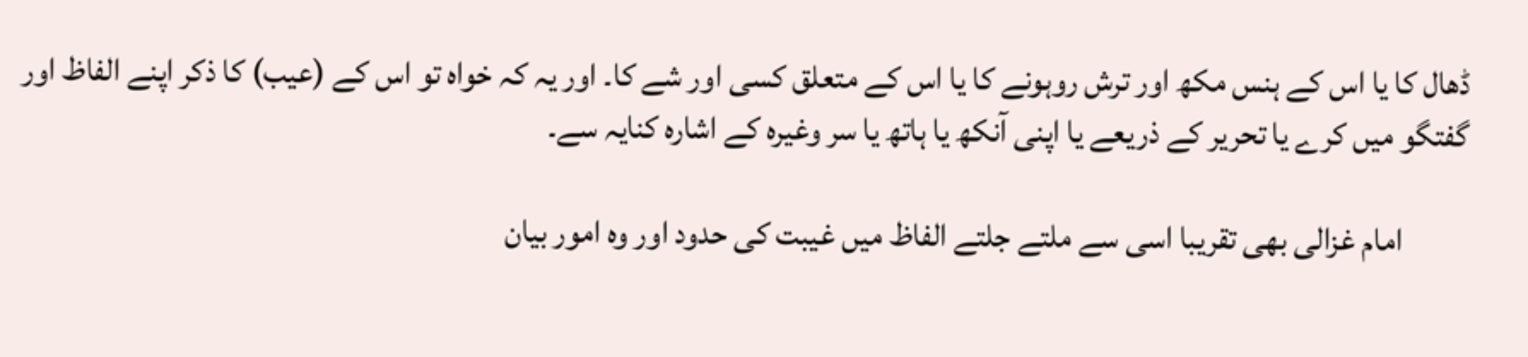ڈھال کا یا اس کے ہنس مکھ اور ترش روہونے کا یا اس کے متعلق کسی اور شے کا۔ اور یہ کہ خواہ تو اس کے (عیب) کا ذکر اپنے الفاظ اور گفتگو میں کرے یا تحریر کے ذریعے یا اپنی آنکھ یا ہاتھ یا سر وغیرہ کے اشارہ کنایہ سے۔

          امام غزالی بھی تقریبا اسی سے ملتے جلتے الفاظ میں غیبت کی حدود اور وہ امور بیان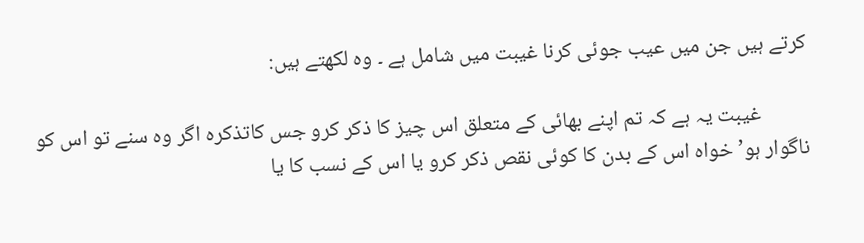کرتے ہیں جن میں عیب جوئی کرنا غیبت میں شامل ہے ۔ وہ لکھتے ہیں:

          غیبت یہ ہے کہ تم اپنے بھائی کے متعلق اس چیز کا ذکر کرو جس کاتذکرہ اگر وہ سنے تو اس کو ناگوار ہو’ خواہ اس کے بدن کا کوئی نقص ذکر کرو یا اس کے نسب کا یا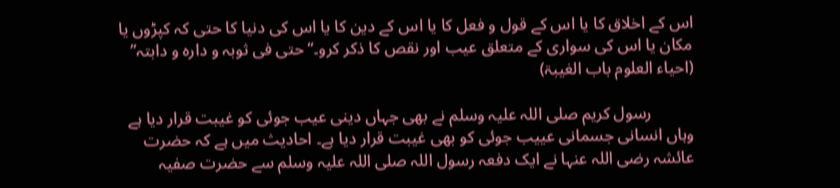اس کے اخلاق کا یا اس کے قول و فعل کا یا اس کے دین کا یا اس کی دنیا کا حتی کہ کپڑوں یا مکان یا اس کی سواری کے متعلق عیب اور نقص کا ذکر کرو۔‘‘حتی فی ثوبہ و دارہ و دابتہ’’ (احیاء العلوم باب الغیبۃ)

          رسول کریم صلی اللہ علیہ وسلم نے بھی جہاں دینی عیب جوئی کو غیبت قرار دیا ہے وہاں انسانی جسمانی عییب جوئی کو بھی غیبت قرار دیا ہے۔ احادیث میں ہے کہ حضرت عائشہ رضی اللہ عنہا نے ایک دفعہ رسول اللہ صلی اللہ علیہ وسلم سے حضرت صفیہ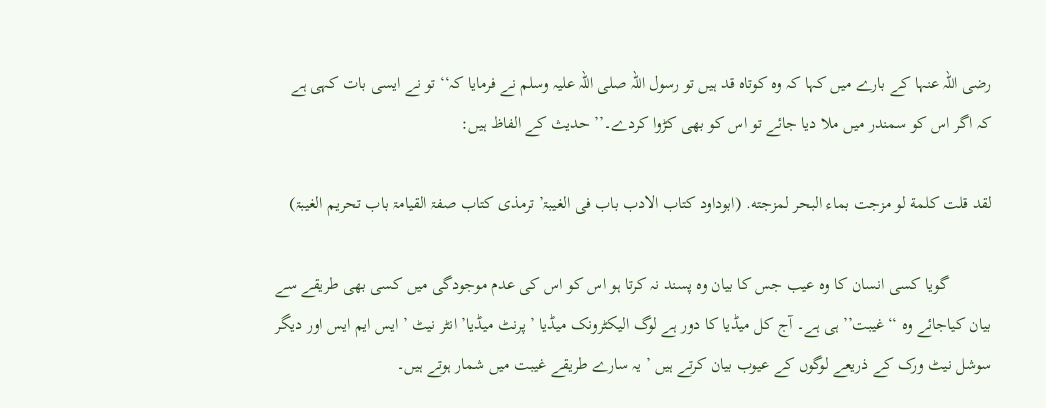رضی اللہ عنہا کے بارے میں کہا کہ وہ کوتاہ قد ہیں تو رسول اللہ صلی اللہ علیہ وسلم نے فرمایا کہ‘‘ تو نے ایسی بات کہی ہے کہ اگر اس کو سمندر میں ملا دیا جائے تو اس کو بھی کڑوا کردے۔’’ حدیث کے الفاظ ہیں:

لقد قلت کلمة لو مزجت بماء البحر لمزجته. (ابوداود کتاب الادب باب فی الغیبۃ’ ترمذی کتاب صفۃ القیامۃ باب تحریم الغیبۃ)

          گویا کسی انسان کا وہ عیب جس کا بیان وہ پسند نہ کرتا ہو اس کو اس کی عدم موجودگی میں کسی بھی طریقے سے بیان کیاجائے وہ ‘‘غیبت’’ ہی ہے۔ آج کل میڈیا کا دور ہے لوگ الیکٹرونک میڈیا ’ پرنٹ میڈیا’ انٹر نیٹ ’ ایس ایم ایس اور دیگر سوشل نیٹ ورک کے ذریعے لوگوں کے عیوب بیان کرتے ہیں ’ یہ سارے طریقے غیبت میں شمار ہوتے ہیں۔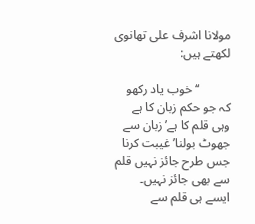مولانا اشرف علی تھانوی لکھتے ہیں:

          ‘‘خوب یاد رکھو کہ جو حکم زبان کا ہے وہی قلم کا ہے’ زبان سے جھوٹ بولنا’ غیبت کرنا جس طرح جائز نہیں قلم سے بھی جائز نہیں۔ ایسے ہی قلم سے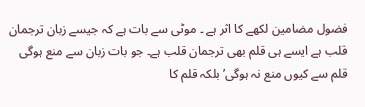فضول مضامین لکھے کا اثر ہے ۔ موٹی سے بات ہے کہ جیسے زبان ترجمان قلب ہے ایسے ہی قلم بھی ترجمان قلب ہے۔ جو بات زبان سے منع ہوگی قلم سے کیوں منع نہ ہوگی’ بلکہ قلم کا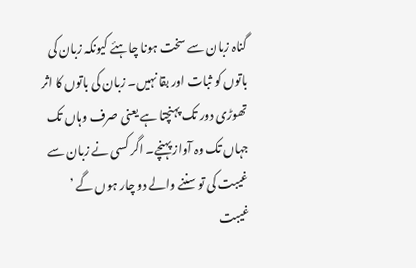گناہ زبان سے سخت ہونا چاہئے کیونکہ زبان کی باتوں کو ثبات اور بقا نہیں۔ زبان کی باتوں کا اثر تھوڑی دور تک پہنچتا ہے یعنی صرف وہاں تک جہاں تک وہ آواز پہنچے۔ اگر کسی نے زبان سے غیبت کی تو سننے والے دو چار ہوں گے ’ غیبت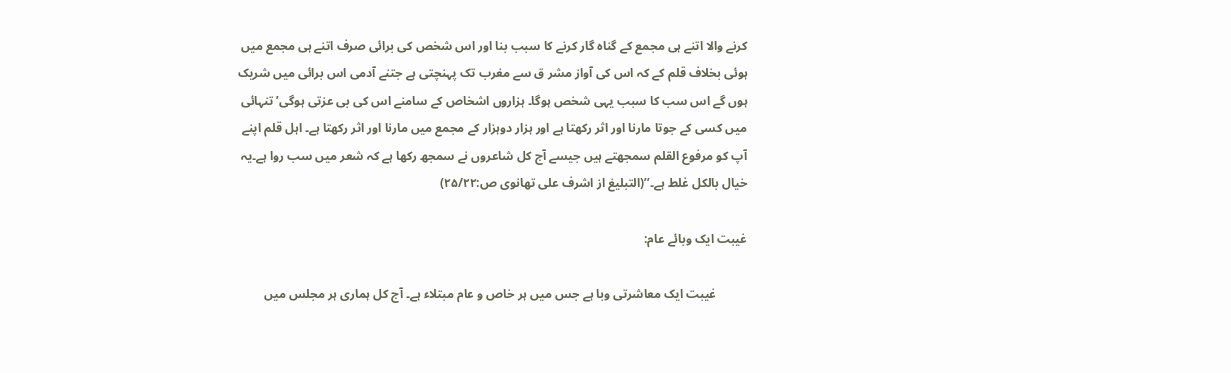کرنے والا اتنے ہی مجمع کے گناہ گار کرنے کا سبب بنا اور اس شخص کی برائی صرف اتنے ہی مجمع میں ہوئی بخلاف قلم کے کہ اس کی آواز مشر ق سے مغرب تک پہنچتی ہے جتنے آدمی اس برائی میں شریک ہوں گے اس سب کا سبب یہی شخص ہوگا۔ ہزاروں اشخاص کے سامنے اس کی بی عزتی ہوگی’ تنہائی میں کسی کے جوتا مارنا اور اثر رکھتا ہے اور ہزار دوہزار کے مجمع میں مارنا اور اثر رکھتا ہے۔ اہل قلم اپنے آپ کو مرفوع القلم سمجھتے ہیں جیسے آج کل شاعروں نے سمجھ رکھا ہے کہ شعر میں سب روا ہے۔یہ خیال بالکل غلط ہے۔’’(التبلیغ از اشرف علی تھانوی ص:۲۵/۲۲)

غیبت ایک وبائے عام:

          غیبت ایک معاشرتی وبا ہے جس میں ہر خاص و عام مبتلاء ہے۔ آج کل ہماری ہر مجلس میں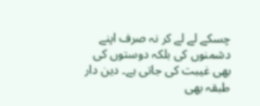چسکے لے لے کر نہ صرف اپنے دشمنوں کی بلکہ دوستوں کی بھی غیبت کی جاتی ہے۔ دین دار طبقہ بھی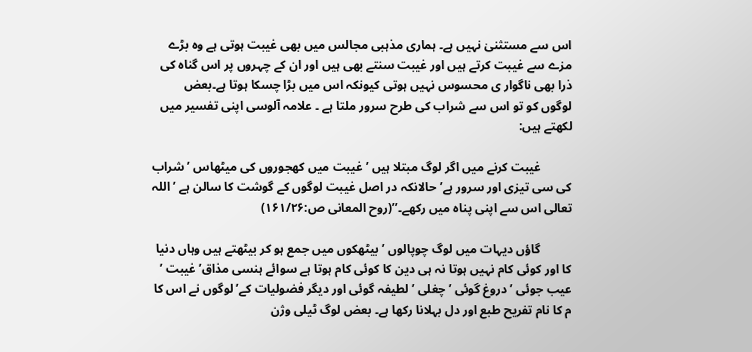اس سے مستثنیٰ نہیں ہے۔ ہماری مذہبی مجالس میں بھی غیبت ہوتی ہے وہ بڑے مزے سے غیبت کرتے ہیں اور غیبت سنتے بھی ہیں اور ان کے چہروں پر اس گناہ کی ذرا بھی ناگوار ی محسوس نہیں ہوتی کیونکہ اس میں بڑا چسکا ہوتا ہے۔بعض لوگوں کو تو اس سے شراب کی طرح سرور ملتا ہے ۔ علامہ آلوسی اپنی تفسیر میں لکھتے ہیں:

          غیبت کرنے میں اگر لوگ مبتلا ہیں ’ غیبت میں کھجوروں کی میٹھاس ’ شراب کی سی تیزی اور سرور ہے’ حالانکہ در اصل غیبت لوگوں کے گوشت کا سالن ہے ’ اللہ تعالی اس سے اپنی پناہ میں رکھے۔’’(روح المعانی ص:۱۶۱/۲۶)

          گاؤں دیہات میں لوگ چوپالوں ’ بیٹھکوں میں جمع ہو کر بیٹھتے ہیں وہاں دنیا کا اور کوئی کام نہیں ہوتا نہ ہی دین کا کوئی کام ہوتا ہے سوائے ہنسی مذاق’ غیبت ’ عیب جوئی ’ دروغ گوئی ’ چغلی ’ لطیفہ گوئی اور دیگر فضولیات کے’ لوگوں نے اس کا م کا نام تفریح طبع اور دل بہلانا رکھا ہے۔ بعض لوگ ٹیلی وژن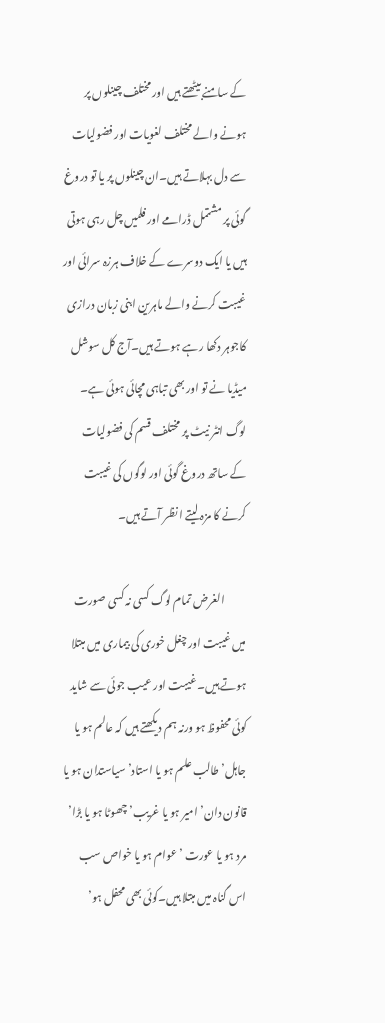کے سامنے بیٹھتے ہیں اور مختلف چینلوں پر ہونے والے مختلف لغویات اور فضولیات سے دل بہلاتے ہیں۔ان چینلوں پر یا تو دروغ گوئی پر مشتمل ڈرامے اور فلمیں چل رہی ہوتی ہیں یا ایک دوسرے کے خلاف ہرزہ سرائی اور غیبت کرنے والے ماہرین ابنی زبان درازی کاجوہر دکھا رہے ہوتے ہیں۔آج کل سوشل میڈیا نے تو اور بھی تباہی مچائی ہوئی ہے۔ لوگ انٹر نیٹ پر مختلف قسم کی فضولیات کے ساتھ دروغ گوئی اور لوگوں کی غیبت کرنے کا مزہ لیتے ا نظر آتے ہیں۔

          الغرض تمام لوگ کسی نہ کسی صورت میں غیبت اور چغل خوری کی بیماری میں مبتلا ہوتے ہیں۔ غیبت اور عیب جوئی سے شاید کوئی محفوظ ہو ورنہ ہم دیکھتے ہیں کہ عالم ہو یا جاہل’ طالب علم ہو یا استاد’ سیاستدان ہو یا قانون دان’ امیر ہو یا غریب’ چھوٹا ہو یا بڑا’ مرد ہو یا عورت ’ عوام ہو یا خواص سب اس گناہ میں مبتلا ہیں۔کوئی بھی محفل ہو’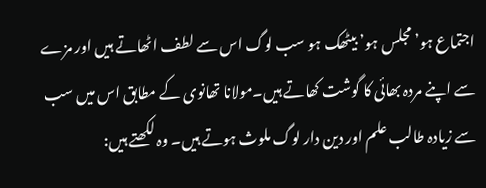اجتماع ہو’ مجلس ہو’ بیٹھک ہو سب لوگ اس سے لطف اٹھاتے ہیں اور مزے سے اپنے مردہ بھائی کا گوشت کھاتے ہیں۔مولانا تھانوی کے مطابق اس میں سب سے زیادہ طالب علم اور دین دار لوگ ملوث ہوتے ہیں۔ وہ لکھتے ہیں: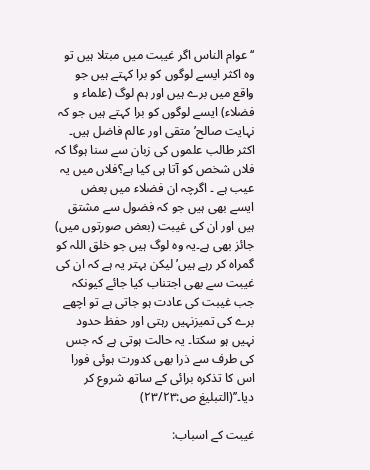‘‘عوام الناس اگر غیبت میں مبتلا ہیں تو وہ اکثر ایسے لوگوں کو برا کہتے ہیں جو واقع میں برے ہیں اور ہم لوگ (علماء و فضلاء) ایسے لوگوں کو برا کہتے ہیں جو کہ نہایت صالح’ متقی اور عالم فاضل ہیں۔ اکثر طالب علموں کی زبان سے سنا ہوگا کہ فلاں شخص کو آتا ہی کیا ہے؟فلاں میں یہ عیب ہے ۔ اگرچہ ان فضلاء میں بعض ایسے بھی ہیں جو کہ فضول سے مشتق ہیں اور ان کی غیبت (بعض صورتوں میں) جائز بھی ہے۔یہ وہ لوگ ہیں جو خلق اللہ کو گمراہ کر رہے ہیں’ لیکن بہتر یہ ہے کہ ان کی غیبت سے بھی اجتناب کیا جائے کیونکہ جب غیبت کی عادت ہو جاتی ہے تو اچھے برے کی تمیزنہیں رہتی اور حفظ حدود نہیں ہو سکتا۔ یہ حالت ہوتی ہے کہ جس کی طرف سے ذرا بھی کدورت ہوئی فورا اس کا تذکرہ برائی کے ساتھ شروع کر دیا۔’’(التبلیغ ص:۲۳/۲۳)

غیبت کے اسباب: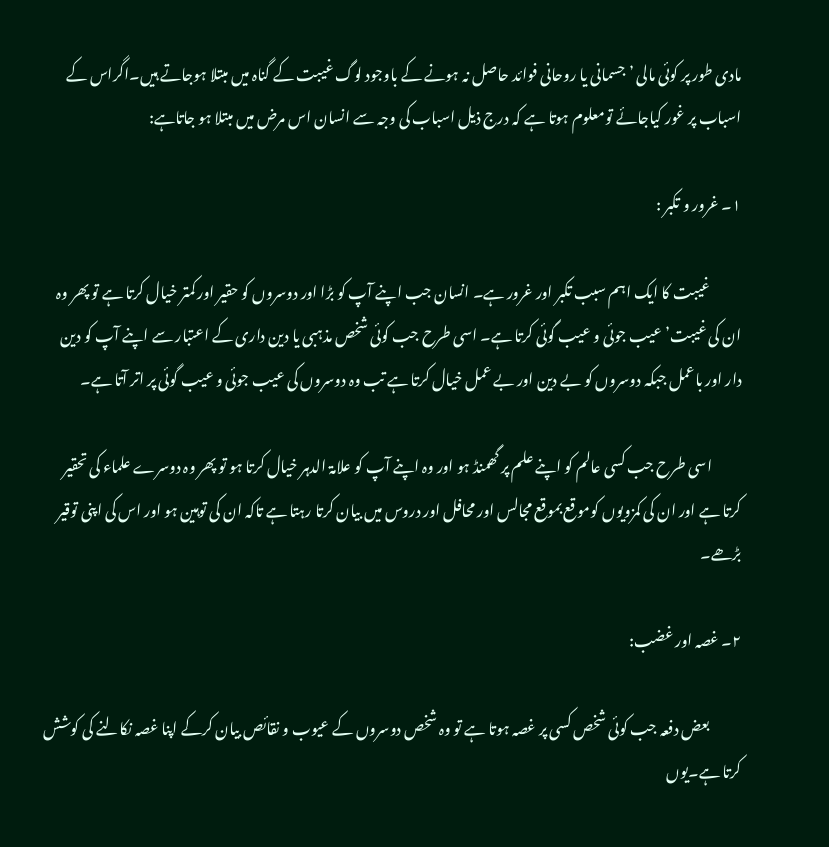مادی طور پر کوئی مالی ’ جسمانی یا روحانی فوائد حاصل نہ ہونے کے باوجود لوگ غیبت کے گناہ میں مبتلا ہوجاتے ہیں۔اگراس کے اسباب پر غور کیاجائے تومعلوم ہوتا ہے کہ درج ذیل اسباب کی وجہ سے انسان اس مرض میں مبتلا ہو جاتاہے:

۱۔ غرور و تکبر :

           غیبت کا ایک اہم سبب تکبر اور غرور ہے۔ انسان جب اپنے آپ کو بڑا اور دوسروں کو حقیر اور کمتر خیال کرتا ہے تو پھر وہ ان کی غیبت’ عیب جوئی و عیب گوئی کرتا ہے۔ اسی طرح جب کوئی شخص مذہبی یا دین داری کے اعتبار سے اپنے آپ کو دین دار اور باعمل جبکہ دوسروں کو بے دین اور بے عمل خیال کرتا ہے تب وہ دوسروں کی عیب جوئی و عیب گوئی پر اتر آتا ہے۔

          اسی طرح جب کسی عالم کو اپنے علم پر گھمنڈ ہو اور وہ اپنے آپ کو علامۃ الدہر خیال کرتا ہو تو پھر وہ دوسرے علماء کی تحقیر کرتا ہے اور ان کی کمزویوں کوموقع بموقع مجالس اور محافل اور دروس میں بیان کرتا رہتا ہے تاکہ ان کی توہین ہو اور اس کی اپنی توقیر بڑھے۔

۲۔ غصہ اور غضب:

           بعض دفعہ جب کوئی شخص کسی پر غصہ ہوتا ہے تو وہ شخص دوسروں کے عیوب و نقائص بیان کرکے اپنا غصہ نکالنے کی کوشش کرتا ہے۔یوں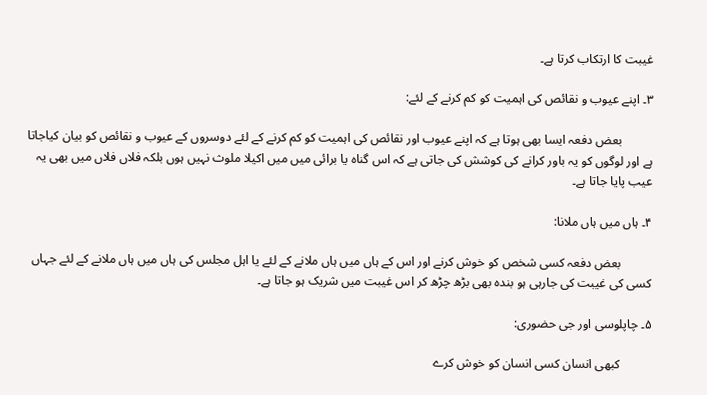غیبت کا ارتکاب کرتا ہے۔

۳۔ اپنے عیوب و نقائص کی اہمیت کو کم کرنے کے لئے:

          بعض دفعہ ایسا بھی ہوتا ہے کہ اپنے عیوب اور نقائص کی اہمیت کو کم کرنے کے لئے دوسروں کے عیوب و نقائص کو بیان کیاجاتا ہے اور لوگوں کو یہ باور کرانے کی کوشش کی جاتی ہے کہ اس گناہ یا برائی میں میں اکیلا ملوث نہیں ہوں بلکہ فلاں فلاں میں بھی یہ عیب پایا جاتا ہے۔

۴۔ ہاں میں ہاں ملانا:

          بعض دفعہ کسی شخص کو خوش کرنے اور اس کے ہاں میں ہاں ملانے کے لئے یا اہل مجلس کی ہاں میں ہاں ملانے کے لئے جہاں کسی کی غیبت کی جارہی ہو بندہ بھی بڑھ چڑھ کر اس غیبت میں شریک ہو جاتا ہے۔

۵۔ چاپلوسی اور جی حضوری:

          کبھی انسان کسی انسان کو خوش کرے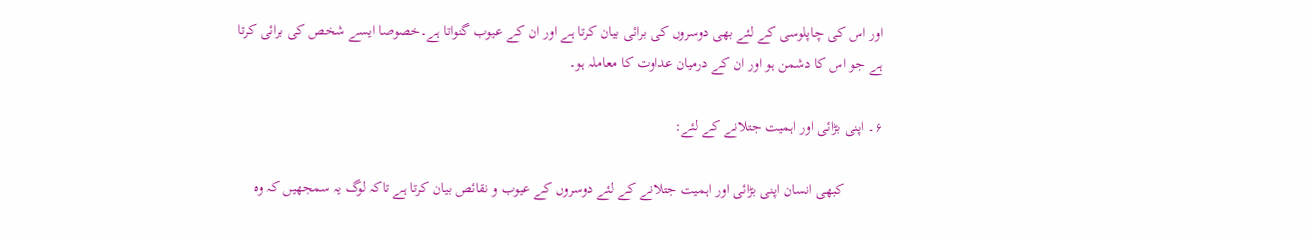اور اس کی چاپلوسی کے لئے بھی دوسروں کی برائی بیان کرتا ہے اور ان کے عیوب گنواتا ہے۔خصوصا ایسے شخص کی برائی کرتا ہے جو اس کا دشمن ہو اور ان کے درمیان عداوت کا معاملہ ہو۔

۶۔ اپنی بڑائی اور اہمیت جتلانے کے لئے:

          کبھی انسان اپنی بڑائی اور اہمیت جتلانے کے لئے دوسروں کے عیوب و نقائص بیان کرتا ہے تاکہ لوگ یہ سمجھیں کہ وہ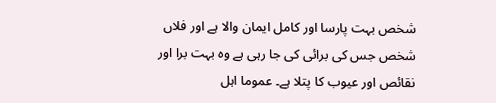شخص بہت پارسا اور کامل ایمان والا ہے اور فلاں شخص جس کی برائی کی جا رہی ہے وہ بہت برا اور نقائص اور عیوب کا پتلا ہے۔ عموما اہل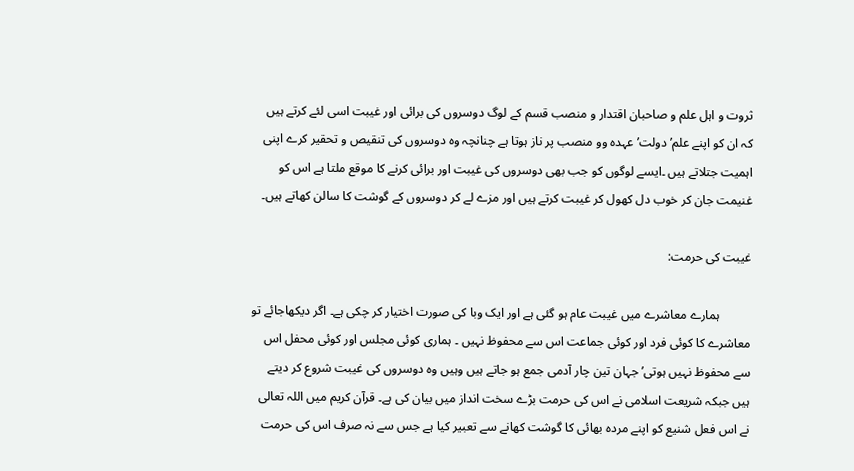ثروت و اہل علم و صاحبان اقتدار و منصب قسم کے لوگ دوسروں کی برائی اور غیبت اسی لئے کرتے ہیں کہ ان کو اپنے علم’ دولت’ عہدہ وو منصب پر ناز ہوتا ہے چنانچہ وہ دوسروں کی تنقیص و تحقیر کرے اپنی اہمیت جتلاتے ہیں ۔ایسے لوگوں کو جب بھی دوسروں کی غیبت اور برائی کرنے کا موقع ملتا ہے اس کو غنیمت جان کر خوب دل کھول کر غیبت کرتے ہیں اور مزے لے کر دوسروں کے گوشت کا سالن کھاتے ہیں۔

غیبت کی حرمت:

          ہمارے معاشرے میں غیبت عام ہو گئی ہے اور ایک وبا کی صورت اختیار کر چکی ہے۔ اگر دیکھاجائے تو معاشرے کا کوئی فرد اور کوئی جماعت اس سے محفوظ نہیں ۔ ہماری کوئی مجلس اور کوئی محفل اس سے محفوظ نہیں ہوتی’ جہان تین چار آدمی جمع ہو جاتے ہیں وہیں وہ دوسروں کی غیبت شروع کر دیتے ہیں جبکہ شریعت اسلامی نے اس کی حرمت بڑے سخت انداز میں بیان کی ہے۔ قرآن کریم میں اللہ تعالی نے اس فعل شنیع کو اپنے مردہ بھائی کا گوشت کھانے سے تعبیر کیا ہے جس سے نہ صرف اس کی حرمت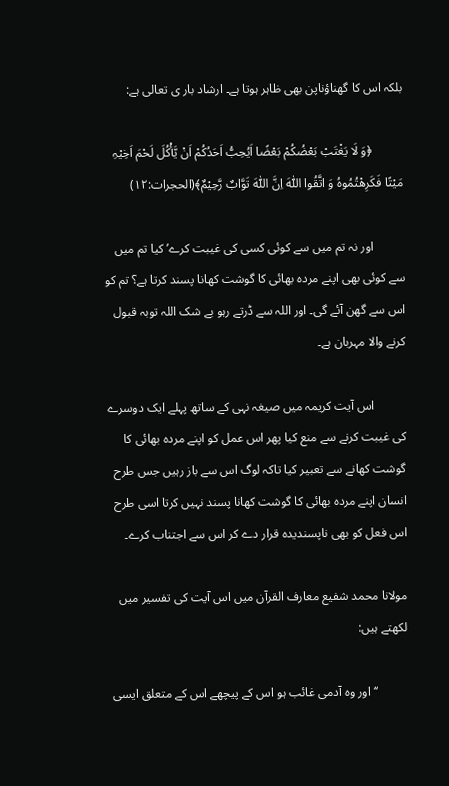بلکہ اس کا گھناؤناپن بھی ظاہر ہوتا ہے۔ ارشاد بار ی تعالی ہے:

          ﴿وَ لَا یَغْتَبْ بَعْضُکُمْ بَعْضًا اَیُحِبُّ اَحَدُکُمْ اَنْ یَّأْکُلَ لَحْمَ اَخِیْہِ مَیْتًا فَکَرِهْتُمُوہُ وَ اتَّقُوا اللّٰہَ اِنَّ اللّٰہَ تَوَّابٌ رَّحِیْمٌ﴾(الحجرات:۱۲)

          اور نہ تم میں سے کوئی کسی کی غیبت کرے’ کیا تم میں سے کوئی بھی اپنے مردہ بھائی کا گوشت کھانا پسند کرتا ہے؟ تم کو اس سے گھن آئے گی۔ اور اللہ سے ڈرتے رہو بے شک اللہ توبہ قبول کرنے والا مہربان ہے۔

          اس آیت کریمہ میں صیغہ نہی کے ساتھ پہلے ایک دوسرے کی غیبت کرنے سے منع کیا پھر اس عمل کو اپنے مردہ بھائی کا گوشت کھانے سے تعبیر کیا تاکہ لوگ اس سے باز رہیں جس طرح انسان اپنے مردہ بھائی کا گوشت کھانا پسند نہیں کرتا اسی طرح اس فعل کو بھی ناپسندیدہ قرار دے کر اس سے اجتناب کرے۔

مولانا محمد شفیع معارف القرآن میں اس آیت کی تفسیر میں لکھتے ہیں:

          ‘‘اور وہ آدمی غائب ہو اس کے پیچھے اس کے متعلق ایسی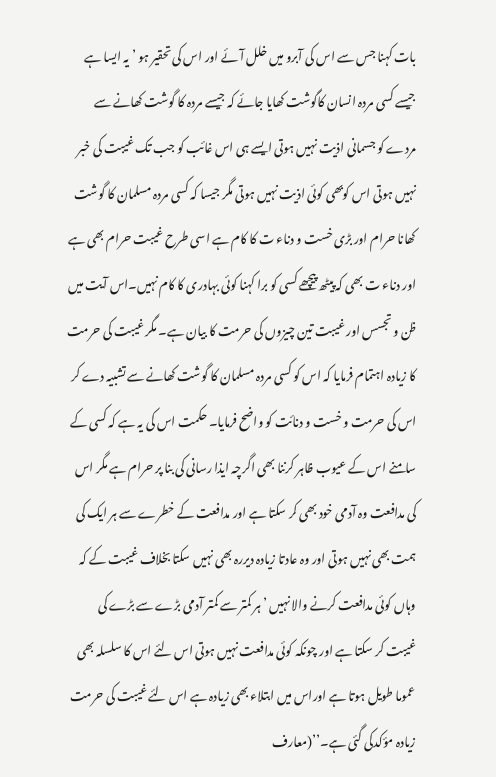بات کہنا جس سے اس کی آبرو میں خلل آئے اور اس کی تحقیر ہو ’ یہ ایسا ہے جیسے کسی مردہ انسان کاگوشت کھایا جائے کہ جیسے مردہ کا گوشت کھانے سے مردے کو جسمانی اذیت نہیں ہوتی ایسے ہی اس غائب کو جب تک غیبت کی خبر نہیں ہوتی اس کوبھی کوئی اذیت نہیں ہوتی مگر جیسا کہ کسی مردہ مسلمان کا گوشت کھانا حرام اور بڑی خست و دناء ت کا کام ہے اسی طرح غیبت حرام بھی ہے اور دناء ت بھی کہ پیٹھ پیچھے کسی کو برا کہنا کوئی بہادری کا کام نہیں۔اس آیت میں ظن و تجسس اور غیبت تین چیزوں کی حرمت کا بیان ہے۔ مگر غیبت کی حرمت کا زیادہ اہتمام فرمایا کہ اس کو کسی مردہ مسلمان کا گوشت کھانے سے تشبیہ دے کر اس کی حرمت و خست و دنائت کو واضح فرمایا۔ حکمت اس کی یہ ہے کہ کسی کے سامنے اس کے عیوب ظاہر کرننا بھی اگرچہ ایذا رسانی کی بنا پر حرام ہے مگر اس کی مدافعت وہ آدمی خود بھی کر سکتا ہے اور مدافعت کے خطرے سے ہر ایک کی ہمت بھی نہیں ہوتی اور وہ عادتا زیادہ دیررہ بھی نہیں سکتا بخلاف غیبت کے کہ وہاں کوئی مدافعت کرنے والا نہیں ’ ہر کمتر سے کمتر آدمی بڑے سے بڑے کی غیبت کر سکتا ہے اور چونکہ کوئی مدافعت نہیں ہوتی اس لئے اس کا سلسلہ بھی عموما طویل ہوتا ہے اوراس میں ابتلاء بھی زیادہ ہے اس لئے غیبت کی حرمت زیادہ مؤکدکی گئی ہے۔’’(معارف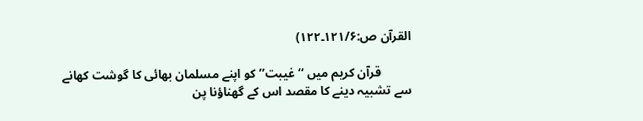القرآن ص:۱۲۱/۶۔۱۲۲)

          قرآن کریم میں ‘‘غیبت’’ کو اپنے مسلمان بھائی کا گوشت کھانے سے تشبیہ دینے کا مقصد اس کے گھناؤنا پن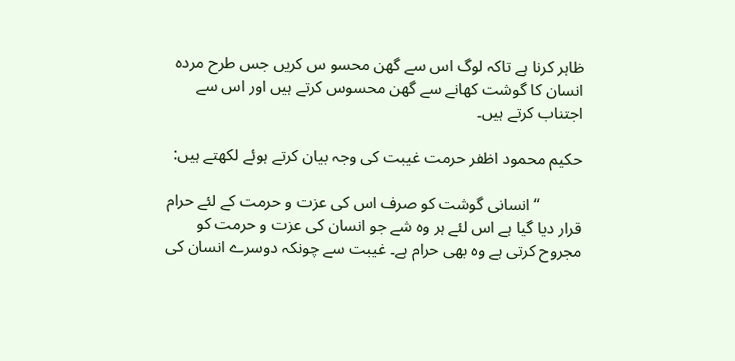ظاہر کرنا ہے تاکہ لوگ اس سے گھن محسو س کریں جس طرح مردہ انسان کا گوشت کھانے سے گھن محسوس کرتے ہیں اور اس سے اجتناب کرتے ہیں۔

حکیم محمود اظفر حرمت غیبت کی وجہ بیان کرتے ہوئے لکھتے ہیں:

          ‘‘انسانی گوشت کو صرف اس کی عزت و حرمت کے لئے حرام قرار دیا گیا ہے اس لئے ہر وہ شے جو انسان کی عزت و حرمت کو مجروح کرتی ہے وہ بھی حرام ہے۔ غیبت سے چونکہ دوسرے انسان کی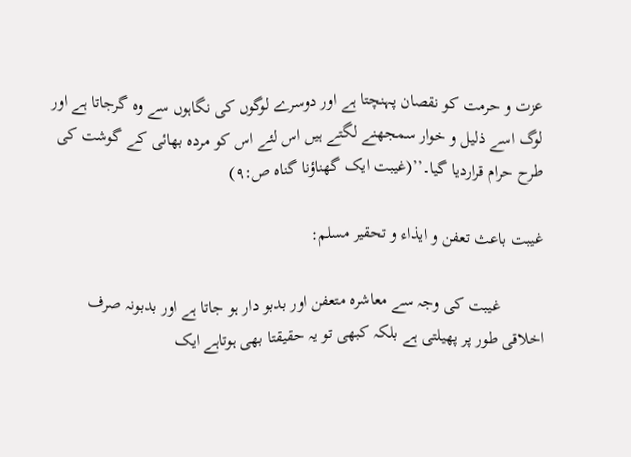عزت و حرمت کو نقصان پہنچتا ہے اور دوسرے لوگوں کی نگاہوں سے وہ گرجاتا ہے اور لوگ اسے ذلیل و خوار سمجھنے لگتے ہیں اس لئے اس کو مردہ بھائی کے گوشت کی طرح حرام قراردیا گیا۔’’(غیبت ایک گھناؤنا گناہ ص:۹)

غیبت باعث تعفن و ایذاء و تحقیر مسلم:

          غیبت کی وجہ سے معاشرہ متعفن اور بدبو دار ہو جاتا ہے اور بدبونہ صرف اخلاقی طور پر پھیلتی ہے بلکہ کبھی تو یہ حقیقتا بھی ہوتاہے ایک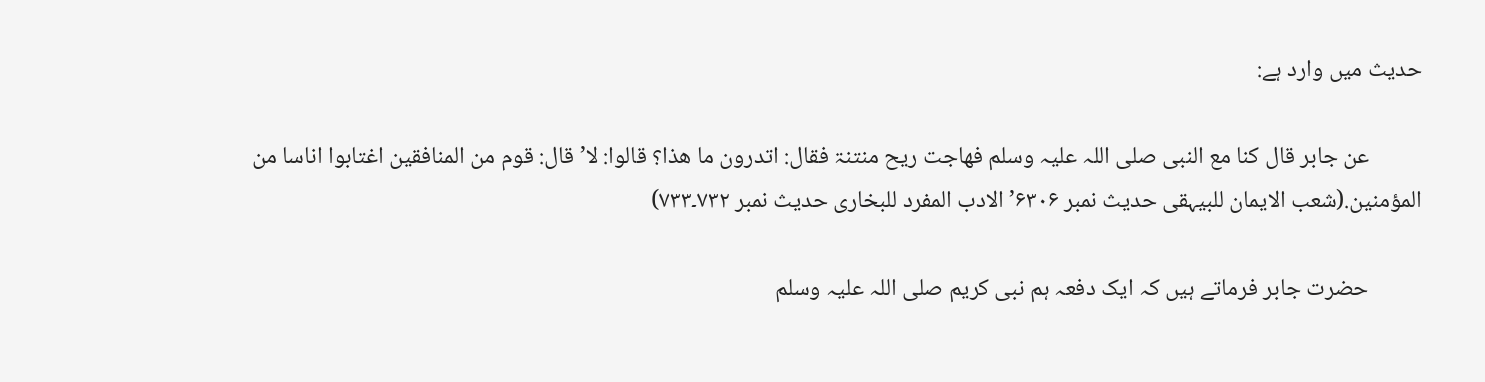حدیث میں وارد ہے:

          عن جابر قال کنا مع النبی صلی اللہ علیہ وسلم فهاجت ریح منتنۃ فقال: اتدرون ما هذا؟ قالوا: لا’ قال: قوم من المنافقین اغتابوا اناسا من المؤمنین.(شعب الایمان للبیہقی حدیث نمبر ۶۳۰۶’ الادب المفرد للبخاری حدیث نمبر ۷۳۲۔۷۳۳)

          حضرت جابر فرماتے ہیں کہ ایک دفعہ ہم نبی کریم صلی اللہ علیہ وسلم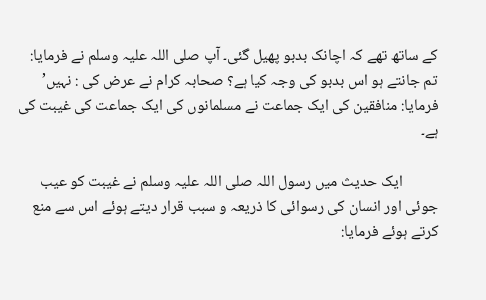کے ساتھ تھے کہ اچانک بدبو پھیل گئی۔ آپ صلی اللہ علیہ وسلم نے فرمایا: تم جانتے ہو اس بدبو کی وجہ کیا ہے؟ صحابہ کرام نے عرض کی : نہیں’ فرمایا: منافقین کی ایک جماعت نے مسلمانوں کی ایک جماعت کی غیبت کی ہے۔

          ایک حدیث میں رسول اللہ صلی اللہ علیہ وسلم نے غیبت کو عیب جوئی اور انسان کی رسوائی کا ذریعہ و سبب قرار دیتے ہوئے اس سے منع کرتے ہوئے فرمایا: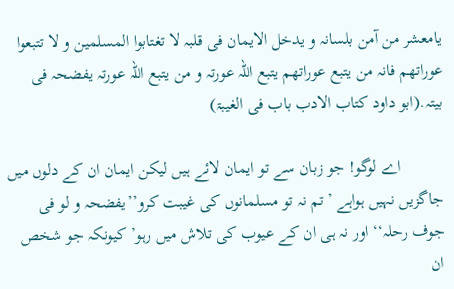یامعشر من آمن بلسانہ و یدخل الایمان فی قلبہ لا تغتابوا المسلمین و لا تتبعوا عوراتهم فانہ من یتبع عوراتهم یتبع اللہ عورتہ و من یتبع اللہ عورتہ یفضحہ فی بیتہ.(ابو داود کتاب الادب باب فی الغیبۃ)

          اے لوگو! جو زبان سے تو ایمان لائے ہیں لیکن ایمان ان کے دلوں میں جاگزیں نہیں ہواہے ’ تم نہ تو مسلمانوں کی غیبت کرو’’یفضحہ و لو فی جوف رحلہ‘‘ اور نہ ہی ان کے عیوب کی تلاش میں رہو’ کیونکہ جو شخص ان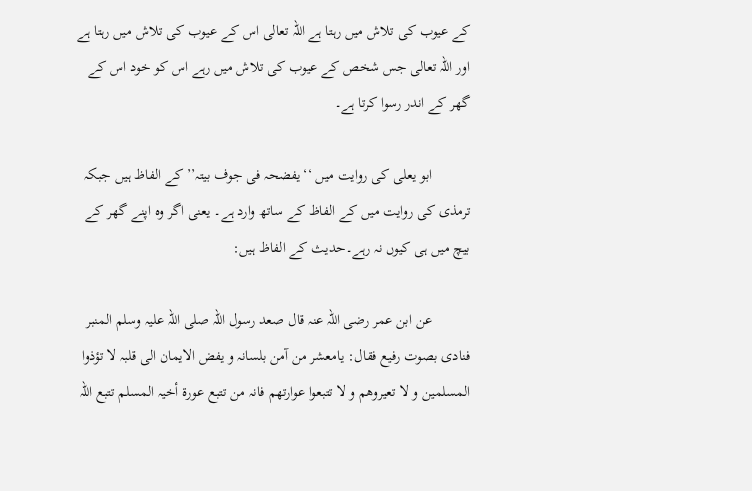کے عیوب کی تلاش میں رہتا ہے اللہ تعالی اس کے عیوب کی تلاش میں رہتا ہے اور اللہ تعالی جس شخص کے عیوب کی تلاش میں رہے اس کو خود اس کے گھر کے اندر رسوا کرتا ہے۔

          ابو یعلی کی روایت میں ‘‘یفضحہ فی جوف بیتہ’’ کے الفاظ ہیں جبکہ ترمذی کی روایت میں کے الفاظ کے ساتھ وارد ہے۔ یعنی اگر وہ اپنے گھر کے بیچ میں ہی کیوں نہ رہے۔حدیث کے الفاظ ہیں:

          عن ابن عمر رضی اللہ عنہ قال صعد رسول اللہ صلی اللہ علیہ وسلم المنبر فنادی بصوت رفیع فقال: یامعشر من آمن بلسانہ و یفض الایمان الی قلبہ لا تؤذوا المسلمین و لا تعیروهم و لا تتبعوا عوارتهم فانہ من تتبع عورۃ أخیہ المسلم تتبع اللہ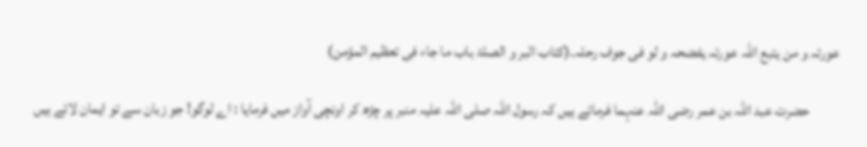عورتہ و من یتبع اللہ عورتہ یفضحہ و لو فی جوف رحلہ.(کتاب البر و الصلۃ باب ما جاء فی تعظیم المؤمن)

          حضرت عبد اللہ بن عمر رضی اللہ عنہما فرماتے ہیں کہ رسول اللہ صلی اللہ علیہ منبر پر چڑھ کر اونچی آواز میں فرمایا : اے لوگو! جو زبان سے تو ایمان لائے ہیں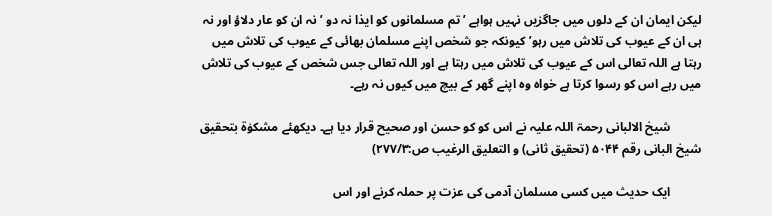لیکن ایمان ان کے دلوں میں جاگزیں نہیں ہواہے ’ تم مسلمانوں کو ایذا نہ دو ’ نہ ان کو عار دلاؤ اور نہ ہی ان کے عیوب کی تلاش میں رہو’ کیونکہ جو شخص اپنے مسلمان بھائی کے عیوب کی تلاش میں رہتا ہے اللہ تعالی اس کے عیوب کی تلاش میں رہتا ہے اور اللہ تعالی جس شخص کے عیوب کی تلاش میں رہے اس کو رسوا کرتا ہے خواہ وہ اپنے گھر کے بیچ میں کیوں نہ رہے۔

          شیخ الالبانی رحمۃ اللہ علیہ نے اس کو کو حسن اور صحیح قرار دیا ہے۔ دیکھئے مشکوٰۃ بتحقیق شیخ البانی رقم ۵۰۴۴ (تحقیق ثانی) و التعلیق الرغیب ص:۲۷۷/۳)

          ایک حدیث میں کسی مسلمان آدمی کی عزت پر حملہ کرنے اور اس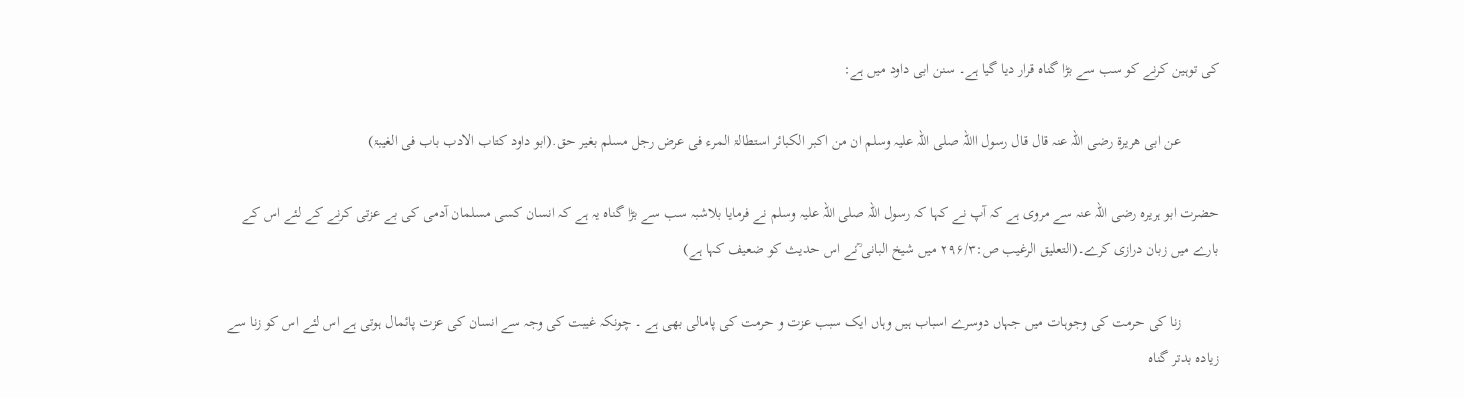کی توہین کرنے کو سب سے بڑا گناہ قرار دیا گیا ہے۔ سنن ابی داود میں ہے:

          عن ابی هریرۃ رضی اللہ عنہ قال قال رسول االلہ صلی اللہ علیہ وسلم ان من اکبر الکبائر استطالۃ المرء فی عرض رجل مسلم بغیر حق.(ابو داود کتاب الادب باب فی الغیبۃ)

حضرت ابو ہریرہ رضی اللہ عنہ سے مروی ہے کہ آپ نے کہا کہ رسول اللہ صلی اللہ علیہ وسلم نے فرمایا بلاشبہ سب سے بڑا گناہ یہ ہے کہ انسان کسی مسلمان آدمی کی بے عزتی کرنے کے لئے اس کے بارے میں زبان درازی کرے۔(التعلیق الرغیب ص:۲۹۶/۳ میں شیخ البانی ؒنے اس حدیث کو ضعیف کہا ہے)

          زنا کی حرمت کی وجوہات میں جہاں دوسرے اسباب ہیں وہاں ایک سبب عزت و حرمت کی پامالی بھی ہے ۔ چونکہ غیبت کی وجہ سے انسان کی عزت پائمال ہوتی ہے اس لئے اس کو زنا سے زیادہ بدتر گناہ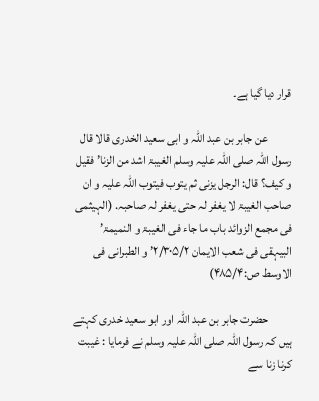قرار دیا گیا ہے۔

          عن جابر بن عبد اللہ و ابی سعید الخدری قالا قال رسول اللہ صلی اللہ علیہ وسلم الغیبۃ اشد من الزنا’ فقیل و کیف؟ قال: الرجل یزنی ثم یتوب فیتوب اللہ علیہ و ان صاحب الغیبۃ لا یغفر لہ حتی یغفر لہ صاحبہ. (الہیثمی فی مجمع الزوائد باب ما جاء فی الغیبۃ و النمیمۃ’ البیہقی فی شعب الایمان ۲/۳۰۵/۲’ و الطبرانی فی الاوسط ص:۴۸۵/۴)

          حضرت جابر بن عبد اللہ اور ابو سعید خدری کہتے ہیں کہ رسول اللہ صلی اللہ علیہ وسلم نے فرمایا : غیبت کرنا زنا سے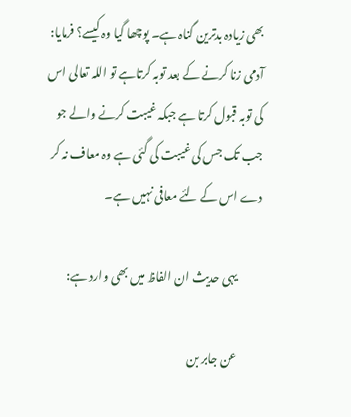بھی زیادہ بدترین گناہ ہے۔ پوچھا گیا وہ کیسے؟ فرمایا: آدمی زنا کرنے کے بعد توبہ کرتاہے تو اللہ تعالی اس کی توبہ قبول کرتا ہے جبکہ غیبت کرنے والے جو جب تک جس کی غیبت کی گئی ہے وہ معاف نہ کر دے اس کے لئے معافی نہیں ہے۔

          یہی حدیث ان الفاظ میں بھی وارد ہے:

          عن جابر بن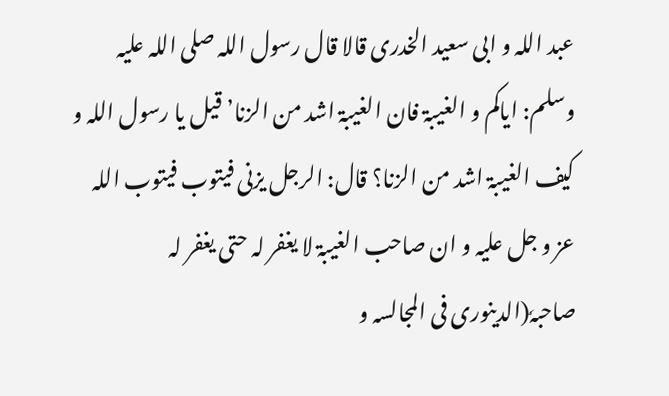عبد اللہ و ابی سعید الخدری قالا قال رسول اللہ صلی اللہ علیہ وسلم: ایاکم و الغیبۃ فان الغیبۃ اشد من الزنا’ قیل یا رسول اللہ و کیف الغیبۃ اشد من الزنا؟ قال: الرجل یزنی فیتوب فیتوب اللہ عز و جل علیہ و ان صاحب الغیبۃ لا یغفر لہ حتی یغفر لہ صاحبہٗ(الدینوری فی المجالسہ و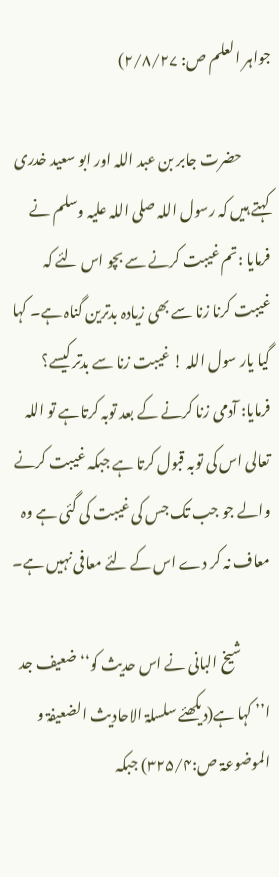جواہر العلم ص: ۲/۸/۲۷)

          حضرت جابر بن عبد اللہ اور ابو سعید خدری کہتے ہیں کہ رسول اللہ صلی اللہ علیہ وسلم نے فرمایا :تم غیبت کرنے سے بچو اس لئے کہ غیبت کرنا زنا سے بھی زیادہ بدترین گناہ ہے۔ کہا گیا یار سول اللہ ! غیبت زنا سے بدتر کیسے؟ فرمایا: آدمی زنا کرنے کے بعد توبہ کرتاہے تو اللہ تعالی اس کی توبہ قبول کرتا ہے جبکہ غیبت کرنے والے جو جب تک جس کی غیبت کی گئی ہے وہ معاف نہ کر دے اس کے لئے معافی نہیں ہے۔

          شیخ البانی نے اس حدیث کو‘‘ ضعیف جد ا’’ کہا ہے(دیکھئے سلسلۃ الاحادیث الضعیفۃ و الموضوعۃ ص:۳۲۵/۴) جبکہ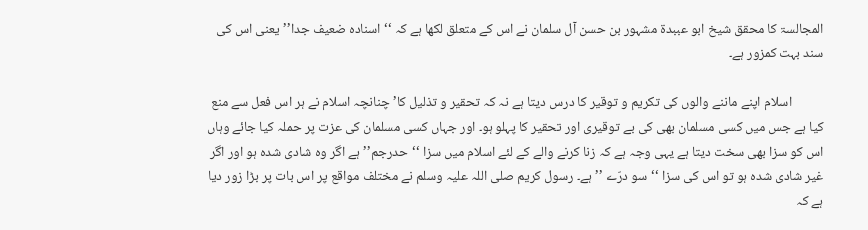المجالسۃ کا محقق شیخ ابو عببدۃ مشہور بن حسن آل سلمان نے اس کے متعلق لکھا ہے کہ ‘‘اسنادہ ضعیف جدا’’ یعنی اس کی سند بہت کمزور ہے۔

          اسلام اپنے ماننے والوں کی تکریم و توقیر کا درس دیتا ہے نہ کہ تحقیر و تذلیل کا’ چنانچہ اسلام نے ہر اس فعل سے منع کیا ہے جس میں کسی مسلمان بھی کی بے توقیری اور تحقیر کا پہلو ہو۔ اور جہاں کسی مسلمان کی عزت پر حملہ کیا جائے وہاں اس کو سزا بھی سخت دیتا ہے یہی وجہ ہے کہ زنا کرنے والے کے لئے اسلام میں سزا ‘‘حدرجم’’ ہے اگر وہ شادی شدہ ہو اور اگر غیر شادی شدہ ہو تو اس کی سزا ‘‘سو درّے ’’ ہے۔ رسول کریم صلی اللہ علیہ وسلم نے مختلف مواقع پر اس بات پر بڑا زور دیا ہے کہ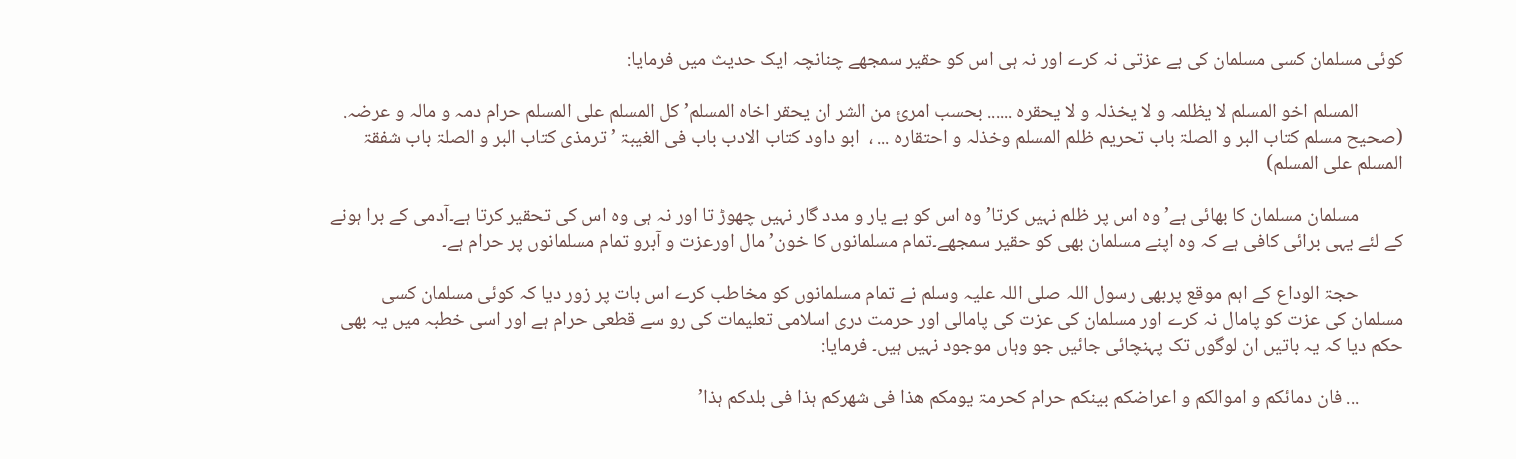کوئی مسلمان کسی مسلمان کی بے عزتی نہ کرے اور نہ ہی اس کو حقیر سمجھے چنانچہ ایک حدیث میں فرمایا:

          المسلم اخو المسلم لا یظلمہ و لا یخذلہ و لا یحقرہ ...... بحسب امرئ من الشر ان یحقر اخاہ المسلم’ کل المسلم علی المسلم حرام دمہ و مالہ و عرضہ. (صحیح مسلم کتاب البر و الصلۃ باب تحریم ظلم المسلم وخذلہ و احتقارہ ... ،  ابو داود کتاب الادب باب فی الغیبۃ ’ ترمذی کتاب البر و الصلۃ باب شفقۃ المسلم علی المسلم)

          مسلمان مسلمان کا بھائی ہے’ وہ اس پر ظلم نہیں کرتا’ وہ اس کو بے یار و مدد گار نہیں چھوڑ تا اور نہ ہی وہ اس کی تحقیر کرتا ہے۔آدمی کے برا ہونے کے لئے یہی برائی کافی ہے کہ وہ اپنے مسلمان بھی کو حقیر سمجھے۔تمام مسلمانوں کا خون’ مال اورعزت و آبرو تمام مسلمانوں پر حرام ہے۔

          حجۃ الوداع کے اہم موقع پربھی رسول اللہ صلی اللہ علیہ وسلم نے تمام مسلمانوں کو مخاطب کرے اس بات پر زور دیا کہ کوئی مسلمان کسی مسلمان کی عزت کو پامال نہ کرے اور مسلمان کی عزت کی پامالی اور حرمت دری اسلامی تعلیمات کی رو سے قطعی حرام ہے اور اسی خطبہ میں یہ بھی حکم دیا کہ یہ باتیں ان لوگوں تک پہنچائی جائیں جو وہاں موجود نہیں ہیں۔ فرمایا:

          ... فان دمائکم و اموالکم و اعراضکم بینکم حرام کحرمۃ یومکم هذا فی شهرکم ہذا فی بلدکم ہذا’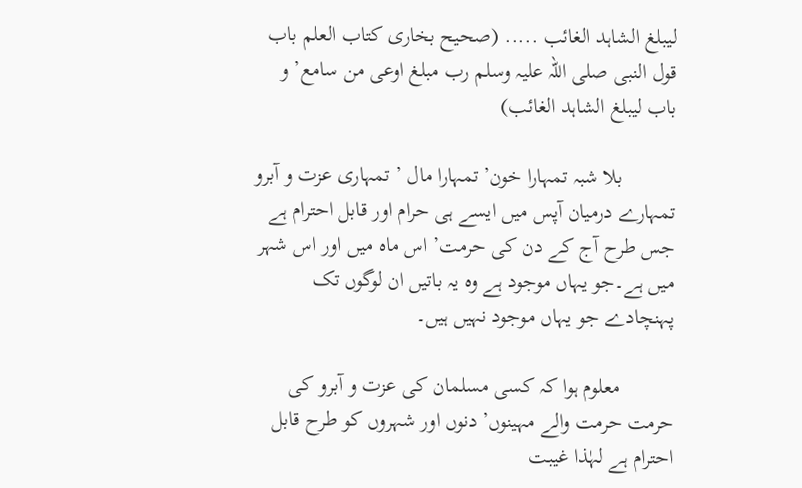لیبلغ الشاہد الغائب ..... (صحیح بخاری کتاب العلم باب قول النبی صلی اللہ علیہ وسلم رب مبلغ اوعی من سامع’ و باب لیبلغ الشاہد الغائب)

          بلا شبہ تمہارا خون’ تمہارا مال ’ تمہاری عزت و آبرو تمہارے درمیان آپس میں ایسے ہی حرام اور قابل احترام ہے جس طرح آج کے دن کی حرمت’ اس ماہ میں اور اس شہر میں ہے۔جو یہاں موجود ہے وہ یہ باتیں ان لوگوں تک پہنچادے جو یہاں موجود نہیں ہیں۔

          معلوم ہوا کہ کسی مسلمان کی عزت و آبرو کی حرمت حرمت والے مہینوں’ دنوں اور شہروں کو طرح قابل احترام ہے لہٰذا غیبت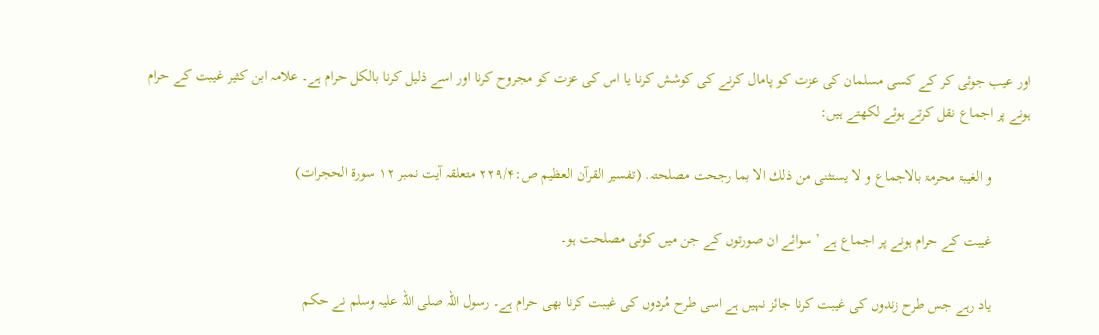اور عیب جوئی کر کے کسی مسلمان کی عزت کو پامال کرنے کی کوشش کرنا یا اس کی عزت کو مجروح کرنا اور اسے ذلیل کرنا بالکل حرام ہے۔ علامہ ابن کثیر غیبت کے حرام ہونے پر اجماع نقل کرتے ہوئے لکھتے ہیں:

          و الغیبۃ محرمۃ بالاجماع و لا یستثنی من ذلك الا بما رجحت مصلحتہ. (تفسیر القرآن العظیم ص:۲۲۹/۴ متعلقہ آیت نمبر ۱۲ سورۃ الحجرات)

          غیبت کے حرام ہونے پر اجماع ہے ’ سوائے ان صورتوں کے جن میں کوئی مصلحت ہو۔

          یاد رہے جس طرح زندوں کی غیبت کرنا جائز نہیں ہے اسی طرح مُردوں کی غیبت کرنا بھی حرام ہے۔ رسول اللہ صلی اللہ علیہ وسلم نے حکم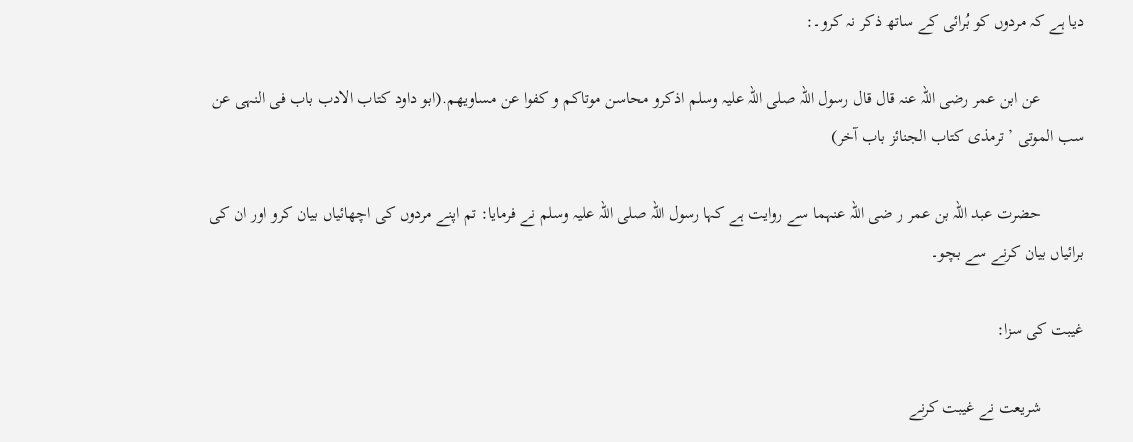دیا ہے کہ مردوں کو بُرائی کے ساتھ ذکر نہ کرو۔:

          عن ابن عمر رضی اللہ عنہ قال قال رسول اللہ صلی اللہ علیہ وسلم اذکرو محاسن موتاکم و کفوا عن مساویهم.(ابو داود کتاب الادب باب فی النہی عن سب الموتی ’ ترمذی کتاب الجنائز باب آخر)

          حضرت عبد اللہ بن عمر ر ضی اللہ عنہما سے روایت ہے کہا رسول اللہ صلی اللہ علیہ وسلم نے فرمایا: تم اپنے مردوں کی اچھائیاں بیان کرو اور ان کی برائیاں بیان کرنے سے بچو۔

غیبت کی سزا:

          شریعت نے غیبت کرنے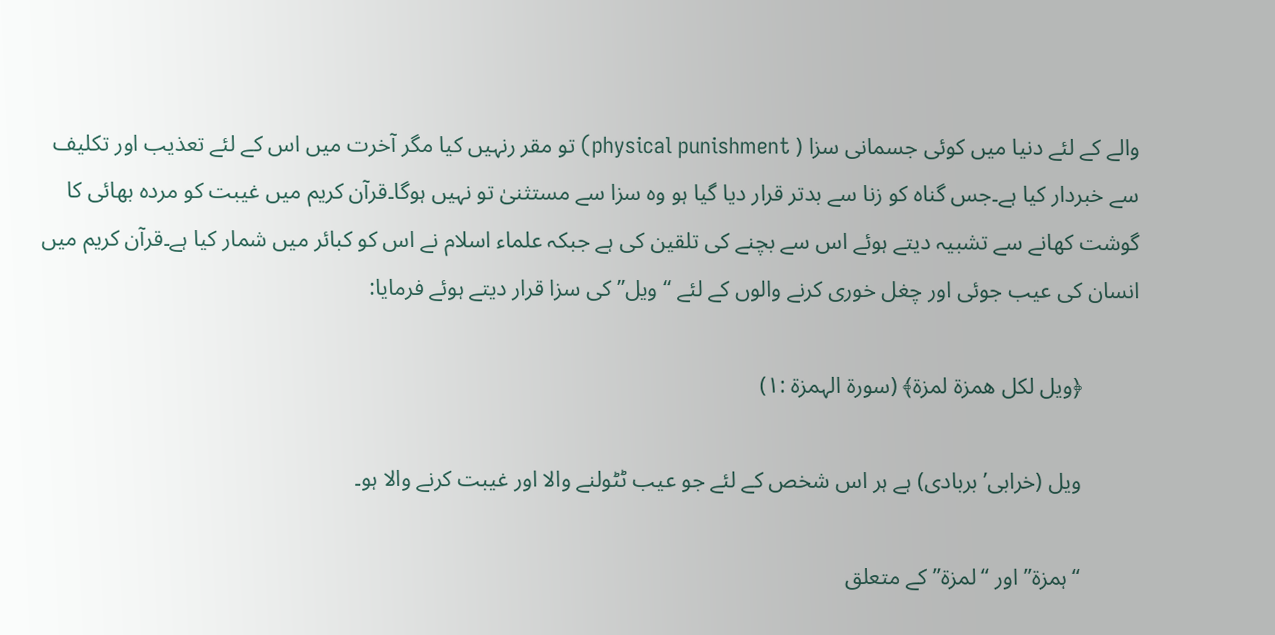والے کے لئے دنیا میں کوئی جسمانی سزا ( physical punishment) تو مقر رنہیں کیا مگر آخرت میں اس کے لئے تعذیب اور تکلیف سے خبردار کیا ہے۔جس گناہ کو زنا سے بدتر قرار دیا گیا ہو وہ سزا سے مستثنیٰ تو نہیں ہوگا۔قرآن کریم میں غیبت کو مردہ بھائی کا گوشت کھانے سے تشبیہ دیتے ہوئے اس سے بچنے کی تلقین کی ہے جبکہ علماء اسلام نے اس کو کبائر میں شمار کیا ہے۔قرآن کریم میں انسان کی عیب جوئی اور چغل خوری کرنے والوں کے لئے ‘‘ویل’’ کی سزا قرار دیتے ہوئے فرمایا:

          ﴿ویل لکل همزۃ لمزۃ﴾ (سورۃ الہمزۃ :۱)

          ویل (خرابی’ بربادی) ہے ہر اس شخص کے لئے جو عیب ٹٹولنے والا اور غیبت کرنے والا ہو۔

          ‘‘ہمزۃ’’ اور ‘‘لمزۃ’’ کے متعلق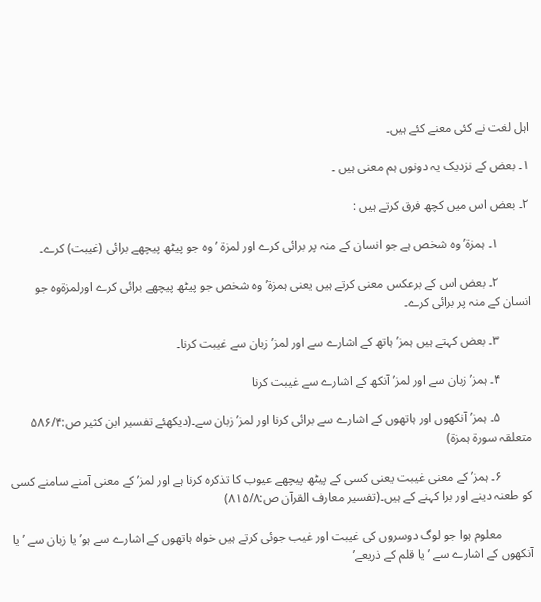اہل لغت نے کئی معنے کئے ہیں۔

۱۔ بعض کے نزدیک یہ دونوں ہم معنی ہیں ۔

۲۔ بعض اس میں کچھ فرق کرتے ہیں :

          ۱۔ ہمزۃ’ وہ شخص ہے جو انسان کے منہ پر برائی کرے اور لمزۃ ’ وہ جو پیٹھ پیچھے برائی (غیبت) کرے۔

          ۲۔ بعض اس کے برعکس معنی کرتے ہیں یعنی ہمزۃ’وہ شخص جو پیٹھ پیچھے برائی کرے اورلمزۃوہ جو انسان کے منہ پر برائی کرے۔

          ۳۔ بعض کہتے ہیں ہمز’ہاتھ کے اشارے سے اور لمز’ زبان سے غیبت کرنا۔

          ۴۔ ہمز’ زبان سے اور لمز’ آنکھ کے اشارے سے غیبت کرنا

          ۵۔ ہمز’ آنکھوں اور ہاتھوں کے اشارے سے برائی کرنا اور لمز’ زبان سے۔(دیکھئے تفسیر ابن کثیر ص:۵۸۶/۴ متعلقہ سورۃ ہمزۃ)

          ۶۔ ہمز’ کے معنی غیبت یعنی کسی کے پیٹھ پیچھے عیوب کا تذکرہ کرنا ہے اور لمز’ کے معنی آمنے سامنے کسی کو طعنہ دینے اور برا کہنے کے ہیں۔(تفسیر معارف القرآن ص:۸۱۵/۸)

          معلوم ہوا جو لوگ دوسروں کی غیبت اور غیب جوئی کرتے ہیں خواہ ہاتھوں کے اشارے سے ہو’ یا زبان سے ’ یا آنکھوں کے اشارے سے ’ یا قلم کے ذریعے’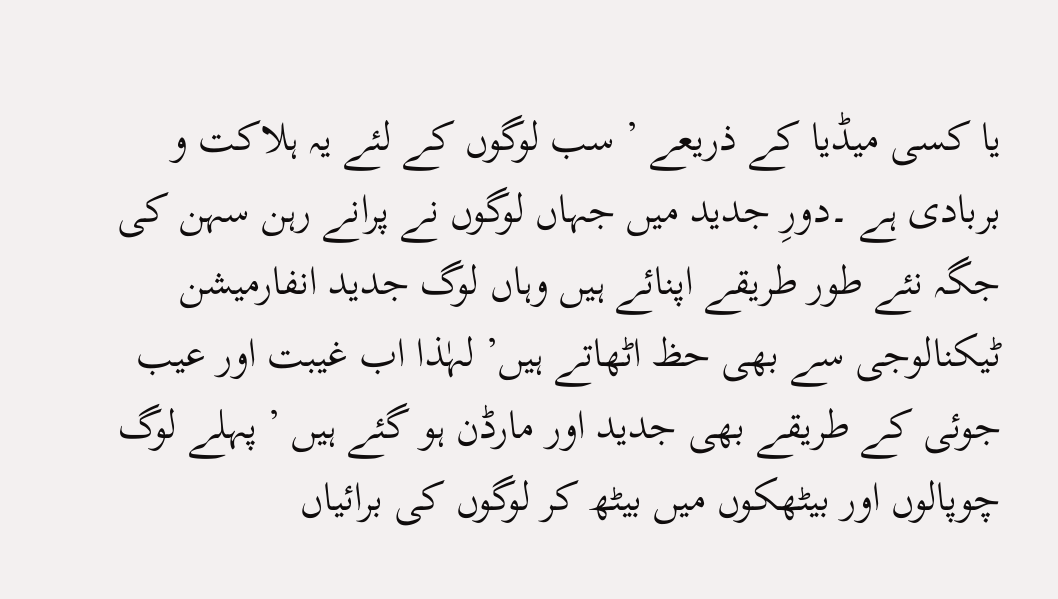یا کسی میڈیا کے ذریعے ’ سب لوگوں کے لئے یہ ہلاکت و بربادی ہے ۔دورِ جدید میں جہاں لوگوں نے پرانے رہن سہن کی جگہ نئے طور طریقے اپنائے ہیں وہاں لوگ جدید انفارمیشن ٹیکنالوجی سے بھی حظ اٹھاتے ہیں’ لہٰذا اب غیبت اور عیب جوئی کے طریقے بھی جدید اور مارڈن ہو گئے ہیں ’ پہلے لوگ چوپالوں اور بیٹھکوں میں بیٹھ کر لوگوں کی برائیاں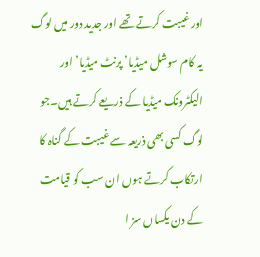اور غیبت کرتے تھے اور جدید دور میں لوگ یہ کام سوشل میڈیا’ پرنٹ میڈیا’ اور الیکٹرونک میڈیا کے ذریعے کرتے ہیں۔جو لوگ کسی بھی ذریعہ سے غیبت کے گناہ کا ارتکاب کرتے ہوں ان سب کو قیامت کے دن یکساں سز ا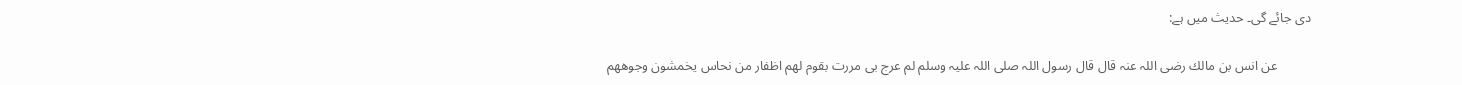دی جائے گی۔ حدیث میں ہے:

          عن انس بن مالك رضی اللہ عنہ قال قال رسول اللہ صلی اللہ علیہ وسلم لم عرج بی مررت بقوم لهم اظفار من نحاس یخمشون وجوههم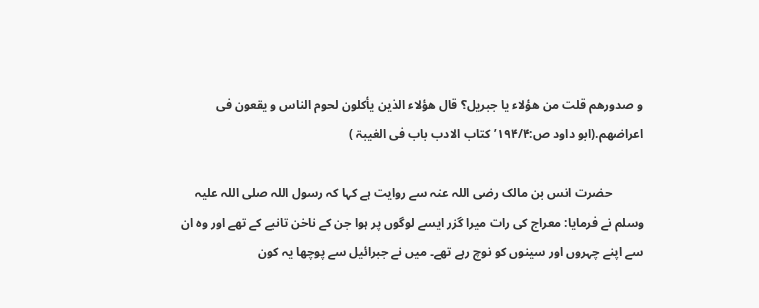و صدورهم قلت من هؤلاء یا جبریل؟ قال هؤلاء الذین یأکلون لحوم الناس و یقعون فی اعراضهم.(ابو داود ص:۱۹۴/۴’کتاب الادب باب فی الغیبۃ )

          حضرت انس بن مالک رضی اللہ عنہ سے روایت ہے کہا کہ رسول اللہ صلی اللہ علیہ وسلم نے فرمایا: معراج کی رات میرا گزر ایسے لوگوں پر ہوا جن کے ناخن تانبے کے تھے اور وہ ان سے اپنے چہروں اور سینوں کو نوچ رہے تھے۔ میں نے جبرائیل سے پوچھا یہ کون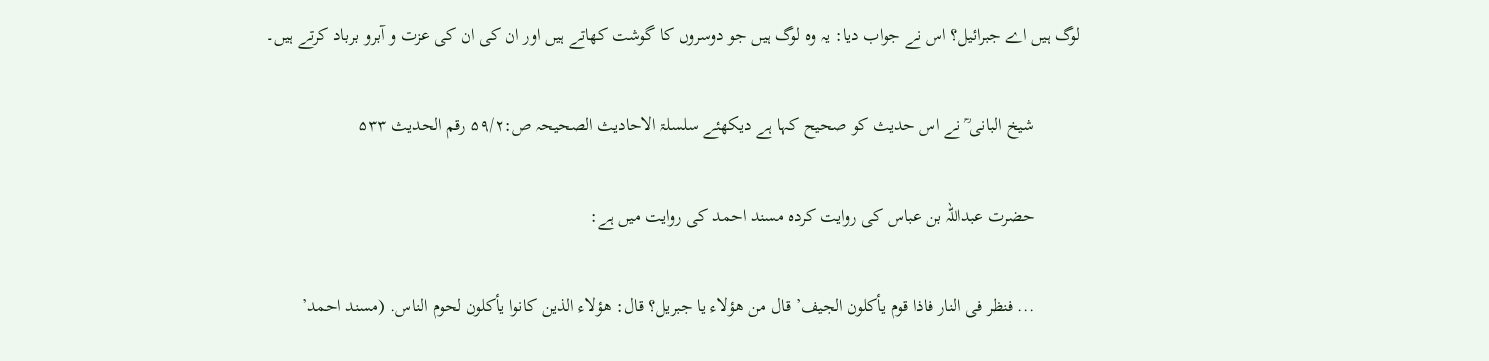لوگ ہیں اے جبرائیل؟ اس نے جواب دیا: یہ وہ لوگ ہیں جو دوسروں کا گوشت کھاتے ہیں اور ان کی ان کی عزت و آبرو برباد کرتے ہیں۔

          شیخ البانی ؒ نے اس حدیث کو صحیح کہا ہے دیکھئے سلسلۃ الاحادیث الصحیحہ ص:۵۹/۲ رقم الحدیث ۵۳۳

          حضرت عبداللہ بن عباس کی روایت کردہ مسند احمد کی روایت میں ہے:

          ... فنظر فی النار فاذا قوم یأکلون الجیف’ قال من هؤلاء یا جبریل؟ قال: هؤلاء الذین کانوا یأکلون لحوم الناس. (مسند احمد’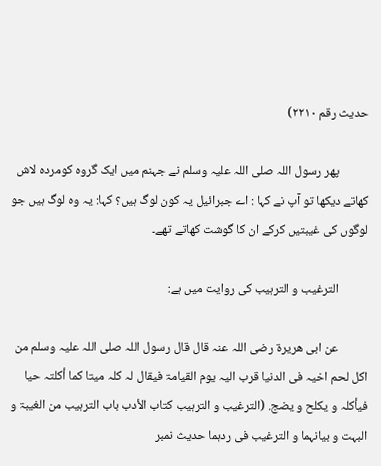حدیث رقم ۲۲۱۰)

          پھر رسول اللہ صلی اللہ علیہ وسلم نے جہنم میں ایک گروہ کومردہ لاش کھاتے دیکھا تو آپ نے کہا : اے جبرائیل یہ کون لوگ ہیں؟ کہا: یہ وہ لوگ ہیں جو لوگوں کی غیبتیں کرکے ان کا گوشت کھاتے تھے۔

          الترغیب و الترہیب کی روایت میں ہے:

          عن ابی هریرۃ رضی اللہ عنہ قال قال رسول اللہ صلی اللہ علیہ وسلم من اکل لحم اخیہ فی الدنیا قرب الیہ یوم القیامۃ فیقال لہ کلہ میتا کما أکلتہ حیا فیأکلہ و یکلح و یضج. (الترغیب و الترہیب کتاب الأدب باب الترہیب من الغیبۃ و البہت و بیانہما و الترغیب فی ردہما حدیث نمبر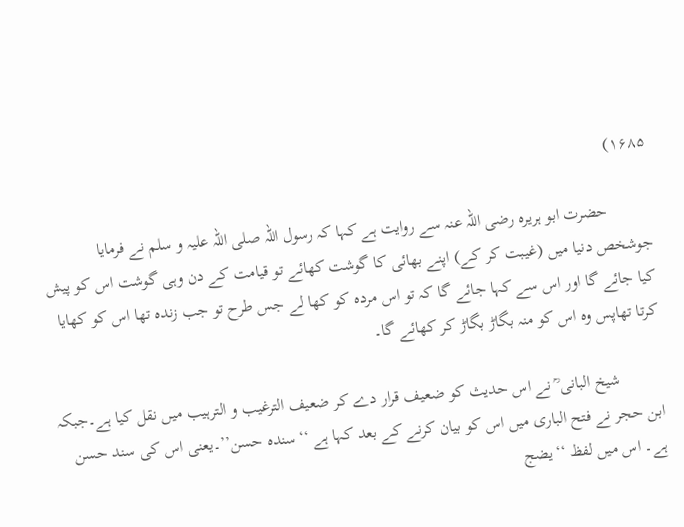۱۶۸۵)

          حضرت ابو ہریرہ رضی اللہ عنہ سے روایت ہے کہا کہ رسول اللہ صلی اللہ علیہ و سلم نے فرمایا جوشخص دنیا میں (غیبت کر کے) اپنے بھائی کا گوشت کھائے تو قیامت کے دن وہی گوشت اس کو پیش کیا جائے گا اور اس سے کہا جائے گا کہ تو اس مردہ کو کھا لے جس طرح تو جب زندہ تھا اس کو کھایا کرتا تھاپس وہ اس کو منہ بگاڑ بگاڑ کر کھائے گا۔

          شیخ البانی ؒ نے اس حدیث کو ضعیف قرار دے کر ضعیف الترغیب و الترہیب میں نقل کیا ہے۔جبکہ ابن حجر نے فتح الباری میں اس کو بیان کرنے کے بعد کہا ہے ‘‘سندہ حسن’’۔یعنی اس کی سند حسن ہے۔ اس میں لفظ ‘‘یضج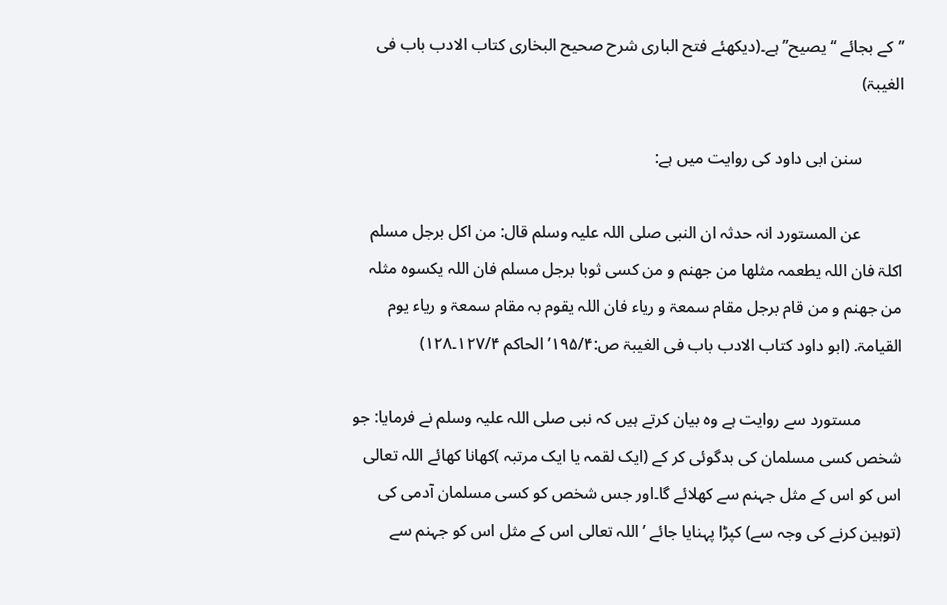’’کے بجائے ‘‘یصیح’’ ہے۔(دیکھئے فتح الباری شرح صحیح البخاری کتاب الادب باب فی الغیبۃ)

          سنن ابی داود کی روایت میں ہے:

          عن المستورد انہ حدثہ ان النبی صلی اللہ علیہ وسلم قال: من اکل برجل مسلم اکلۃ فان اللہ یطعمہ مثلها من جهنم و من کسی ثوبا برجل مسلم فان اللہ یکسوہ مثلہ من جهنم و من قام برجل مقام سمعۃ و ریاء فان اللہ یقوم بہ مقام سمعۃ و ریاء یوم القیامۃ. (ابو داود کتاب الادب باب فی الغیبۃ ص:۱۹۵/۴’ الحاکم ۱۲۷/۴۔۱۲۸)

          مستورد سے روایت ہے وہ بیان کرتے ہیں کہ نبی صلی اللہ علیہ وسلم نے فرمایا: جو شخص کسی مسلمان کی بدگوئی کر کے (ایک لقمہ یا ایک مرتبہ )کھانا کھائے اللہ تعالی اس کو اس کے مثل جہنم سے کھلائے گا۔اور جس شخص کو کسی مسلمان آدمی کی (توہین کرنے کی وجہ سے) کپڑا پہنایا جائے ’ اللہ تعالی اس کے مثل اس کو جہنم سے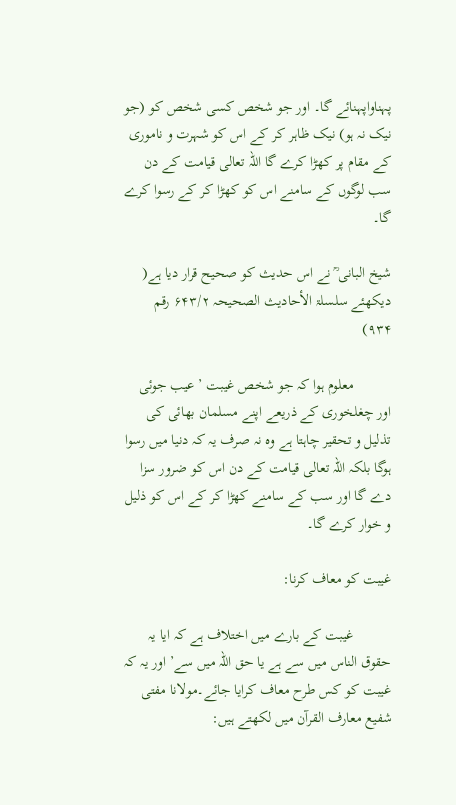پہناواپہنائے گا۔ اور جو شخص کسی شخص کو (جو نیک نہ ہو) نیک ظاہر کر کے اس کو شہرت و ناموری کے مقام پر کھڑا کرے گا اللہ تعالی قیامت کے دن سب لوگوں کے سامنے اس کو کھڑا کر کے رسوا کرے گا۔

شیخ البانی ؒ نے اس حدیث کو صحیح قرار دیا ہے( دیکھئے سلسلۃ الأحادیث الصحیحہ ۶۴۳/۲ رقم ۹۳۴)

          معلوم ہوا کہ جو شخص غیبت ’ عیب جوئی اور چغلخوری کے ذریعے اپنے مسلمان بھائی کی تذلیل و تحقیر چاہتا ہے وہ نہ صرف یہ کہ دنیا میں رسوا ہوگا بلکہ اللہ تعالی قیامت کے دن اس کو ضرور سزا دے گا اور سب کے سامنے کھڑا کر کے اس کو ذلیل و خوار کرے گا۔

غیبت کو معاف کرنا:

          غیبت کے بارے میں اختلاف ہے کہ ایا یہ حقوق الناس میں سے ہے یا حق اللہ میں سے’ اور یہ کہ غیبت کو کس طرح معاف کرایا جائے۔مولانا مفتی شفیع معارف القرآن میں لکھتے ہیں: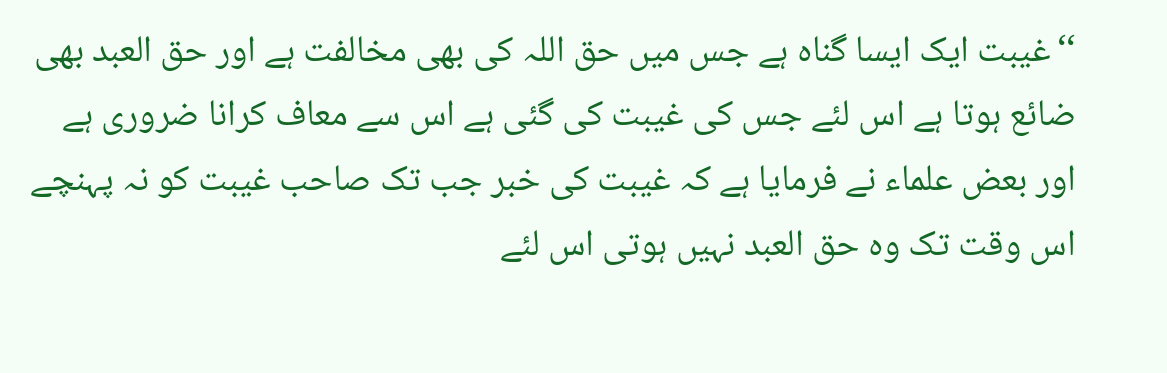‘‘غیبت ایک ایسا گناہ ہے جس میں حق اللہ کی بھی مخالفت ہے اور حق العبد بھی ضائع ہوتا ہے اس لئے جس کی غیبت کی گئی ہے اس سے معاف کرانا ضروری ہے اور بعض علماء نے فرمایا ہے کہ غیبت کی خبر جب تک صاحب غیبت کو نہ پہنچے اس وقت تک وہ حق العبد نہیں ہوتی اس لئے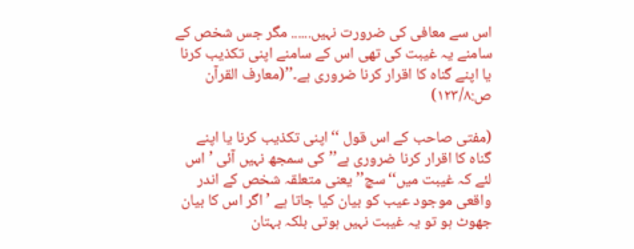اس سے معافی کی ضرورت نہیں...... مگر جس شخص کے سامنے یہ غیبت کی تھی اس کے سامنے اپنی تکذیب کرنا یا اپنے گناہ کا اقرار کرنا ضروری ہے۔’’(معارف القرآن ص:۱۲۳/۸)

(مفتی صاحب کے اس قول ‘‘اپنی تکذیب کرنا یا اپنے گناہ کا اقرار کرنا ضروری ہے’’ کی سمجھ نہیں آئی ’ اس لئے کہ غیبت میں‘‘سچ’’ یعنی متعلقہ شخص کے اندر واقعی موجود عیب کو بیان کیا جاتا ہے ’ اگر اس کا بیان جھوٹ ہو تو یہ غیبت نہیں ہوتی بلکہ بہتان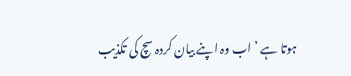ہوتا ہے ’ اب وہ اپنے بیان کردہ سچ کی تکذیب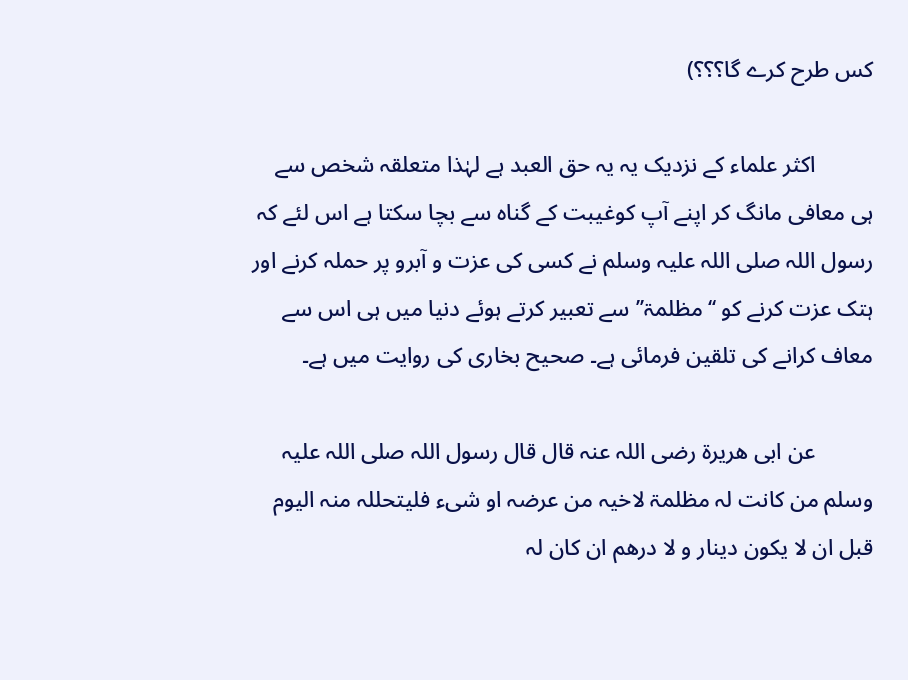کس طرح کرے گا؟؟؟)

          اکثر علماء کے نزدیک یہ یہ حق العبد ہے لہٰذا متعلقہ شخص سے ہی معافی مانگ کر اپنے آپ کوغیبت کے گناہ سے بچا سکتا ہے اس لئے کہ رسول اللہ صلی اللہ علیہ وسلم نے کسی کی عزت و آبرو پر حملہ کرنے اور ہتک عزت کرنے کو ‘‘مظلمۃ’’ سے تعبیر کرتے ہوئے دنیا میں ہی اس سے معاف کرانے کی تلقین فرمائی ہے۔ صحیح بخاری کی روایت میں ہے۔

          عن ابی هریرۃ رضی اللہ عنہ قال قال رسول اللہ صلی اللہ علیہ وسلم من کانت لہ مظلمۃ لاخیہ من عرضہ او شیء فلیتحللہ منہ الیوم قبل ان لا یکون دینار و لا درهم ان کان لہ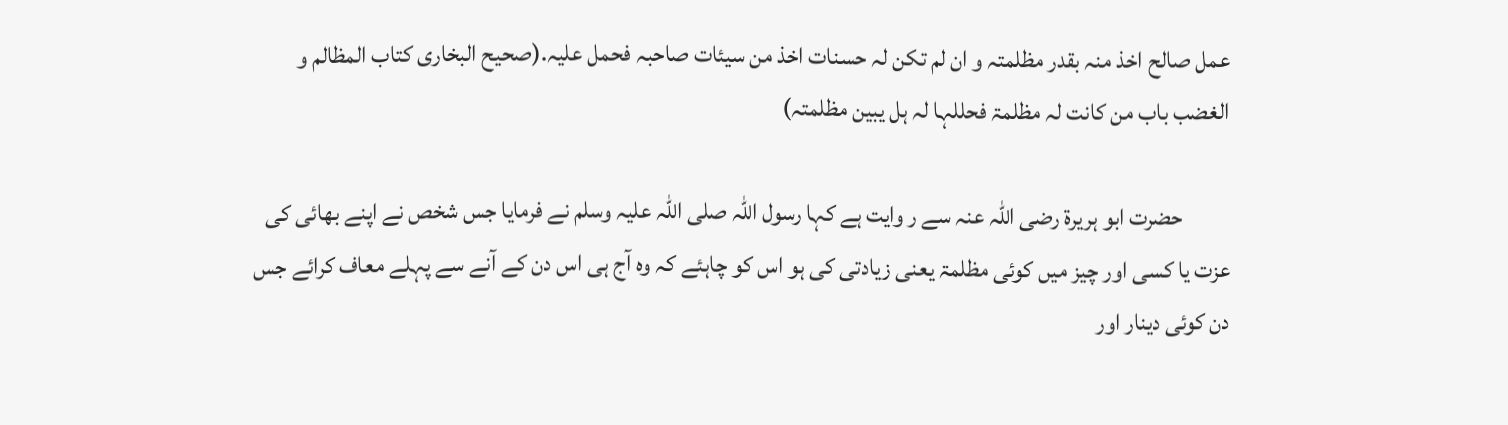عمل صالح اخذ منہ بقدر مظلمتہ و ان لم تکن لہ حسنات اخذ من سیئات صاحبہ فحمل علیہ.(صحیح البخاری کتاب المظالم و الغضب باب من کانت لہ مظلمۃ فحللہا لہ ہل یبین مظلمتہ)

          حضرت ابو ہریرۃ رضی اللہ عنہ سے ر وایت ہے کہا رسول اللہ صلی اللہ علیہ وسلم نے فرمایا جس شخص نے اپنے بھائی کی عزت یا کسی اور چیز میں کوئی مظلمۃ یعنی زیادتی کی ہو اس کو چاہئے کہ وہ آج ہی اس دن کے آنے سے پہلے معاف کرائے جس دن کوئی دینار اور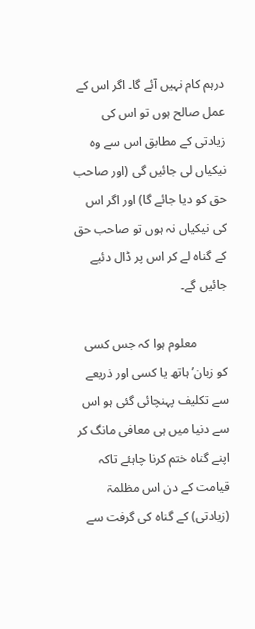درہم کام نہیں آئے گا۔ اگر اس کے عمل صالح ہوں تو اس کی زیادتی کے مطابق اس سے وہ نیکیاں لی جائیں گی (اور صاحب حق کو دیا جائے گا) اور اگر اس کی نیکیاں نہ ہوں تو صاحب حق کے گناہ لے کر اس پر ڈال دئیے جائیں گے۔

          معلوم ہوا کہ جس کسی کو زبان’ ہاتھ یا کسی اور ذریعے سے تکلیف پہنچائی گئی ہو اس سے دنیا میں ہی معافی مانگ کر اپنے گناہ ختم کرنا چاہئے تاکہ قیامت کے دن اس مظلمۃ (زیادتی) کے گناہ کی گرفت سے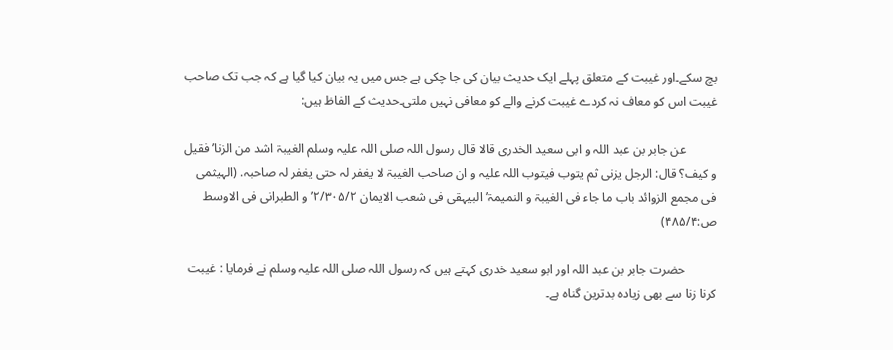بچ سکے۔اور غیبت کے متعلق پہلے ایک حدیث بیان کی جا چکی ہے جس میں یہ بیان کیا گیا ہے کہ جب تک صاحب غیبت اس کو معاف نہ کردے غیبت کرنے والے کو معافی نہیں ملتی۔حدیث کے الفاظ ہیں:

          عن جابر بن عبد اللہ و ابی سعید الخدری قالا قال رسول اللہ صلی اللہ علیہ وسلم الغیبۃ اشد من الزنا’ فقیل و کیف؟ قال: الرجل یزنی ثم یتوب فیتوب اللہ علیہ و ان صاحب الغیبۃ لا یغفر لہ حتی یغفر لہ صاحبہ. (الہیثمی فی مجمع الزوائد باب ما جاء فی الغیبۃ و النمیمۃ’ البیہقی فی شعب الایمان ۲/۳۰۵/۲’ و الطبرانی فی الاوسط ص:۴۸۵/۴)

          حضرت جابر بن عبد اللہ اور ابو سعید خدری کہتے ہیں کہ رسول اللہ صلی اللہ علیہ وسلم نے فرمایا : غیبت کرنا زنا سے بھی زیادہ بدترین گناہ ہے۔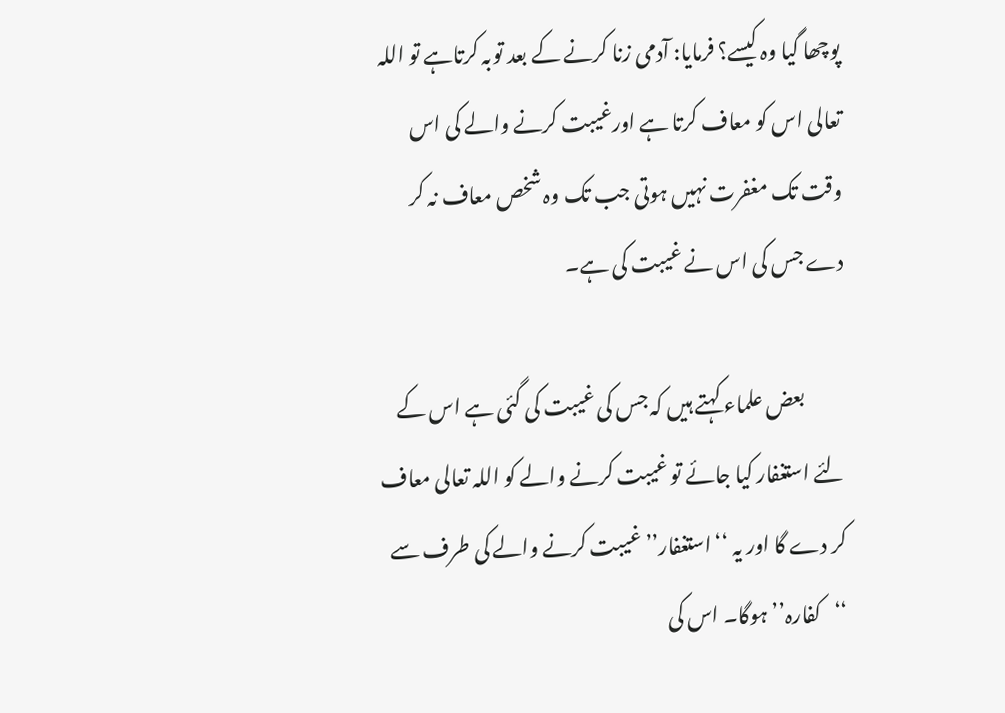پوچھا گیا وہ کیسے؟ فرمایا: آدمی زنا کرنے کے بعد توبہ کرتاہے تو اللہ تعالی اس کو معاف کرتا ہے اورغیبت کرنے والے کی اس وقت تک مغفرت نہیں ہوتی جب تک وہ شخص معاف نہ کر دے جس کی اس نے غیبت کی ہے۔

          بعض علماء کہتے ہیں کہ جس کی غیبت کی گئی ہے اس کے لئے استغفار کیا جائے تو غیبت کرنے والے کو اللہ تعالی معاف کر دے گا اور یہ ‘‘استغفار’’ غیبت کرنے والے کی طرف سے ‘‘کفارہ’’ ہوگا۔ اس کی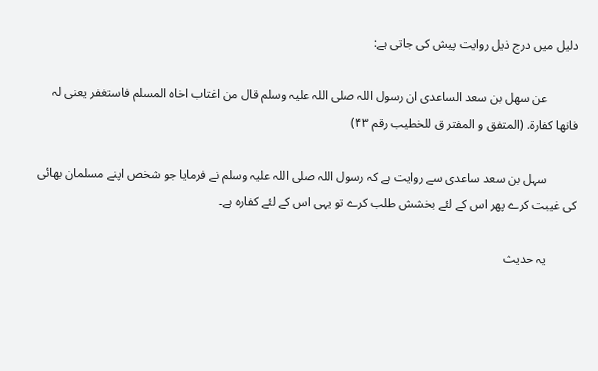دلیل میں درج ذیل روایت پیش کی جاتی ہے:

          عن سهل بن سعد الساعدی ان رسول اللہ صلی اللہ علیہ وسلم قال من اغتاب اخاہ المسلم فاستغفر یعنی لہ فانها کفارۃ. (المتفق و المفتر ق للخطیب رقم ۴۳)

          سہل بن سعد ساعدی سے روایت ہے کہ رسول اللہ صلی اللہ علیہ وسلم نے فرمایا جو شخص اپنے مسلمان بھائی کی غیبت کرے پھر اس کے لئے بخشش طلب کرے تو یہی اس کے لئے کفارہ ہے۔

          یہ حدیث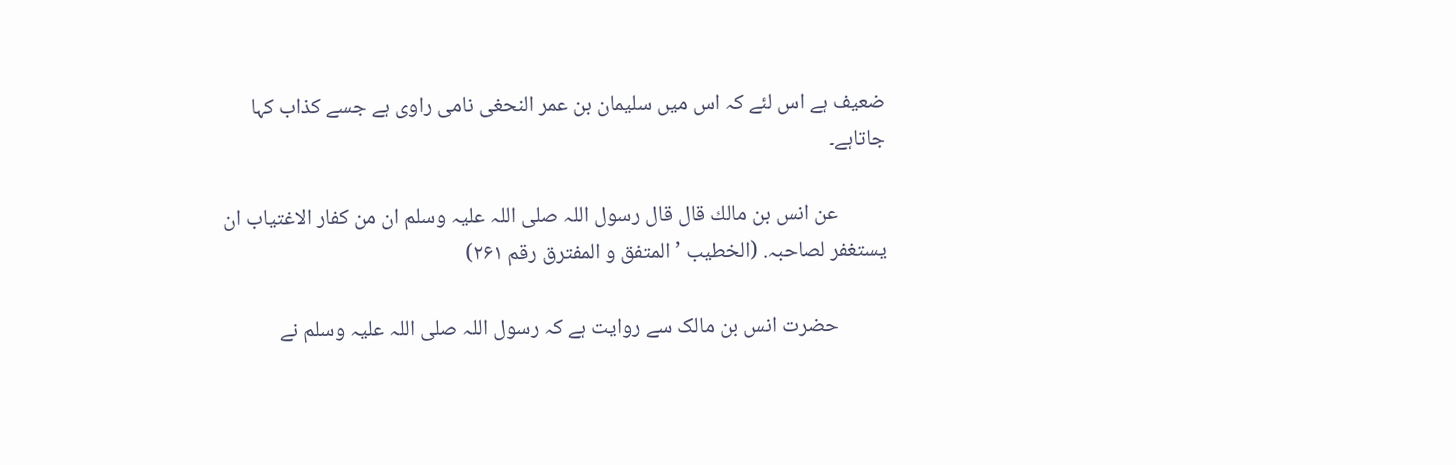ضعیف ہے اس لئے کہ اس میں سلیمان بن عمر النحغی نامی راوی ہے جسے کذاب کہا جاتاہے۔

          عن انس بن مالك قال قال رسول اللہ صلی اللہ علیہ وسلم ان من کفار الاغتیاب ان یستغفر لصاحبہ. (الخطیب ’ المتفق و المفترق رقم ۲۶۱)

          حضرت انس بن مالک سے روایت ہے کہ رسول اللہ صلی اللہ علیہ وسلم نے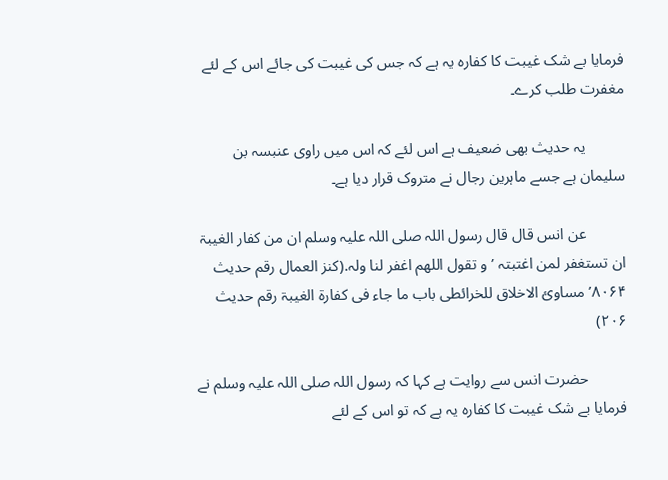فرمایا بے شک غیبت کا کفارہ یہ ہے کہ جس کی غیبت کی جائے اس کے لئے مغفرت طلب کرے۔

          یہ حدیث بھی ضعیف ہے اس لئے کہ اس میں راوی عنبسہ بن سلیمان ہے جسے ماہرین رجال نے متروک قرار دیا ہے۔

          عن انس قال قال رسول اللہ صلی اللہ علیہ وسلم ان من کفار الغیبۃ ان تستغفر لمن اغتبتہ ’ و تقول اللهم اغفر لنا ولہ.(کنز العمال رقم حدیث ۸۰۶۴’ مساوئ الاخلاق للخرائطی باب ما جاء فی کفارۃ الغیبۃ رقم حدیث ۲۰۶)

          حضرت انس سے روایت ہے کہا کہ رسول اللہ صلی اللہ علیہ وسلم نے فرمایا بے شک غیبت کا کفارہ یہ ہے کہ تو اس کے لئے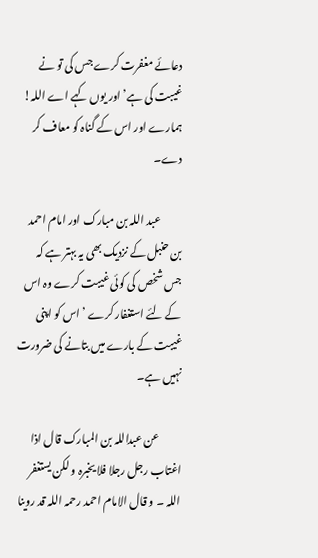دعائے مغفرت کرے جس کی تو نے غیبت کی ہے’ اور یوں کہے اے اللہ! ہمارے اور اس کے گناہ کو معاف کر دے۔

          عبد اللہ بن مبارک اور امام احمد بن حنبل کے نزدیک بھی یہ بہتر ہے کہ جس شخص کی کوئی غیبت کرے وہ اس کے لئے استغفار کرے ’ اس کو اپنی غیبت کے بارے میں بتانے کی ضرورت نہیں ہے۔

          عن عبداللہ بن المبارک قال اذا اغتاب رجل رجلا فلا یخبرہ و لکن یستغفر اللہ ۔ و قال الامام احمد رحمہ اللہ قد روینا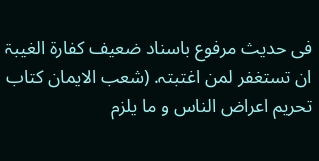فی حدیث مرفوع باسناد ضعیف کفارۃ الغیبۃ ان تستغفر لمن اغتبتہ. (شعب الایمان کتاب تحریم اعراض الناس و ما یلزم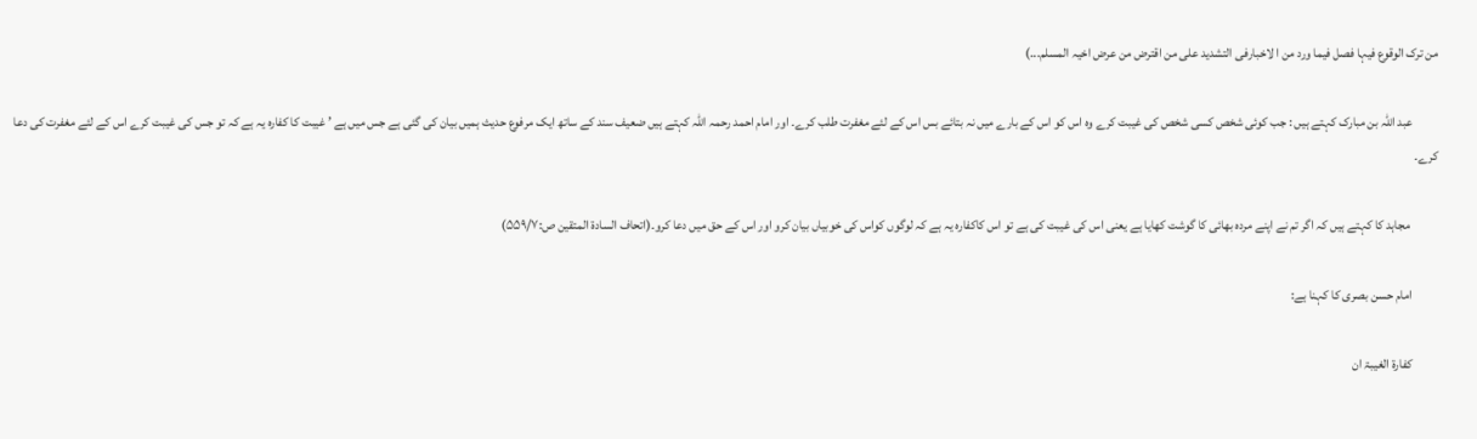من ترک الوقوع فیہا فصل فیما ورد من ا لاخبارفی التشدید علی من اقترض من عرض اخیہ المسلم...)

          عبد اللہ بن مبارک کہتے ہیں : جب کوئی شخص کسی شخص کی غیبت کرے وہ اس کو اس کے بارے میں نہ بتائے بس اس کے لئے مغفرت طلب کرے۔ اور امام احمد رحمہ اللہ کہتے ہیں ضعیف سند کے ساتھ ایک مرفوع حدیث ہمیں بیان کی گئی ہے جس میں ہے ’ غیبت کا کفارہ یہ ہے کہ تو جس کی غیبت کرے اس کے لئے مغفرت کی دعا کرے۔

           مجاہد کا کہتے ہیں کہ اگر تم نے اپنے مردہ بھائی کا گوشت کھایا ہے یعنی اس کی غیبت کی ہے تو اس کاکفارہ یہ ہے کہ لوگوں کواس کی خوبیاں بیان کرو اور اس کے حق میں دعا کرو۔(اتحاف السادۃ المتقین ص:۵۵۹/۷)

          امام حسن بصری کا کہنا ہے:

          کفارۃ الغیبۃ ان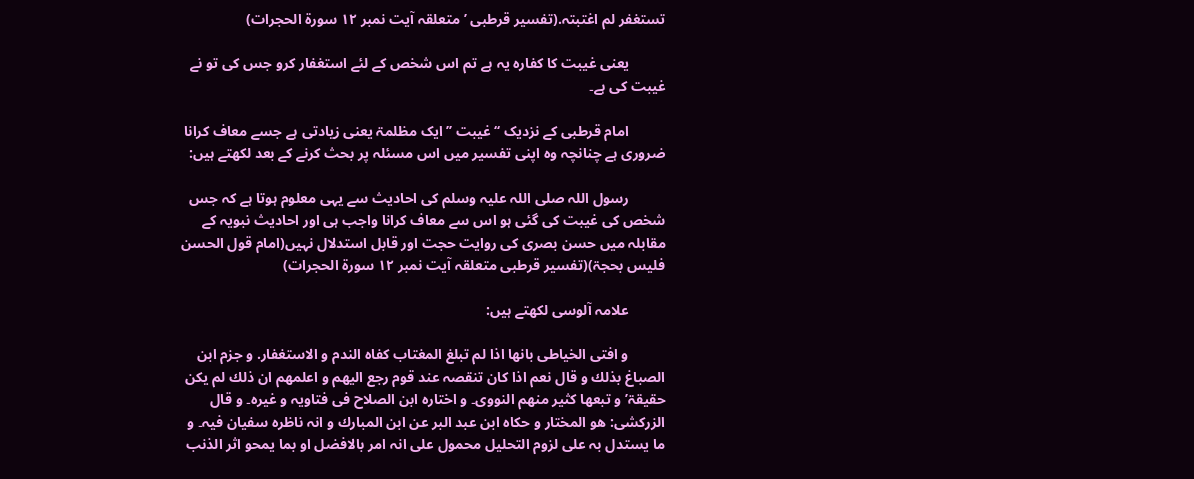تستغفر لم اغتبتہ.(تفسیر قرطبی ’متعلقہ آیت نمبر ۱۲ سورۃ الحجرات)

          یعنی غیبت کا کفارہ یہ ہے تم اس شخص کے لئے استغفار کرو جس کی تو نے غیبت کی ہے۔

          امام قرطبی کے نزدیک ‘‘غیبت ’’ ایک مظلمۃ یعنی زیادتی ہے جسے معاف کرانا ضروری ہے چنانچہ وہ اپنی تفسیر میں اس مسئلہ پر بحث کرنے کے بعد لکھتے ہیں:

          رسول اللہ صلی اللہ علیہ وسلم کی احادیث سے یہی معلوم ہوتا ہے کہ جس شخص کی غیبت کی گئی ہو اس سے معاف کرانا واجب ہی اور احادیث نبویہ کے مقابلہ میں حسن بصری کی روایت حجت اور قابل استدلال نہیں(امام قول الحسن فلیس بحجۃ)(تفسیر قرطبی متعلقہ آیت نمبر ۱۲ سورۃ الحجرات)

          علامہ آلوسی لکھتے ہیں:

          و افتی الخیاطی بانها اذا لم تبلغ المغتاب کفاہ الندم و الاستغفار. و جزم ابن الصباغ بذلك و قال نعم اذا کان تنقصہ عند قوم رجع الیهم و اعلمهم ان ذلك لم یکن حقیقۃ’ و تبعها کثیر منهم النووی۔ و اختارہ ابن الصلاح فی فتاویہ و غیرہ۔ و قال الزرکشی: هو المختار و حکاہ ابن عبد البر عن ابن المبارك و انہ ناظره سفیان فیہ۔ و ما یستدل بہ علی لزوم التحلیل محمول علی انہ امر بالافضل او بما یمحو اثر الذنب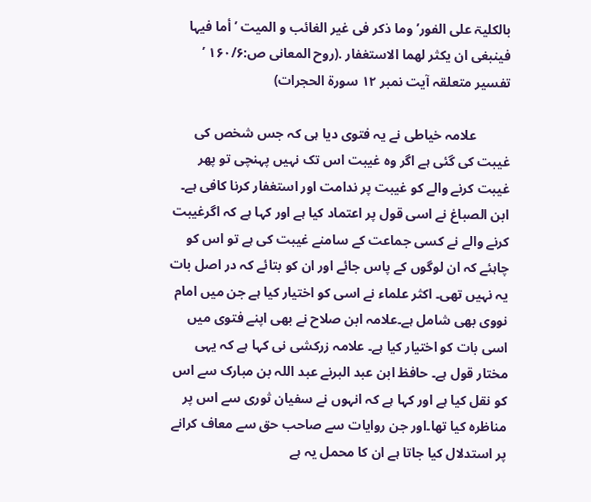بالکلیۃ علی الفور’وما ذکر فی غیر الغائب و المیت ’ أما فیہا فینبغی ان یکثر لهما الاستغفار .(روح المعانی ص:۱۶۰/۶ ’ تفسیر متعلقہ آیت نمبر ۱۲ سورۃ الحجرات)

          علامہ خیاطی نے یہ فتوی دیا ہی کہ جس شخص کی غیبت کی گئی ہے اگر وہ غیبت اس تک نہیں پہنچی تو پھر غیبت کرنے والے کو غیبت پر ندامت اور استغفار کرنا کافی ہے۔ ابن الصباغ نے اسی قول پر اعتماد کیا ہے اور کہا ہے کہ اگرغیبت کرنے والے نے کسی جماعت کے سامنے غیبت کی ہے تو اس کو چاہئے کہ ان لوگوں کے پاس جائے اور ان کو بتائے کہ در اصل بات یہ نہیں تھی۔ اکثر علماء نے اسی کو اختیار کیا ہے جن میں امام نووی بھی شامل ہے۔علامہ ابن صلاح نے بھی اپنے فتوی میں اسی بات کو اختیار کیا ہے۔ علامہ زرکشی نی کہا ہے کہ یہی مختار قول ہے۔ حافظ ابن عبد البرنے عبد اللہ بن مبارک سے اس کو نقل کیا ہے اور کہا ہے کہ انہوں نے سفیان ثوری سے اس پر مناظرہ کیا تھا۔اور جن روایات سے صاحب حق سے معاف کرانے پر استدلال کیا جاتا ہے ان کا محمل یہ ہے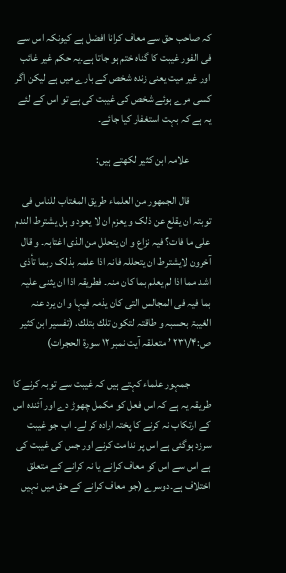کہ صاحب حق سے معاف کرانا افضل ہے کیونکہ اس سے فی الفور غیبت کا گناہ ختم ہو جاتا ہے۔یہ حکم غیر غائب اور غیر میت یعنی زندہ شخص کے بارے میں ہے لیکن اگر کسی مرے ہوئے شخص کی غیبت کی ہے تو اس کے لئے یہ ہے کہ بہت استغفار کیا جائے۔

          علامہ ابن کثیر لکھتے ہیں:

          قال الجمهور من العلماء طریق المغتاب للناس فی توبتہ ان یقلع عن ذلک و یعزم ان لا یعود و ہل یشترط الندم علی ما فات؟ فیہ نزاع و ان یتحلل من الذی اغتابہ۔ و قال آخرون لایشترط ان یتحللہ فانہ اذا علمہ بذلک ربما تأذی اشد مما اذا لم یعلم بما کان منہ۔ فطریقہ اذا ان یثنی علیہ بما فیہ فی المجالس التی کان یذمہ فیہا و ان یرد عنہ الغیبۃ بحسبہ و طاقتہ لتکون تلك بتلك. (تفسیر ابن کثیر ص:۲۳۱/۴ ’ متعلقہ آیت نمبر ۱۲ سورۃ الحجرات)

          جمہور علماء کہتے ہیں کہ غیبت سے توبہ کرنے کا طریقہ یہ ہے کہ اس فعل کو مکمل چھوڑ دے اور آئندہ اس کے ارتکاب نہ کرنے کا پختہ ارادہ کر لے۔ اب جو غیبت سرزد ہوگئی ہے اس پر ندامت کرنے اور جس کی غیبت کی ہے اس سے اس کو معاف کرانے یا نہ کرانے کے متعلق اختلاف ہے۔دوسرے (جو معاف کرانے کے حق میں نہیں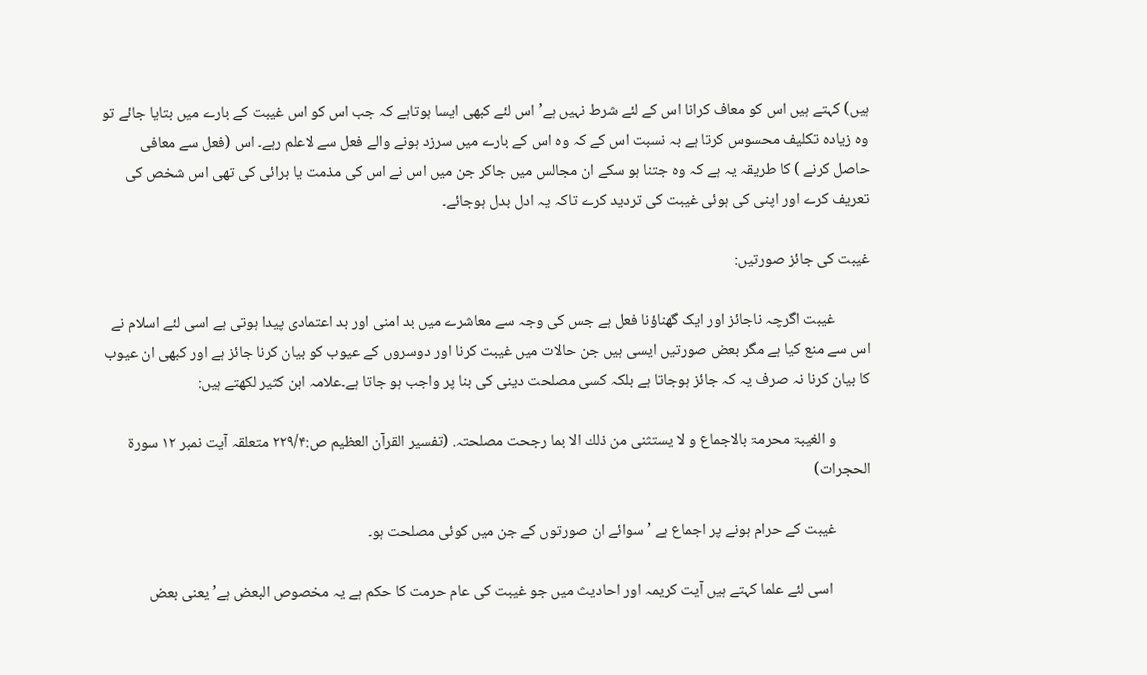ہیں) کہتے ہیں اس کو معاف کرانا اس کے لئے شرط نہیں ہے’ اس لئے کبھی ایسا ہوتاہے کہ جب اس کو اس غیبت کے بارے میں بتایا جائے تو وہ زیادہ تکلیف محسوس کرتا ہے بہ نسبت اس کے کہ وہ اس کے بارے میں سرزد ہونے والے فعل سے لاعلم رہے۔ اس (فعل سے معافی حاصل کرنے ) کا طریقہ یہ ہے کہ وہ جتنا ہو سکے ان مجالس میں جاکر جن میں اس نے اس کی مذمت یا برائی کی تھی اس شخص کی تعریف کرے اور اپنی کی ہوئی غیبت کی تردید کرے تاکہ یہ ادل بدل ہوجائے۔

غیبت کی جائز صورتیں:

          غیبت اگرچہ ناجائز اور ایک گھناؤنا فعل ہے جس کی وجہ سے معاشرے میں بد امنی اور بد اعتمادی پیدا ہوتی ہے اسی لئے اسلام نے اس سے منع کیا ہے مگر بعض صورتیں ایسی ہیں جن حالات میں غیبت کرنا اور دوسروں کے عیوب کو بیان کرنا جائز ہے اور کبھی ان عیوب کا بیان کرنا نہ صرف یہ کہ جائز ہوجاتا ہے بلکہ کسی مصلحت دینی کی بنا پر واجب ہو جاتا ہے۔علامہ ابن کثیر لکھتے ہیں:

          و الغیبۃ محرمۃ بالاجماع و لا یستثنی من ذلك الا بما رجحت مصلحتہ. (تفسیر القرآن العظیم ص:۲۲۹/۴ متعلقہ آیت نمبر ۱۲ سورۃ الحجرات)

          غیبت کے حرام ہونے پر اجماع ہے ’ سوائے ان صورتوں کے جن میں کوئی مصلحت ہو۔

           اسی لئے علما کہتے ہیں آیت کریمہ اور احادیث میں جو غیبت کی عام حرمت کا حکم ہے یہ مخصوص البعض ہے’ یعنی بعض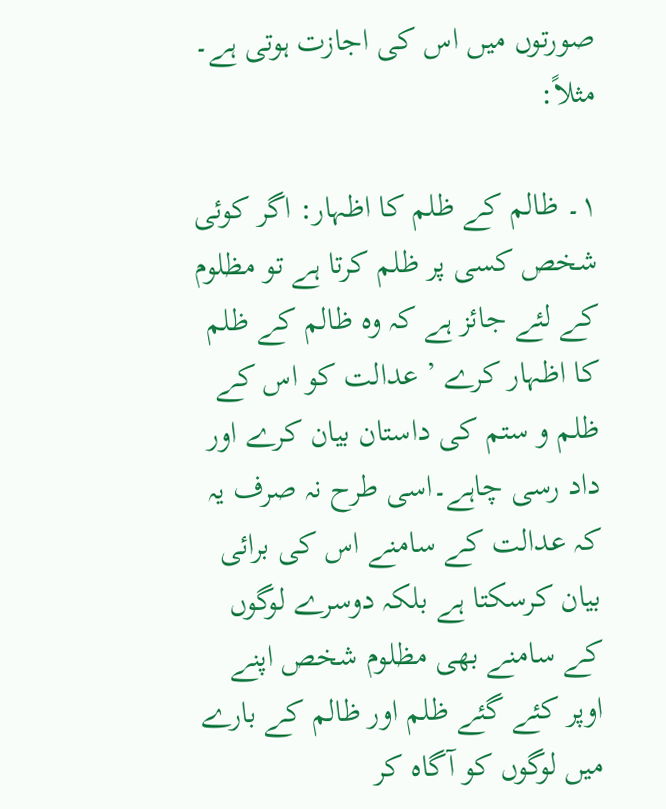صورتوں میں اس کی اجازت ہوتی ہے۔ مثلاً:

۱۔ ظالم کے ظلم کا اظہار: اگر کوئی شخص کسی پر ظلم کرتا ہے تو مظلوم کے لئے جائز ہے کہ وہ ظالم کے ظلم کا اظہار کرے ’ عدالت کو اس کے ظلم و ستم کی داستان بیان کرے اور داد رسی چاہے۔اسی طرح نہ صرف یہ کہ عدالت کے سامنے اس کی برائی بیان کرسکتا ہے بلکہ دوسرے لوگوں کے سامنے بھی مظلوم شخص اپنے اوپر کئے گئے ظلم اور ظالم کے بارے میں لوگوں کو آگاہ کر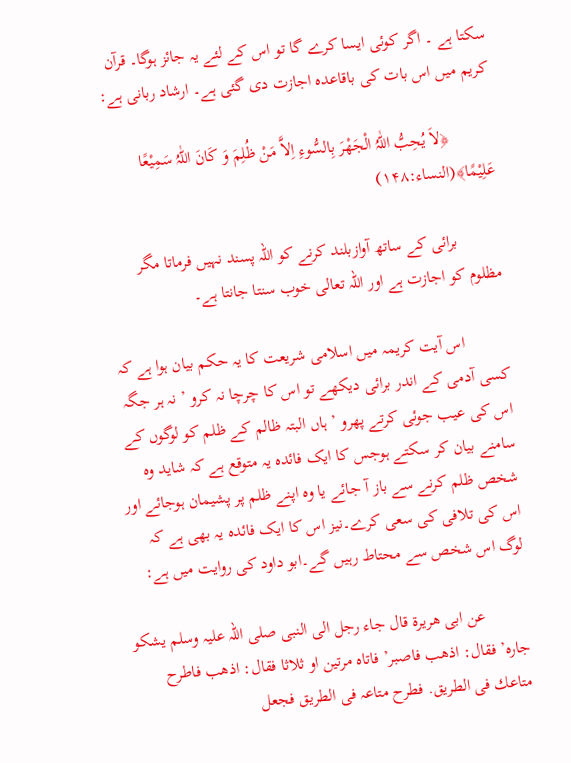سکتا ہے ۔ اگر کوئی ایسا کرے گا تو اس کے لئے یہ جائز ہوگا۔ قرآن کریم میں اس بات کی باقاعدہ اجازت دی گئی ہے۔ ارشاد ربانی ہے:

          ﴿لاَ یُحِبُّ اللّٰہُ الْجَهْرَ بِالسُّوءِ اِلاَّ مَنْ ظُلِمَ وَ کَانَ اللّٰہُ سَمِیْعًا عَلِیْمًا﴾(النساء:۱۴۸)

          برائی کے ساتھ آوازبلند کرنے کو اللہ پسند نہیں فرماتا مگر مظلوم کو اجازت ہے اور اللہ تعالی خوب سنتا جانتا ہے۔

          اس آیت کریمہ میں اسلامی شریعت کا یہ حکم بیان ہوا ہے کہ کسی آدمی کے اندر برائی دیکھے تو اس کا چرچا نہ کرو ’ نہ ہر جگہ اس کی عیب جوئی کرتے پھرو ’ ہاں البتہ ظالم کے ظلم کو لوگوں کے سامنے بیان کر سکتے ہوجس کا ایک فائدہ یہ متوقع ہے کہ شاید وہ شخص ظلم کرنے سے باز آ جائے یا وہ اپنے ظلم پر پشیمان ہوجائے اور اس کی تلافی کی سعی کرے۔نیز اس کا ایک فائدہ یہ بھی ہے کہ لوگ اس شخص سے محتاط رہیں گے۔ابو داود کی روایت میں ہے:

          عن ابی هریرۃ قال جاء رجل الی النبی صلی اللہ علیہ وسلم یشکو جارہ’ فقال: اذهب فاصبر’ فاتاہ مرتین او ثلاثا فقال: اذهب فاطرح متاعك فی الطریق. فطرح متاعہ فی الطریق فجعل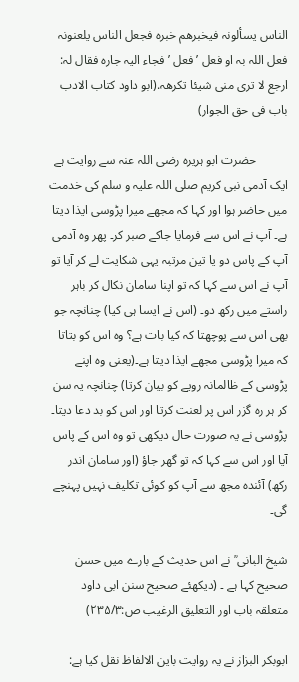الناس یسألونہ فیخبرهم خبرہ فجعل الناس یلعنونہ فعل اللہ بہ او فعل ’ فعل ’ فجاء الیہ جارہ فقال لہ: ارجع لا تری منی شیئا تکرهہ.(ابو داود کتاب الادب باب فی حق الجوار)

          حضرت ابو ہریرہ رضی اللہ عنہ سے روایت ہے ایک آدمی نبی کریم صلی اللہ علیہ و سلم کی خدمت میں حاضر ہوا اور کہا کہ مجھے میرا پڑوسی ایذا دیتا ہے۔ آپ نے اس سے فرمایا جاکے صبر کر۔ پھر وہ آدمی آپ کے پاس دو یا تین مرتبہ یہی شکایت لے کر آیا تو آپ نے اس سے کہا کہ تو اپنا سامان نکال کر باہر راستے میں رکھ دو۔ (اس نے ایسا ہی کیا) چنانچہ جو بھی اس سے پوچھتا کہ کیا بات ہے؟ وہ اس کو بتاتا کہ میرا پڑوسی مجھے ایذا دیتا ہے۔(یعنی وہ اپنے پڑوسی کے ظالمانہ رویے کو بیان کرتا) چنانچہ یہ سن کر ہر رہ گزر اس پر لعنت کرتا اور اس کو بد دعا دیتا۔ پڑوسی نے یہ صورت حال دیکھی تو وہ اس کے پاس آیا اور اس سے کہا کہ تو گھر جاؤ (اور سامان اندر رکھ) آئندہ مجھ سے آپ کو کوئی تکلیف نہیں پہنچے گی۔

شیخ البانی ؒ نے اس حدیث کے بارے میں حسن صحیح کہا ہے ۔ (دیکھئے صحیح سنن ابی داود متعلقہ باب اور التعلیق الرغیب ص:۲۳۵/۳)

ابوبکر البزاز نے یہ روایت باین الالفاظ نقل کیا ہے: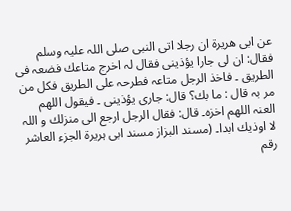عن ابی هریرۃ ان رجلا اتی النبی صلی اللہ علیہ وسلم فقال: ان لی جارا یؤذینی فقال لہ اخرج متاعك فضعہ فی الطریق ۔ فاخذ الرجل متاعہ فطرحہ علی الطریق فکل من مر بہ قال : ما بك؟ قال: جاری یؤذینی ۔ فیقول اللهم العنہ اللهم اخزہ۔ قال: فقال الرجل ارجع الی منزلك و اللہ لا اوذیك ابدا۔ (مسند البزاز مسند ابی ہریرۃ الجزء العاشر رقم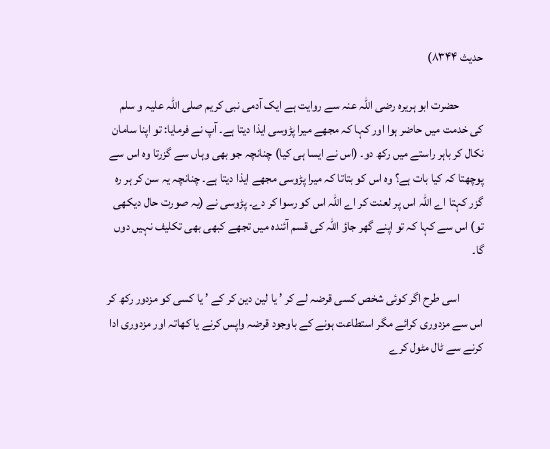حدیث ۸۳۴۴)

          حضرت ابو ہریرہ رضی اللہ عنہ سے روایت ہے ایک آدمی نبی کریم صلی اللہ علیہ و سلم کی خدمت میں حاضر ہوا اور کہا کہ مجھے میرا پڑوسی ایذا دیتا ہے۔ آپ نے فرمایا: تو اپنا سامان نکال کر باہر راستے میں رکھ دو۔ (اس نے ایسا ہی کیا) چنانچہ جو بھی وہاں سے گزرتا وہ اس سے پوچھتا کہ کیا بات ہے؟ وہ اس کو بتاتا کہ میرا پڑوسی مجھے ایذا دیتا ہے۔ چنانچہ یہ سن کر ہر رہ گزر کہتا اے اللہ اس پر لعنت کر اے اللہ اس کو رسوا کر دے۔ پڑوسی نے (یہ صورت حال دیکھی تو) اس سے کہا کہ تو اپنے گھر جاؤ اللہ کی قسم آئندہ میں تجھے کبھی بھی تکلیف نہیں دوں گا۔

          اسی طرح اگر کوئی شخص کسی قرضہ لے کر ’ یا لین دین کر کے ’ یا کسی کو مزدور رکھ کر اس سے مزدوری کرائے مگر استطاعت ہونے کے باوجود قرضہ واپس کرنے یا کھاتہ اور مزدوری ادا کرنے سے ٹال مٹول کرے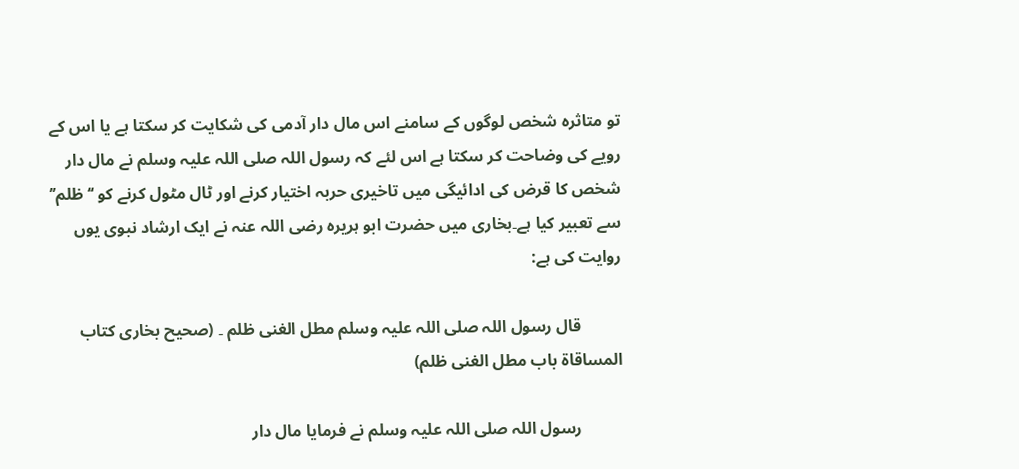تو متاثرہ شخص لوگوں کے سامنے اس مال دار آدمی کی شکایت کر سکتا ہے یا اس کے رویے کی وضاحت کر سکتا ہے اس لئے کہ رسول اللہ صلی اللہ علیہ وسلم نے مال دار شخص کا قرض کی ادائیگی میں تاخیری حربہ اختیار کرنے اور ٹال مٹول کرنے کو ‘‘ظلم’’ سے تعبیر کیا ہے۔بخاری میں حضرت ابو ہریرہ رضی اللہ عنہ نے ایک ارشاد نبوی یوں روایت کی ہے:

          قال رسول اللہ صلی اللہ علیہ وسلم مطل الغنی ظلم ۔ (صحیح بخاری کتاب المساقاۃ باب مطل الغنی ظلم)

          رسول اللہ صلی اللہ علیہ وسلم نے فرمایا مال دار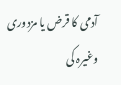آدمی کا قرض یا مزدوری وغیرہ کی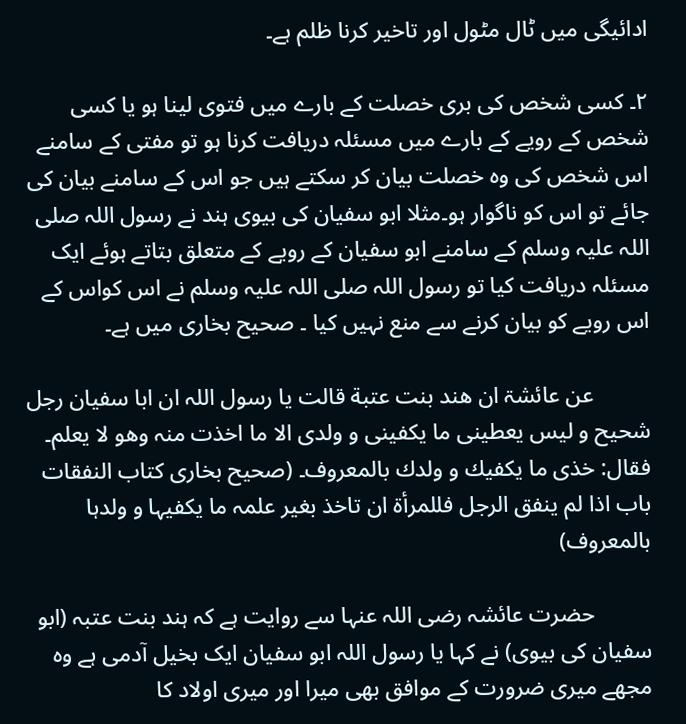ادائیگی میں ٹال مٹول اور تاخیر کرنا ظلم ہے۔

۲۔ کسی شخص کی بری خصلت کے بارے میں فتوی لینا ہو یا کسی شخص کے رویے کے بارے میں مسئلہ دریافت کرنا ہو تو مفتی کے سامنے اس شخص کی وہ خصلت بیان کر سکتے ہیں جو اس کے سامنے بیان کی جائے تو اس کو ناگوار ہو۔مثلا ابو سفیان کی بیوی ہند نے رسول اللہ صلی اللہ علیہ وسلم کے سامنے ابو سفیان کے رویے کے متعلق بتاتے ہوئے ایک مسئلہ دریافت کیا تو رسول اللہ صلی اللہ علیہ وسلم نے اس کواس کے اس رویے کو بیان کرنے سے منع نہیں کیا ۔ صحیح بخاری میں ہے۔

          عن عائشۃ ان هند بنت عتبة قالت یا رسول اللہ ان ابا سفیان رجل شحیح و لیس یعطینی ما یکفینی و ولدی الا ما اخذت منہ وهو لا یعلم۔ فقال: خذی ما یکفیك و ولدك بالمعروف۔ (صحیح بخاری کتاب النفقات باب اذا لم ینفق الرجل فللمرأۃ ان تاخذ بغیر علمہ ما یکفیہا و ولدہا بالمعروف)

          حضرت عائشہ رضی اللہ عنہا سے روایت ہے کہ ہند بنت عتبہ (ابو سفیان کی بیوی) نے کہا یا رسول اللہ ابو سفیان ایک بخیل آدمی ہے وہ مجھے میری ضرورت کے موافق بھی میرا اور میری اولاد کا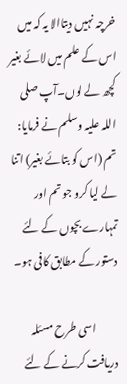خرچہ نہیں دیتاالا یہ کہ میں اس کے علم میں لائے بغیر کچھ لے لوں۔آپ صلی اللہ علیہ وسلم نے فرمایا: تم (اس کو بتائے بغیر) اتنا لے لیا کرو جو تم اور تمہارے بچوں کے لئے دستور کے مطابق کافی ہو۔

          اسی طرح مسئلہ دریافت کرنے کے لئے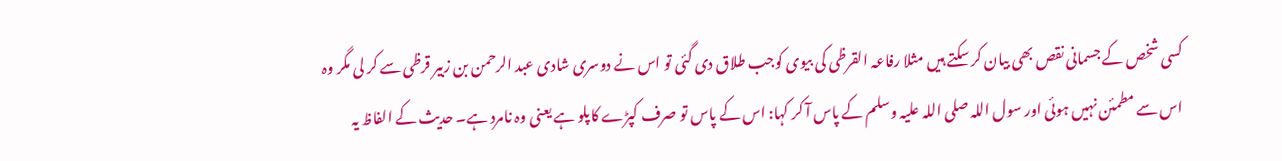کسی شخص کے جسمانی نقص بھی بیان کر سکتے ہیں مثلا رفاعہ القرظی کی بیوی کوجب طلاق دی گئی تو اس نے دوسری شادی عبد الرحمن بن زبیر قرظی سے کر لی مگر وہ اس سے مطمئن نہیں ہوئی اور سول اللہ صلی اللہ علیہ وسلم کے پاس آ کر کہا: اس کے پاس تو صرف کپڑے کاپلو ہے یعنی وہ نامرد ہے۔ حدیث کے الفاظ یہ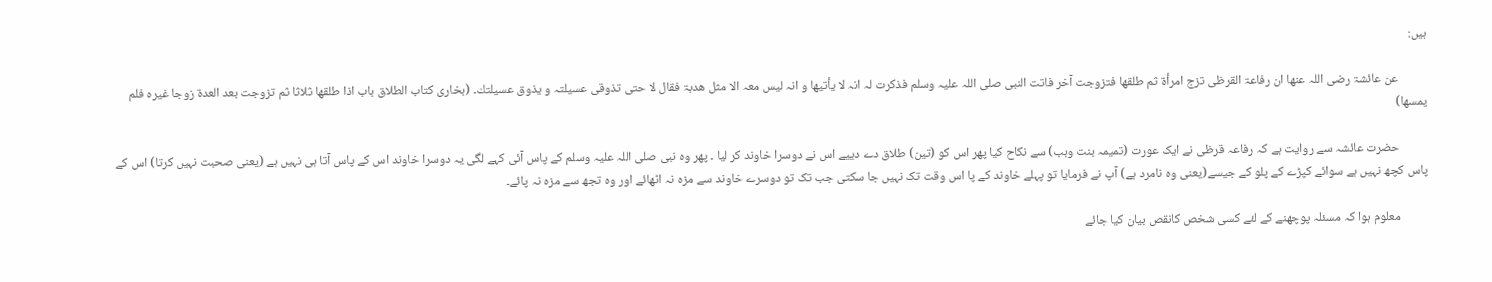ہیں:

          عن عائشۃ رضی اللہ عنها ان رفاعۃ القرظی تزج امرأۃ ثم طلقها فتزوجت آخر فاتت النبی صلی اللہ علیہ وسلم فذکرت لہ انہ لا یأتیها و انہ لیس معہ الا مثل هدبۃ فقال لا حتی تذوقی عسیلتہ و یذوق عسیلتك۔ (بخاری کتاب الطلاق باب اذا طلقها ثلاثا ثم تزوجت بعد العدۃ زوجا غیرہ فلم یمسها)

          حضرت عائشہ سے روایت ہے کہ رفاعہ قرظی نے ایک عورت (تمیمہ بنت وہب) سے نکاح کیا پھر اس کو (تین) طلاق دے دییے اس نے دوسرا خاوند کر لیا ۔ پھر وہ نبی صلی اللہ علیہ وسلم کے پاس آئی کہے لگی یہ دوسرا خاوند اس کے پاس آتا ہی نہیں ہے (یعنی صحبت نہیں کرتا) اس کے پاس کچھ نہیں ہے سوائے کپڑے کے پلو کے جیسے(یعنی وہ نامرد ہے) آپ نے فرمایا تو پہلے خاوند کے پا اس وقت تک نہیں جا سکتی جب تک تو دوسرے خاوند سے مزہ نہ اٹھائے اور وہ تجھ سے مزہ نہ پائے۔

          معلوم ہوا کہ مسئلہ پوچھنے کے لئے کسی شخص کانقص بیان کیا جائے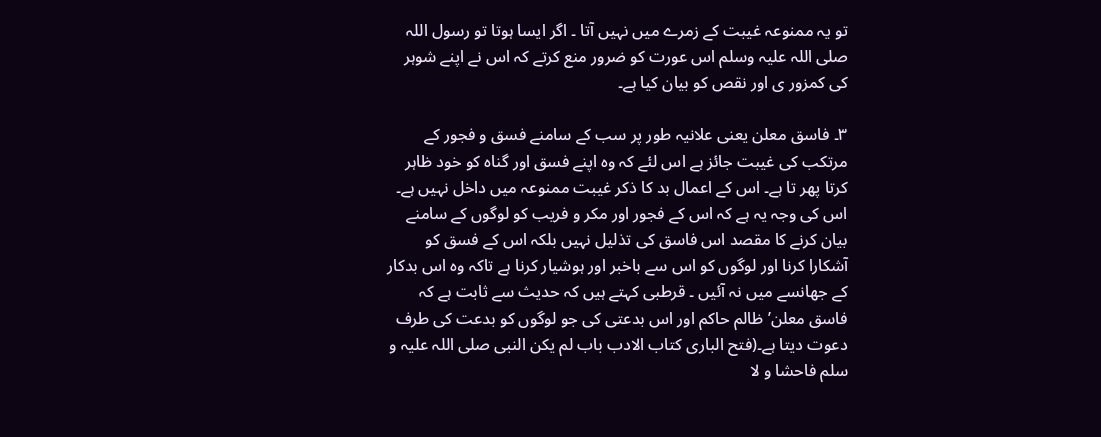تو یہ ممنوعہ غیبت کے زمرے میں نہیں آتا ۔ اگر ایسا ہوتا تو رسول اللہ صلی اللہ علیہ وسلم اس عورت کو ضرور منع کرتے کہ اس نے اپنے شوہر کی کمزور ی اور نقص کو بیان کیا ہے۔

۳۔ فاسق معلن یعنی علانیہ طور پر سب کے سامنے فسق و فجور کے مرتکب کی غیبت جائز ہے اس لئے کہ وہ اپنے فسق اور گناہ کو خود ظاہر کرتا پھر تا ہے۔ اس کے اعمال بد کا ذکر غیبت ممنوعہ میں داخل نہیں ہے۔ اس کی وجہ یہ ہے کہ اس کے فجور اور مکر و فریب کو لوگوں کے سامنے بیان کرنے کا مقصد اس فاسق کی تذلیل نہیں بلکہ اس کے فسق کو آشکارا کرنا اور لوگوں کو اس سے باخبر اور ہوشیار کرنا ہے تاکہ وہ اس بدکار کے جھانسے میں نہ آئیں ۔ قرطبی کہتے ہیں کہ حدیث سے ثابت ہے کہ فاسق معلن’ ظالم حاکم اور اس بدعتی کی جو لوگوں کو بدعت کی طرف دعوت دیتا ہے۔(فتح الباری کتاب الادب باب لم یکن النبی صلی اللہ علیہ و سلم فاحشا و لا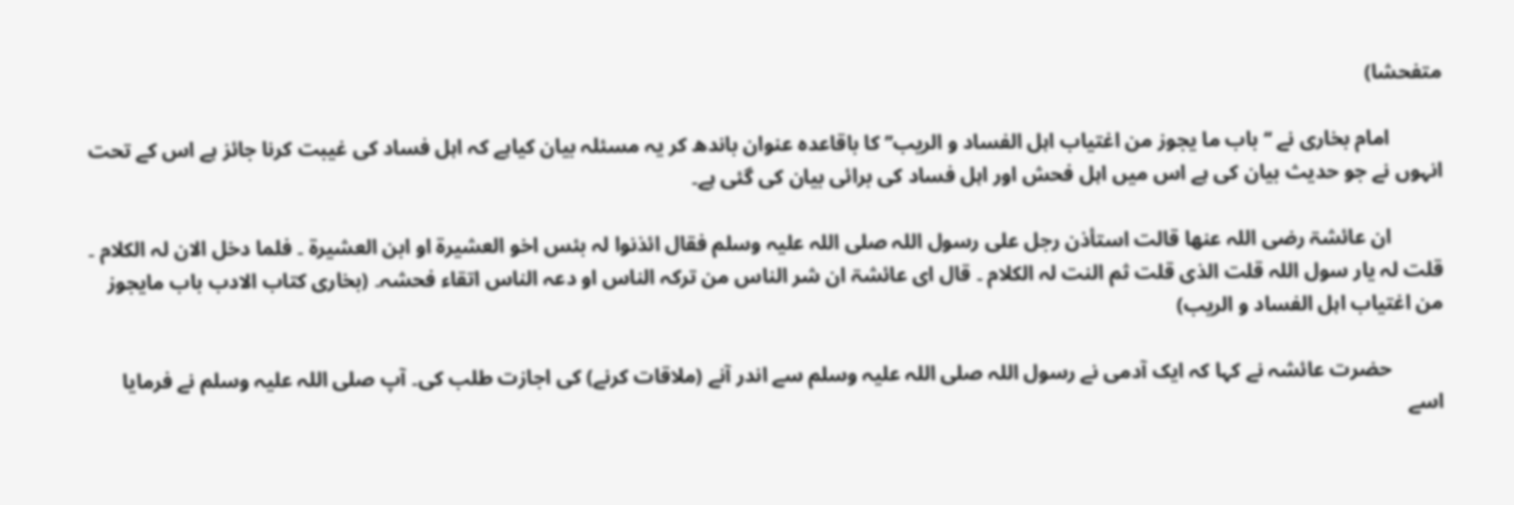متفحشا)

          امام بخاری نے ‘‘باب ما یجوز من اغتیاب اہل الفساد و الریب’’کا باقاعدہ عنوان باندھ کر یہ مسئلہ بیان کیاہے کہ اہل فساد کی غیبت کرنا جائز ہے اس کے تحت انہوں نے جو حدیث بیان کی ہے اس میں اہل فحش اور اہل فساد کی برائی بیان کی گئی ہے۔

          ان عائشۃ رضی اللہ عنها قالت استأذن رجل علی رسول اللہ صلی اللہ علیہ وسلم فقال ائذنوا لہ بئس اخو العشیرۃ او ابن العشیرۃ ۔ فلما دخل الان لہ الکلام ۔ قلت لہ یار سول اللہ قلت الذی قلت ثم النت لہ الکلام ۔ قال ای عائشۃ ان شر الناس من ترکہ الناس او دعہ الناس اتقاء فحشہ۔ (بخاری کتاب الادب باب مایجوز من اغتیاب اہل الفساد و الریب)

          حضرت عائشہ نے کہا کہ ایک آدمی نے رسول اللہ صلی اللہ علیہ وسلم سے اندر آنے (ملاقات کرنے) کی اجازت طلب کی۔ آپ صلی اللہ علیہ وسلم نے فرمایا اسے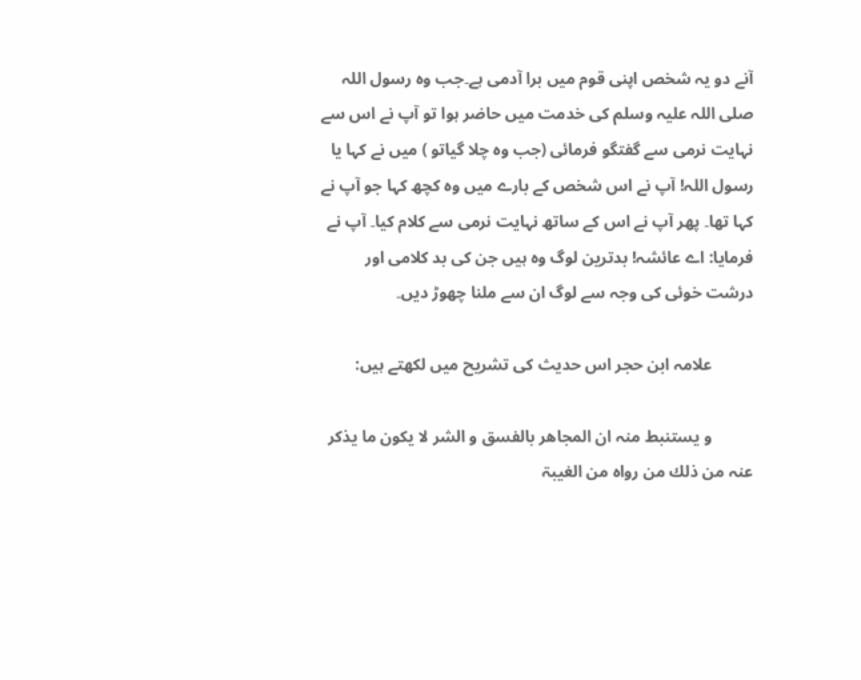آنے دو یہ شخص اپنی قوم میں برا آدمی ہے۔جب وہ رسول اللہ صلی اللہ علیہ وسلم کی خدمت میں حاضر ہوا تو آپ نے اس سے نہایت نرمی سے گفتگو فرمائی (جب وہ چلا گیاتو ) میں نے کہا یا رسول اللہ! آپ نے اس شخص کے بارے میں وہ کچھ کہا جو آپ نے کہا تھا۔ پھر آپ نے اس کے ساتھ نہایت نرمی سے کلام کیا۔ آپ نے فرمایا: اے عائشہ! بدترین لوگ وہ ہیں جن کی بد کلامی اور درشت خوئی کی وجہ سے لوگ ان سے ملنا چھوڑ دیں۔

          علامہ ابن حجر اس حدیث کی تشریح میں لکھتے ہیں:

          و یستنبط منہ ان المجاهر بالفسق و الشر لا یکون ما یذکر عنہ من ذلك من رواه من الغیبۃ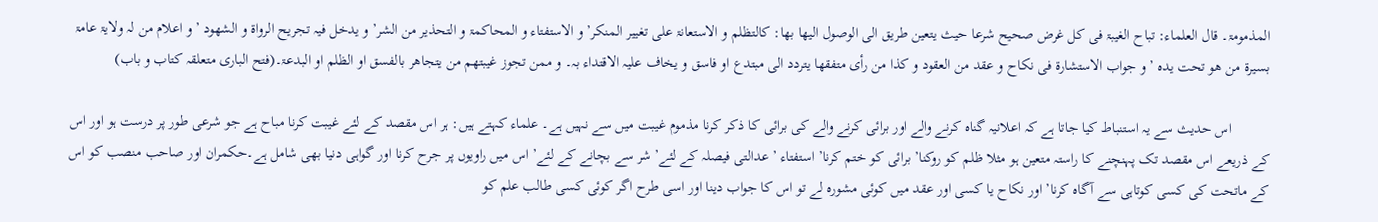المذمومۃ۔ قال العلماء: تباح الغیبۃ فی کل غرض صحیح شرعا حیث یتعین طریق الی الوصول الیها بها: کالتظلم و الاستعانۃ علی تغییر المنکر’ و الاستفتاء و المحاکمۃ و التحذیر من الشر’ و یدخل فیہ تجریح الرواۃ و الشهود ’ و اعلام من لہ ولایۃ عامۃ بسیرۃ من هو تحت یدہ ’ و جواب الاستشارۃ فی نکاح و عقد من العقود و کذا من رأی متفقها یتردد الی مبتدع او فاسق و یخاف علیہ الاقتداء بہ۔ و ممن تجوز غیبتهم من یتجاهر بالفسق او الظلم او البدعۃ۔(فتح الباری متعلقہ کتاب و باب)

          اس حدیث سے یہ استنباط کیا جاتا ہے کہ اعلانیہ گناہ کرنے والے اور برائی کرنے والے کی برائی کا ذکر کرنا مذموم غیبت میں سے نہیں ہے۔ علماء کہتے ہیں: ہر اس مقصد کے لئے غیبت کرنا مباح ہے جو شرعی طور پر درست ہو اور اس کے ذریعے اس مقصد تک پہنچنے کا راستہ متعین ہو مثلا ظلم کو روکنا’ برائی کو ختم کرنا’ استفتاء ’ عدالتی فیصلہ کے لئے’ شر سے بچانے کے لئے’ اس میں راویوں پر جرح کرنا اور گواہی دنیا بھی شامل ہے۔حکمران اور صاحب منصب کو اس کے ماتحت کی کسی کوتاہی سے آگاہ کرنا’ اور نکاح یا کسی اور عقد میں کوئی مشورہ لے تو اس کا جواب دینا اور اسی طرح اگر کوئی کسی طالب علم کو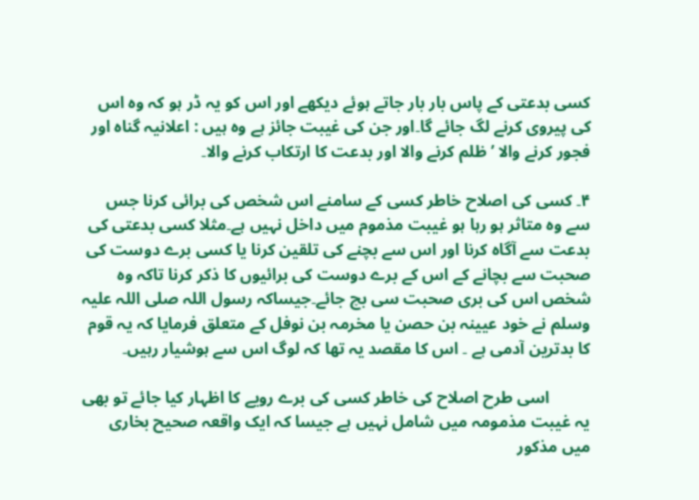کسی بدعتی کے پاس بار بار جاتے ہوئے دیکھے اور اس کو یہ ڈر ہو کہ وہ اس کی پیروی کرنے لگ جائے گا۔اور جن کی غیبت جائز ہے وہ ہیں : اعلانیہ گناہ اور فجور کرنے والا ’ظلم کرنے والا اور بدعت کا ارتکاب کرنے والا۔

۴۔ کسی کی اصلاح خاطر کسی کے سامنے اس شخص کی برائی کرنا جس سے وہ متاثر ہو رہا ہو غیبت مذموم میں داخل نہیں ہے۔مثلا کسی بدعتی کی بدعت سے آگاہ کرنا اور اس سے بچنے کی تلقین کرنا یا کسی برے دوست کی صحبت سے بچانے کے اس کے برے دوست کی برائیوں کا ذکر کرنا تاکہ وہ شخص اس کی بری صحبت سی بچ جائے۔جیساکہ رسول اللہ صلی اللہ علیہ وسلم نے خود عیینہ بن حصن یا مخرمہ بن نوفل کے متعلق فرمایا کہ یہ قوم کا بدترین آدمی ہے ۔ اس کا مقصد یہ تھا کہ لوگ اس سے ہوشیار رہیں۔

          اسی طرح اصلاح کی خاطر کسی کی برے رویے کا اظہار کیا جائے تو بھی یہ غیبت مذمومہ میں شامل نہیں ہے جیسا کہ ایک واقعہ صحیح بخاری میں مذکور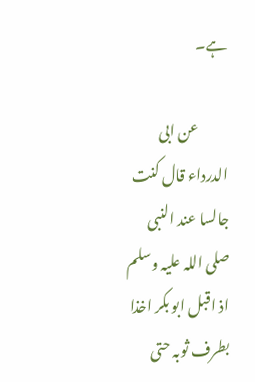ہے۔

          عن ابی الدرداء قال کنت جالسا عند النبی صلی اللہ علیہ وسلم اذ اقبل ابو بکر اخذا بطرف ثوبہ حتی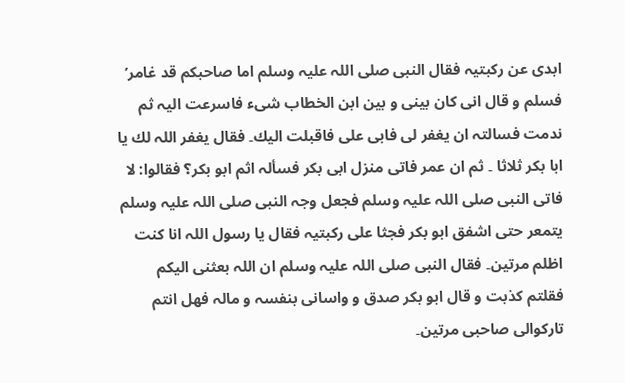ابدی عن رکبتیہ فقال النبی صلی اللہ علیہ وسلم اما صاحبکم قد غامر’ فسلم و قال انی کان بینی و بین ابن الخطاب شیء فاسرعت الیہ ثم ندمت فسالتہ ان یغفر لی فابی علی فاقبلت الیك۔ فقال یغفر اللہ لك یا ابا بکر ثلاثا ۔ ثم ان عمر فاتی منزل ابی بکر فسألہ اثم ابو بکر؟ فقالوا: لا فاتی النبی صلی اللہ علیہ وسلم فجعل وجہ النبی صلی اللہ علیہ وسلم یتمعر حتی اشفق ابو بکر فجثا علی رکبتیہ فقال یا رسول اللہ انا کنت اظلم مرتین۔ فقال النبی صلی اللہ علیہ وسلم ان اللہ بعثنی الیکم فقلتم کذبت و قال ابو بکر صدق و واسانی بنفسہ و مالہ فهل انتم تارکوالی صاحبی مرتین۔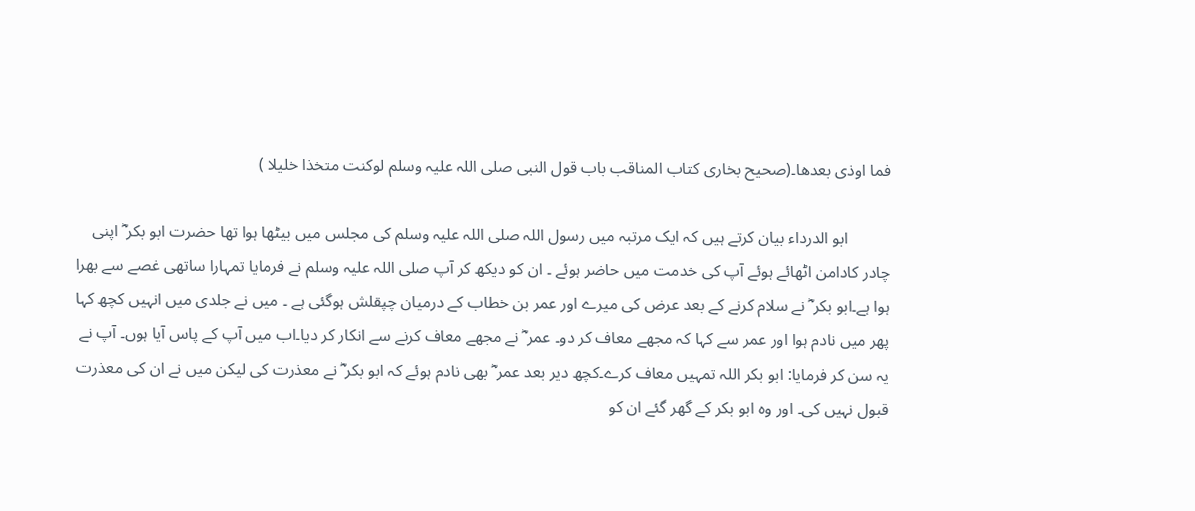فما اوذی بعدها۔(صحیح بخاری کتاب المناقب باب قول النبی صلی اللہ علیہ وسلم لوکنت متخذا خلیلا )

          ابو الدرداء بیان کرتے ہیں کہ ایک مرتبہ میں رسول اللہ صلی اللہ علیہ وسلم کی مجلس میں بیٹھا ہوا تھا حضرت ابو بکر ؓ اپنی چادر کادامن اٹھائے ہوئے آپ کی خدمت میں حاضر ہوئے ۔ ان کو دیکھ کر آپ صلی اللہ علیہ وسلم نے فرمایا تمہارا ساتھی غصے سے بھرا ہوا ہے۔ابو بکر ؓ نے سلام کرنے کے بعد عرض کی میرے اور عمر بن خطاب کے درمیان چپقلش ہوگئی ہے ۔ میں نے جلدی میں انہیں کچھ کہا پھر میں نادم ہوا اور عمر سے کہا کہ مجھے معاف کر دو۔ عمر ؓ نے مجھے معاف کرنے سے انکار کر دیا۔اب میں آپ کے پاس آیا ہوں۔ آپ نے یہ سن کر فرمایا: ابو بکر اللہ تمہیں معاف کرے۔کچھ دیر بعد عمر ؓ بھی نادم ہوئے کہ ابو بکر ؓ نے معذرت کی لیکن میں نے ان کی معذرت قبول نہیں کی۔ اور وہ ابو بکر کے گھر گئے ان کو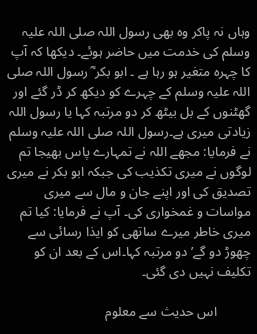وہاں نہ پاکر وہ بھی رسول اللہ صلی اللہ علیہ وسلم کی خدمت میں حاضر ہوئے۔ دیکھا کہ آپ کا چہرہ متغیر ہو رہا ہے ۔ ابو بکر ؓ رسول اللہ صلی اللہ علیہ وسلم کے چہرے کو دیکھ کر ڈر گئے اور گھٹنوں کے بل بیٹھ کر دو مرتبہ کہا یا رسول اللہ زیادتی میری ہے۔رسول اللہ صلی اللہ علیہ وسلم نے فرمایا: مجھے اللہ نے تمہارے پاس بھیجا تم لوگوں نے میری تکذیب کی جبکہ ابو بکر نے میری تصدیق کی اور اپنے جان و مال سے میری مواسات و غمخواری کی۔ آپ نے فرمایا: کیا تم میری خاطر میرے ساتھی کو ایذا رسائی سے چھوڑ دو گے’ دو مرتبہ کہا۔اس کے بعد ان کو تکلیف نہیں دی گئی۔

          اس حدیث سے معلوم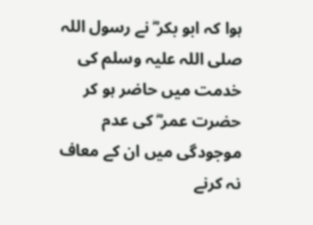ہوا کہ ابو بکر ؓ نے رسول اللہ صلی اللہ علیہ وسلم کی خدمت میں حاضر ہو کر حضرت عمر ؓ کی عدم موجودگی میں ان کے معاف نہ کرنے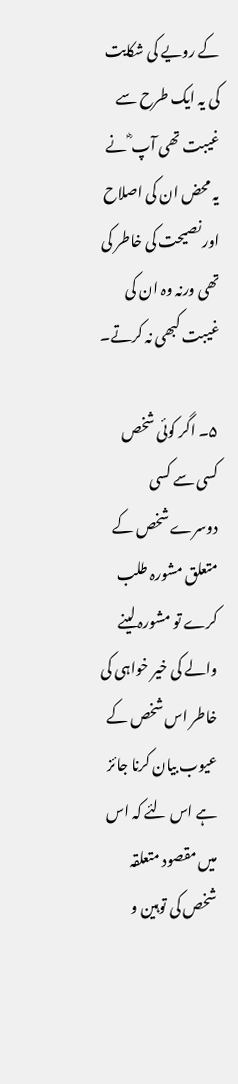کے رویے کی شکایت کی یہ ایک طرح سے غیبت تھی آپ ؓ نے یہ محض ان کی اصلاح اور نصیحت کی خاطر کی تھی ورنہ وہ ان کی غیبت کبھی نہ کرتے۔

۵۔ اگر کوئی شخص کسی سے کسی دوسرے شخص کے متعلق مشورہ طلب کرے تو مشورہ لینے والے کی خیر خواہی کی خاطر اس شخص کے عیوب بیان کرنا جائز ہے اس لئے کہ اس میں مقصود متعلقہ شخص کی توہین و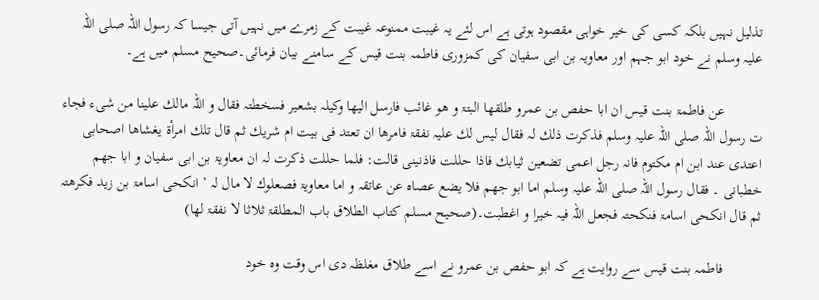تذلیل نہیں بلکہ کسی کی خیر خواہی مقصود ہوتی ہے اس لئے یہ غیبت ممنوعہ غیبت کے زمرے میں نہیں آتی جیسا کہ رسول اللہ صلی اللہ علیہ وسلم نے خود ابو جہم اور معاویہ بن ابی سفیان کی کمزوری فاطمہ بنت قیس کے سامنے بیان فرمائی۔صحیح مسلم میں ہے۔

          عن فاطمۃ بنت قیس ان ابا حفص بن عمرو طلقها البتۃ و هو غائب فارسل الیها وکیلہ بشعیر فسخطتہ فقال و اللہ مالك علینا من شیء فجاء ت رسول اللہ صلی اللہ علیہ وسلم فذکرت ذلك لہ فقال لیس لك علیہ نفقۃ فامرها ان تعتد فی بیت ام شریك ثم قال تلك امرأۃ یغشاها اصحابی اعتدی عند ابن ام مکتوم فانہ رجل اعمی تضعین ثیابك فاذا حللت فاذنینی قالت: فلما حللت ذکرت لہ ان معاویۃ بن ابی سفیان و ابا جهم خطبانی ۔ فقال رسول اللہ صلی اللہ علیہ وسلم اما ابو جهم فلا یضع عصاہ عن عاتقہ و اما معاویۃ فصعلوك لا مال لہ ’ انکحی اسامۃ بن زید فکرهتہ ثم قال انکحی اسامۃ فنکحتہ فجعل اللہ فیہ خیرا و اغطبت۔(صحیح مسلم کتاب الطلاق باب المطلقۃ ثلاثا لا نفقۃ لها)

          فاطمہ بنت قیس سے روایت ہے کہ ابو حفص بن عمرو نے اسے طلاق مغلظہ دی اس وقت وہ خود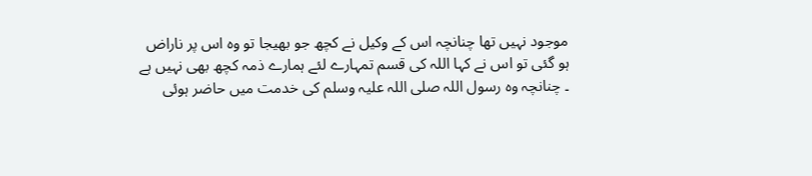موجود نہیں تھا چنانچہ اس کے وکیل نے کچھ جو بھیجا تو وہ اس پر ناراض ہو گئی تو اس نے کہا اللہ کی قسم تمہارے لئے ہمارے ذمہ کچھ بھی نہیں ہے ۔ چنانچہ وہ رسول اللہ صلی اللہ علیہ وسلم کی خدمت میں حاضر ہوئی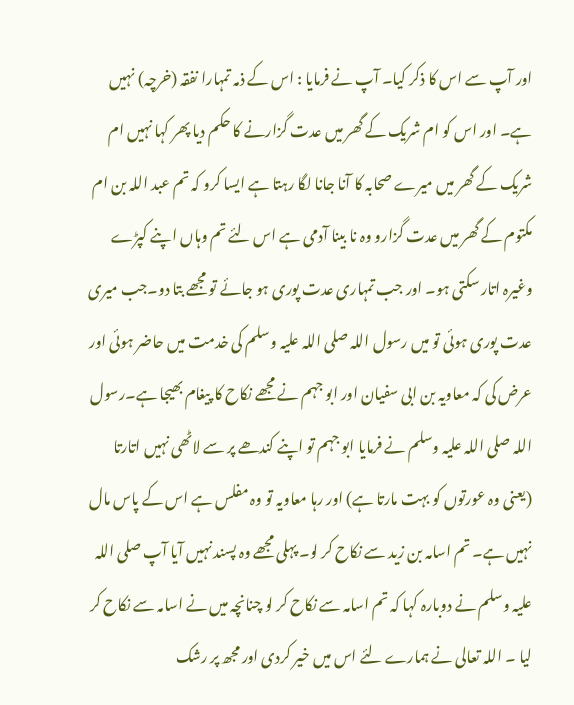اور آپ سے اس کا ذکر کیا۔ آپ نے فرمایا : اس کے ذمہ تمہارا نفقہ (خرچہ) نہیں ہے۔ اور اس کو ام شریک کے گھر میں عدت گزارنے کا حکم دیا پھر کہا نہیں ام شریک کے گھر میں میرے صحابہ کا آنا جانا لگا رہتا ہے ایسا کرو کہ تم عبد اللہ بن ام مکتوم کے گھر میں عدت گزارو وہ نا بینا آدمی ہے اس لئے تم وہاں اپنے کپڑے وغیرہ اتار سکتی ہو۔ اور جب تمہاری عدت پوری ہو جائے تو مجھے بتا دو۔جب میری عدت پوری ہوئی تو میں رسول اللہ صلی اللہ علیہ وسلم کی خدمت میں حاضر ہوئی اور عرض کی کہ معاویہ بن ابی سفیان اور ابو جہم نے مجھے نکاح کا پیغام بھیجا ہے۔رسول اللہ صلی اللہ علیہ وسلم نے فرمایا ابو جہم تو اپنے کندھے پر سے لاٹھی نہیں اتارتا (یعنی وہ عورتوں کو بہت مارتا ہے) اور رہا معاویہ تو وہ مفلس ہے اس کے پاس مال نہیں ہے۔ تم اسامہ بن زید سے نکاح کر لو۔ پہلی مجھے وہ پسند نہیں آیا آپ صلی اللہ علیہ وسلم نے دوبارہ کہا کہ تم اسامہ سے نکاح کر لو چنانچہ میں نے اسامہ سے نکاح کر لیا ۔ اللہ تعالی نے ہمارے لئے اس میں خیر کردی اور مجھ پر رشک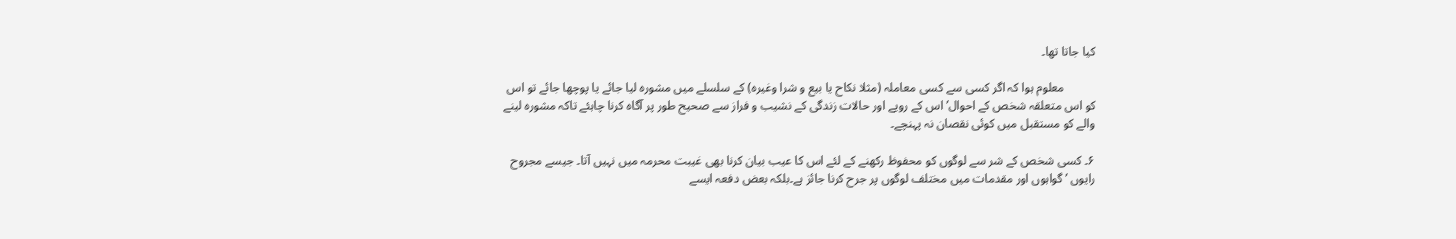کیا جاتا تھا۔

          معلوم ہوا کہ اگر کسی سے کسی معاملہ (مثلا نکاح یا بیع و شرا وغیرہ) کے سلسلے میں مشورہ لیا جائے یا پوچھا جائے تو اس کو اس متعلقہ شخص کے احوال’ اس کے رویے اور حالات زندگی کے نشیب و فراز سے صحیح طور پر آگاہ کرنا چاہئے تاکہ مشورہ لینے والے کو مستقبل میں کوئی نقصان نہ پہنچے۔

۶۔ کسی شخص کے شر سے لوگوں کو محفوظ رکھنے کے لئے اس کا عیب بیان کرنا بھی غیبت محرمہ میں نہیں آتا۔ جیسے مجروح رایوں ’ گواہوں اور مقدمات میں مختلف لوگوں پر جرح کرنا جائز ہے۔بلکہ بعض دفعہ ایسے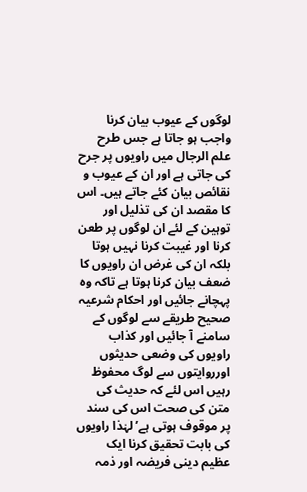لوگوں کے عیوب بیان کرنا واجب ہو جاتا ہے جس طرح علم الرجال میں راویوں پر جرح کی جاتی ہے اور ان کے عیوب و نقائص بیان کئے جاتے ہیں۔ اس کا مقصد ان کی تذلیل اور توہین کے لئے ان لوگوں پر طعن کرنا اور غیبت کرنا نہیں ہوتا بلکہ ان کی غرض ان راویوں کا ضعف بیان کرنا ہوتا ہے تاکہ وہ پہچانے جائیں اور احکام شرعیہ صحیح طریقے سے لوگوں کے سامنے آ جائیں اور کذاب راویوں کی وضعی حدیثوں اورروایتوں سے لوگ محفوظ رہیں اس لئے کہ حدیث کی متن کی صحت اس کی سند پر موقوف ہوتی ہے’ لہٰذا راویوں کی بابت تحقیق کرنا ایک عظیم دینی فریضہ اور ذمہ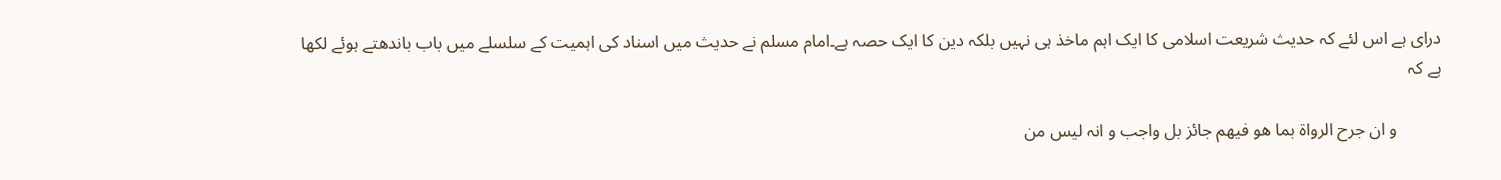درای ہے اس لئے کہ حدیث شریعت اسلامی کا ایک اہم ماخذ ہی نہیں بلکہ دین کا ایک حصہ ہے۔امام مسلم نے حدیث میں اسناد کی اہمیت کے سلسلے میں باب باندھتے ہوئے لکھا ہے کہ

          و ان جرح الرواۃ بما هو فیهم جائز بل واجب و انہ لیس من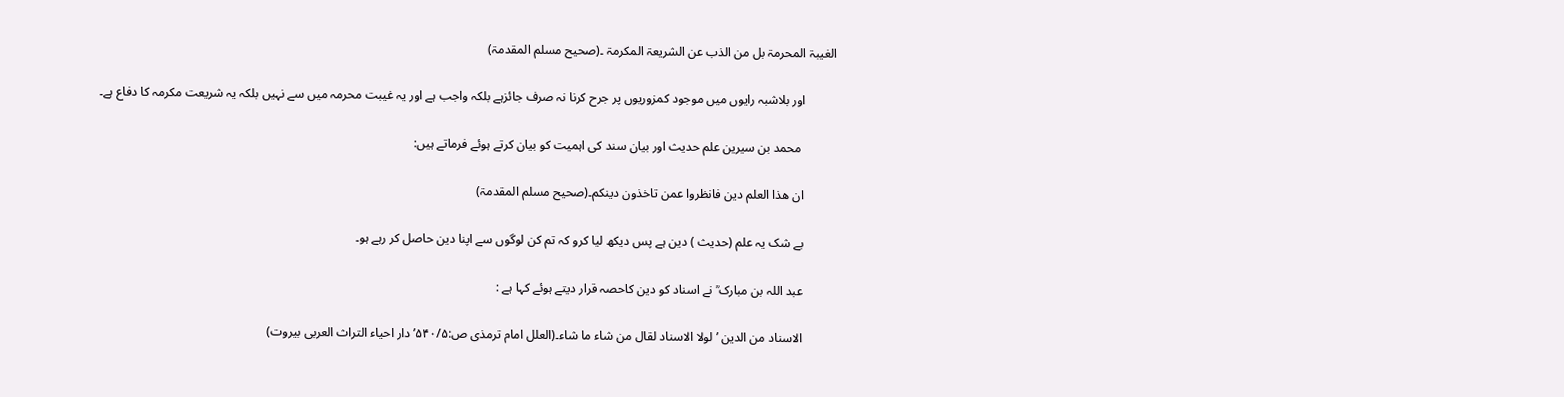الغیبۃ المحرمۃ بل من الذب عن الشریعۃ المکرمۃ ۔(صحیح مسلم المقدمۃ)

          اور بلاشبہ رایوں میں موجود کمزوریوں پر جرح کرنا نہ صرف جائزہے بلکہ واجب ہے اور یہ غیبت محرمہ میں سے نہیں بلکہ یہ شریعت مکرمہ کا دفاع ہے۔

           محمد بن سیرین علم حدیث اور بیان سند کی اہمیت کو بیان کرتے ہوئے فرماتے ہیں:

          ان هذا العلم دین فانظروا عمن تاخذون دینکم۔(صحیح مسلم المقدمۃ)

          بے شک یہ علم (حدیث ) دین ہے پس دیکھ لیا کرو کہ تم کن لوگوں سے اپنا دین حاصل کر رہے ہو۔

          عبد اللہ بن مبارک ؒ نے اسناد کو دین کاحصہ قرار دیتے ہوئے کہا ہے :

          الاسناد من الدین ’ لولا الاسناد لقال من شاء ما شاء۔(العلل امام ترمذی ص:۵۴۰/۵’ دار احیاء التراث العربی بیروت)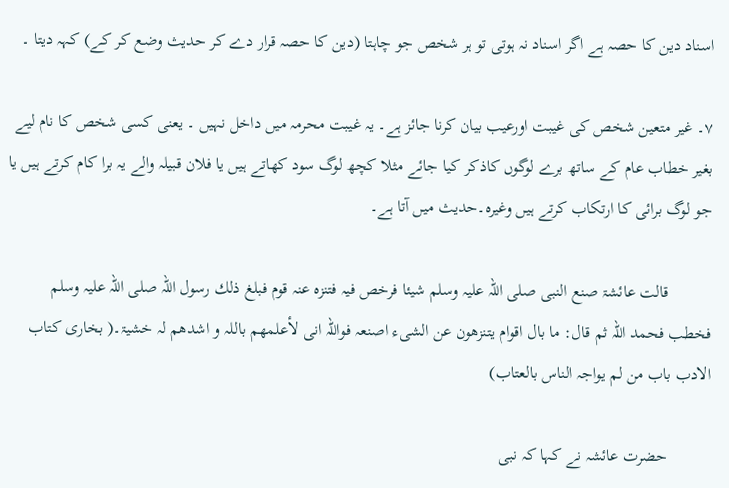اسناد دین کا حصہ ہے اگر اسناد نہ ہوتی تو ہر شخص جو چاہتا (دین کا حصہ قرار دے کر حدیث وضع کر کے) کہہ دیتا ۔

۷۔ غیر متعین شخص کی غیبت اورعیب بیان کرنا جائز ہے۔ یہ غیبت محرمہ میں داخل نہیں ۔ یعنی کسی شخص کا نام لیے بغیر خطاب عام کے ساتھ برے لوگوں کاذکر کیا جائے مثلا کچھ لوگ سود کھاتے ہیں یا فلان قبیلہ والے یہ برا کام کرتے ہیں یا جو لوگ برائی کا ارتکاب کرتے ہیں وغیرہ۔حدیث میں آتا ہے۔

          قالت عائشۃ صنع النبی صلی اللہ علیہ وسلم شیئا فرخص فیہ فتنزہ عنہ قوم فبلغ ذلك رسول اللہ صلی اللہ علیہ وسلم فخطب فحمد اللہ ثم قال: ما بال اقوام یتنزهون عن الشیء اصنعہ فواللہ انی لأعلمهم باللہ و اشدهم لہ خشیۃ۔( بخاری کتاب الادب باب من لم یواجہ الناس بالعتاب)

          حضرت عائشہ نے کہا کہ نبی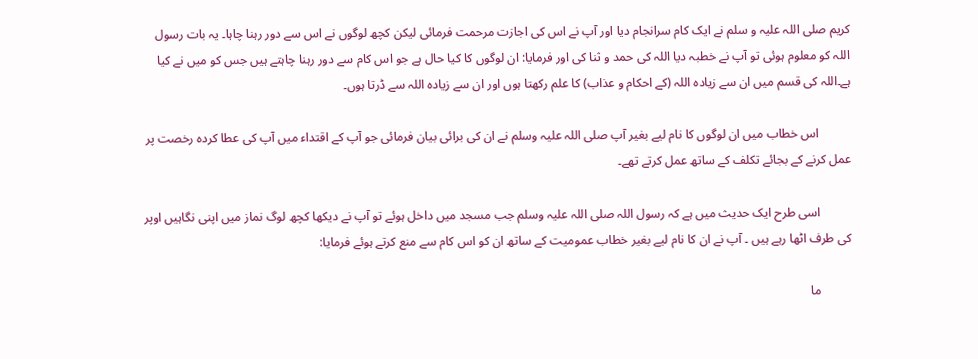کریم صلی اللہ علیہ و سلم نے ایک کام سرانجام دیا اور آپ نے اس کی اجازت مرحمت فرمائی لیکن کچھ لوگوں نے اس سے دور رہنا چاہا۔ یہ بات رسول اللہ کو معلوم ہوئی تو آپ نے خطبہ دیا اللہ کی حمد و ثنا کی اور فرمایا: ان لوگوں کا کیا حال ہے جو اس کام سے دور رہنا چاہتے ہیں جس کو میں نے کیا ہے۔اللہ کی قسم میں ان سے زیادہ اللہ (کے احکام و عذاب) کا علم رکھتا ہوں اور ان سے زیادہ اللہ سے ڈرتا ہوں۔

          اس خطاب میں ان لوگوں کا نام لیے بغیر آپ صلی اللہ علیہ وسلم نے ان کی برائی بیان فرمائی جو آپ کے اقتداء میں آپ کی عطا کردہ رخصت پر عمل کرنے کے بجائے تکلف کے ساتھ عمل کرتے تھے۔

          اسی طرح ایک حدیث میں ہے کہ رسول اللہ صلی اللہ علیہ وسلم جب مسجد میں داخل ہوئے تو آپ نے دیکھا کچھ لوگ نماز میں اپنی نگاہیں اوپر کی طرف اٹھا رہے ہیں ۔ آپ نے ان کا نام لیے بغیر خطاب عمومیت کے ساتھ ان کو اس کام سے منع کرتے ہوئے فرمایا:

          ما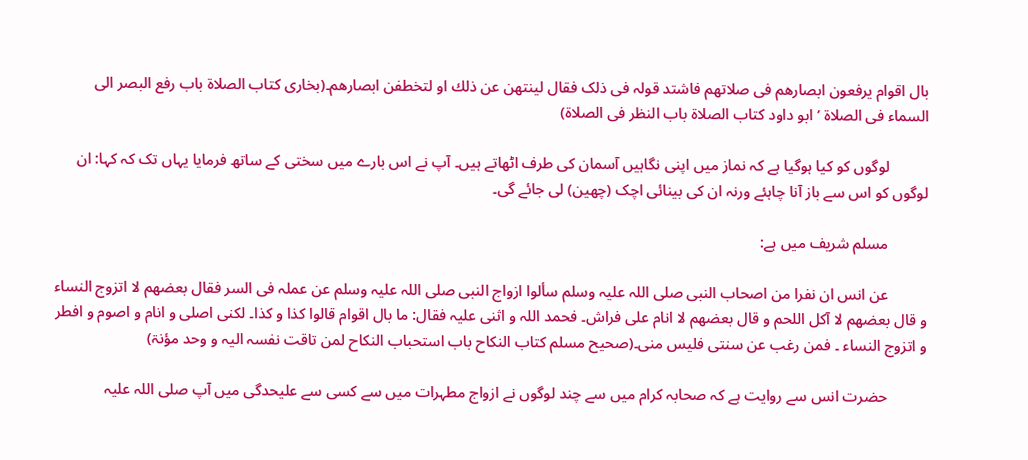بال اقوام یرفعون ابصارهم فی صلاتهم فاشتد قولہ فی ذلک فقال لینتهن عن ذلك او لتخطفن ابصارهم۔(بخاری کتاب الصلاۃ باب رفع البصر الی السماء فی الصلاۃ ’ ابو داود کتاب الصلاۃ باب النظر فی الصلاۃ)

          لوگوں کو کیا ہوگیا ہے کہ نماز میں اپنی نگاہیں آسمان کی طرف اٹھاتے ہیں۔ آپ نے اس بارے میں سختی کے ساتھ فرمایا یہاں تک کہ کہا: ان لوگوں کو اس سے باز آنا چاہئے ورنہ ان کی بینائی اچک (چھین) لی جائے گی۔

          مسلم شریف میں ہے:

          عن انس ان نفرا من اصحاب النبی صلی اللہ علیہ وسلم سألوا ازواج النبی صلی اللہ علیہ وسلم عن عملہ فی السر فقال بعضهم لا اتزوج النساء و قال بعضهم لا آکل اللحم و قال بعضهم لا انام علی فراش۔ فحمد اللہ و اثنی علیہ فقال: ما بال اقوام قالوا کذا و کذا۔ لکنی اصلی و انام و اصوم و افطر و اتزوج النساء ۔ فمن رغب عن سنتی فلیس منی۔(صحیح مسلم کتاب النکاح باب استحباب النکاح لمن تاقت نفسہ الیہ و وحد مؤنۃ)

          حضرت انس سے روایت ہے کہ صحابہ کرام میں سے چند لوگوں نے ازواج مطہرات میں سے کسی سے علیحدگی میں آپ صلی اللہ علیہ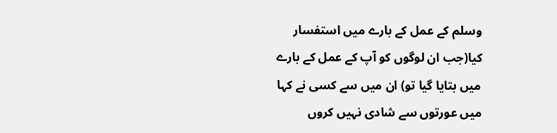وسلم کے عمل کے بارے میں استفسار کیا(جب ان لوگوں کو آپ کے عمل کے بارے میں بتایا گیا تو) ان میں سے کسی نے کہا میں عورتوں سے شادی نہیں کروں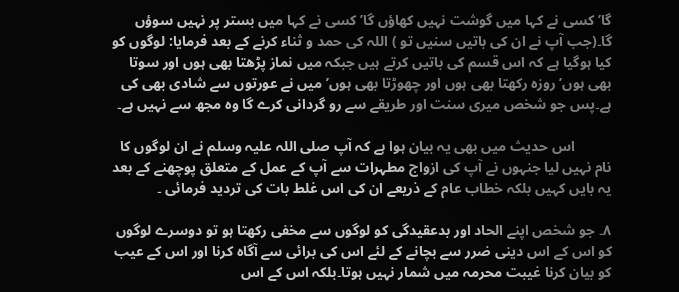گا’ کسی نے کہا میں گوشت نہیں کھاؤں گا’ کسی نے کہا میں بستر پر نہیں سوؤں گا۔(جب آپ نے ان کی باتیں سنیں تو ) اللہ کی حمد و ثناء کرنے کے بعد فرمایا: لوگوں کو کیا ہوگیا ہے کہ اس قسم کی باتیں کرتے ہیں جبکہ میں نماز پڑھتا بھی ہوں اور سوتا بھی ہوں’ روزہ رکھتا بھی ہوں اور چھوڑتا بھی ہوں’ میں نے عورتوں سے شادی بھی کی ہے۔پس جو شخص میری سنت اور طریقے سے رو گردانی کرے گا وہ مجھ سے نہیں ہے۔

          اس حدیث میں بھی یہ بیان ہوا ہے کہ آپ صلی اللہ علیہ وسلم نے ان لوگوں کا نام نہیں لیا جنہوں نے آپ کی ازواج مطہرات سے آپ کے عمل کے متعلق پوچھنے کے بعد یہ بایں کہیں بلکہ خطاب عام کے ذریعے ان کی اس غلط بات کی تردید فرمائی ۔

۸۔ جو شخص اپنے الحاد اور بدعقیدگی کو لوگوں سے مخفی رکھتا ہو تو دوسرے لوگوں کو اس کے اس دینی ضرر سے بچانے کے لئے اس کی برائی سے آگاہ کرنا اور اس کے عیب کو بیان کرنا غیبت محرمہ میں شمار نہیں ہوتا۔بلکہ اس کے اس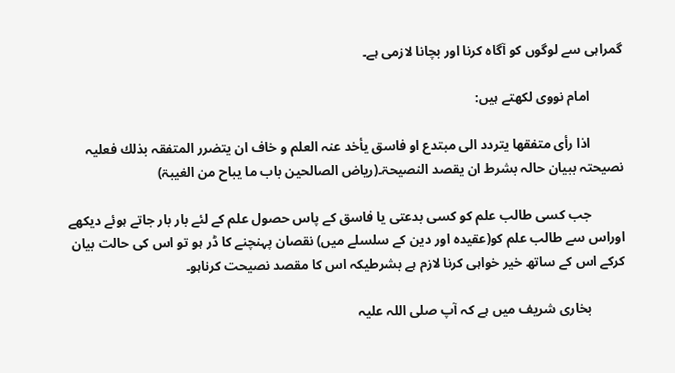گمراہی سے لوگوں کو آگاہ کرنا اور بچانا لازمی ہے۔

          امام نووی لکھتے ہیں:

          اذا رأی متفقها یتردد الی مبتدع او فاسق یأخد عنہ العلم و خاف ان یتضرر المتفقہ بذلك فعلیہ نصیحتہ ببیان حالہ بشرط ان یقصد النصیحۃ۔(ریاض الصالحین باب ما یباح من الغیبۃ)

          جب کسی طالب علم کو کسی بدعتی یا فاسق کے پاس حصول علم کے لئے بار بار جاتے ہوئے دیکھے اوراس سے طالب علم کو(عقیدہ اور دین کے سلسلے میں) نقصان پہنچنے کا ڈر ہو تو اس کی حالت بیان کرکے اس کے ساتھ خیر خواہی کرنا لازم ہے بشرطیکہ اس کا مقصد نصیحت کرناہو۔

          بخاری شریف میں ہے کہ آپ صلی اللہ علیہ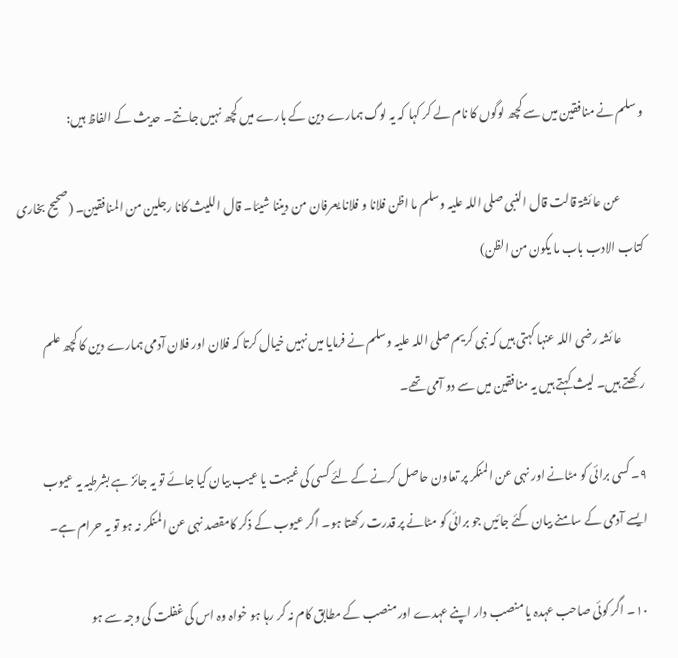و سلم نے منافقین میں سے کچھ لوگوں کا نام لے کر کہا کہ یہ لوگ ہمارے دین کے بارے میں کچھ نہیں جانتے۔ حدیث کے الفاظ ہیں:

          عن عائشۃ قالت قال النبی صلی اللہ علیہ وسلم ما اظن فلانا و فلانا یعرفان من دیننا شیئا۔ قال اللیث کانا رجلین من المنافقین۔ (صحیح بخاری کتاب الادب باب ما یکون من الظن)

          عائشہ رضی اللہ عنہا کہتی ہیں کہ نبی کریم صلی اللہ علیہ وسلم نے فرمایا میں نہیں خیال کرتا کہ فلان اور فلان آدمی ہمارے دین کا کچھ علم رکھتے ہیں۔ لیث کہتے ہیں یہ منافقین میں سے دو آمی تھے۔

۹۔ کسی برائی کو مٹانے اور نہی عن المنکر پر تعاون حاصل کرنے کے لئے کسی کی غیبت یا عیب بیان کیا جائے تو یہ جائز ہے بشرطیہ یہ عیوب ایسے آدمی کے سامنے بیان کئے جائیں جو برائی کو مٹانے پر قدرت رکھتا ہو۔ اگر عیوب کے ذکر کامقصد نہی عن المنکر نہ ہو تو یہ حرام ہے۔

۱۰۔ اگر کوئی صاحب عہدہ یا منصب دار اپنے عہدے اور منصب کے مطابق کام نہ کر رہا ہو خواہ وہ اس کی غفلت کی وجہ سے ہو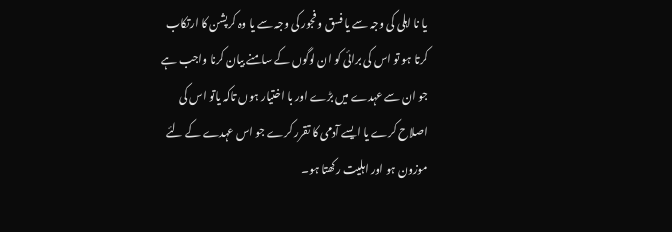یا نا اہلی کی وجہ سے یا فسق و فجور کی وجہ سے یا وہ کرپشن کا ارتکاب کرتا ہو تو اس کی برائی کو ان لوگوں کے سامنے بیان کرنا واجب ہے جو ان سے عہدے میں بڑے اور با اختیار ہوں تاکہ یاتو اس کی اصلاح کرے یا ایسے آدمی کا تقرر کرے جو اس عہدے کے لئے موزون ہو اور اہلیت رکھتا ہو۔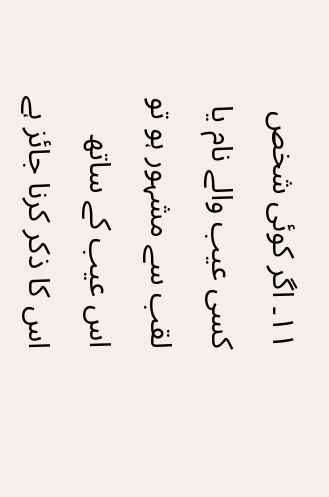۱۱۔ اگر کوئی شخص کسی عیب والے نام یا لقب سے مشہور ہو تو اس عیب کے ساتھ اس کا ذکر کرنا جائز ہے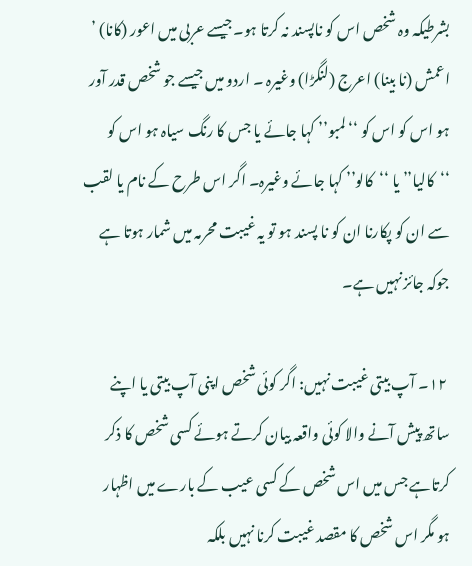بشرطیکہ وہ شخص اس کو ناپسند نہ کرتا ہو۔جیسے عربی میں اعور (کانا) ’ اعمش (نا بینا) اعرج (لنگڑا) وغیرہ ۔ اردو میں جیسے جو شخص قدر آور ہو اس کو اس کو ‘‘لمبو’’ کہا جائے یا جس کا رنگ سیاہ ہو اس کو ‘‘کالیا’’ یا ‘‘کالو’’ کہا جائے وغیرہ۔ اگر اس طرح کے نام یا لقب سے ان کو پکارنا ان کو نا پسند ہو تو یہ غیبت محرمہ میں شمار ہوتا ہے جوکہ جائز نہیں ہے۔

 ۱۲۔ آپ بیتی غیبت نہیں: اگر کوئی شخص اپنی آپ بیتی یا اپنے ساتھ پیش آنے والا کوئی واقعہ بیان کرتے ہوئے کسی شخص کا ذکر کرتاہے جس میں اس شخص کے کسی عیب کے بارے میں اظہار ہو مگر اس شخص کا مقصد غیبت کرنا نہیں بلکہ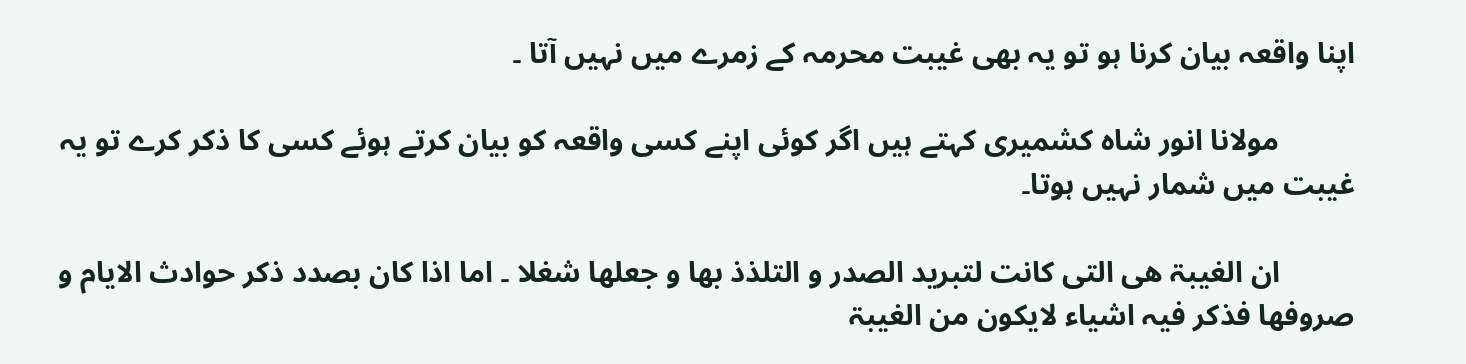اپنا واقعہ بیان کرنا ہو تو یہ بھی غیبت محرمہ کے زمرے میں نہیں آتا ۔

          مولانا انور شاہ کشمیری کہتے ہیں اگر کوئی اپنے کسی واقعہ کو بیان کرتے ہوئے کسی کا ذکر کرے تو یہ غیبت میں شمار نہیں ہوتا۔

          ان الغیبۃ هی التی کانت لتبرید الصدر و التلذذ بها و جعلها شغلا ۔ اما اذا کان بصدد ذکر حوادث الایام و صروفها فذکر فیہ اشیاء لایکون من الغیبۃ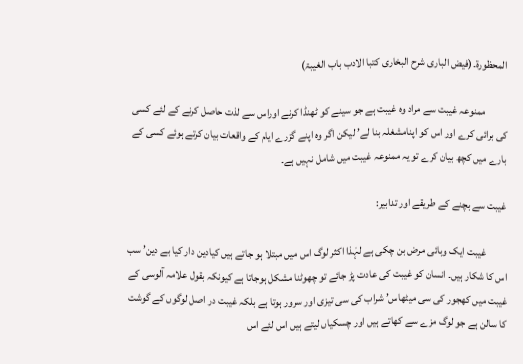المحظورۃ۔(فیض الباری شرح البخاری کتبا الادب باب الغیبۃ)

          ممنوعہ غیبت سے مراد وہ غیبت ہے جو سینے کو ٹھنڈا کرنے اوراس سے لذت حاصل کرنے کے لئے کسی کی برائی کرے اور اس کو اپنامشغلہ بنا لے’ لیکن اگر وہ اپنے گزرے ایام کے واقعات بیان کرتے ہوئے کسی کے بارے میں کچھ بیان کرے تو یہ ممنوعہ غیبت میں شامل نہیں ہے۔

غیبت سے بچنے کے طریقے اور تدابیر:

          غیبت ایک وبائی مرض بن چکی ہے لہٰذا اکثر لوگ اس میں مبتلا ہو جاتے ہیں کیادین دار کیا بے دین’ سب اس کا شکار ہیں۔ انسان کو غیبت کی عادت پڑ جائے تو چھوٹنا مشکل ہوجاتا ہے کیونکہ بقول علامہ آلوسی کے غیبت میں کھجور کی سی میٹھاس’ شراب کی سی تیزی اور سرور ہوتا ہے بلکہ غیبت در اصل لوگوں کے گوشت کا سالن ہے جو لوگ مزے سے کھاتے ہیں اور چسکیاں لیتے ہیں اس لئے اس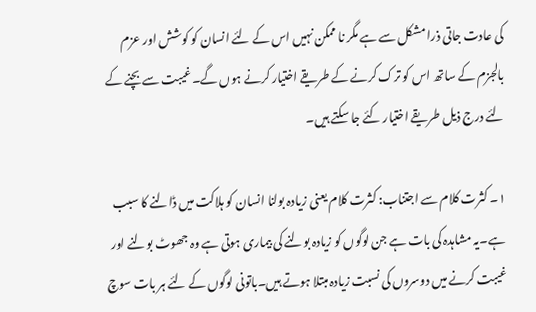کی عادت جاتی ذرا مشکل سے ہے مگر نا ممکن نہیں اس کے لئے انسان کو کوشش اور عزم بالجزم کے ساتھ اس کو ترک کرنے کے طریقے اختیار کرنے ہوں گے۔غیبت سے بچنے کے لئے درج ذیل طریقے اختیار کئے جا سکتے ہیں۔

۱۔ کثرت کلام سے اجتناب: کثرت کلام یعنی زیادہ بولنا انسان کو ہلاکت میں ڈالنے کا سبب ہے۔یہ مشاہدہ کی بات ہے جن لوگوں کو زیادہ بولنے کی بیماری ہوتی ہے وہ جھوٹ بولنے اور غیبت کرنے میں دوسروں کی نسبت زیادہ مبتلا ہوتے ہیں۔باتونی لوگوں کے لئے ہر بات سوچ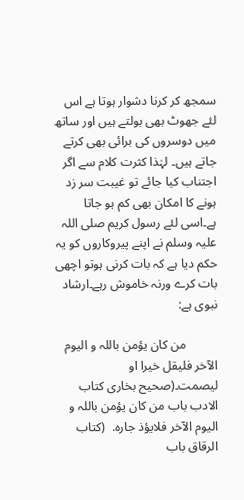سمجھ کر کرنا دشوار ہوتا ہے اس لئے جھوٹ بھی بولتے ہیں اور ساتھ میں دوسروں کی برائی بھی کرتے جاتے ہیں۔ لہٰذا کثرت کلام سے اگر اجتناب کیا جائے تو غیبت سر زد ہونے کا امکان بھی کم ہو جاتا ہے۔اسی لئے رسول کریم صلی اللہ علیہ وسلم نے اپنے پیروکاروں کو یہ حکم دیا ہے کہ بات کرنی ہوتو اچھی بات کرے ورنہ خاموش رہے۔ارشاد نبوی ہے:

          من کان یؤمن باللہ و الیوم الآخر فلیقل خیرا او لیصمت۔(صحیح بخاری کتاب الادب باب من کان یؤمن باللہ و الیوم الآخر فلایؤذ جاره.  (کتاب الرقاق باب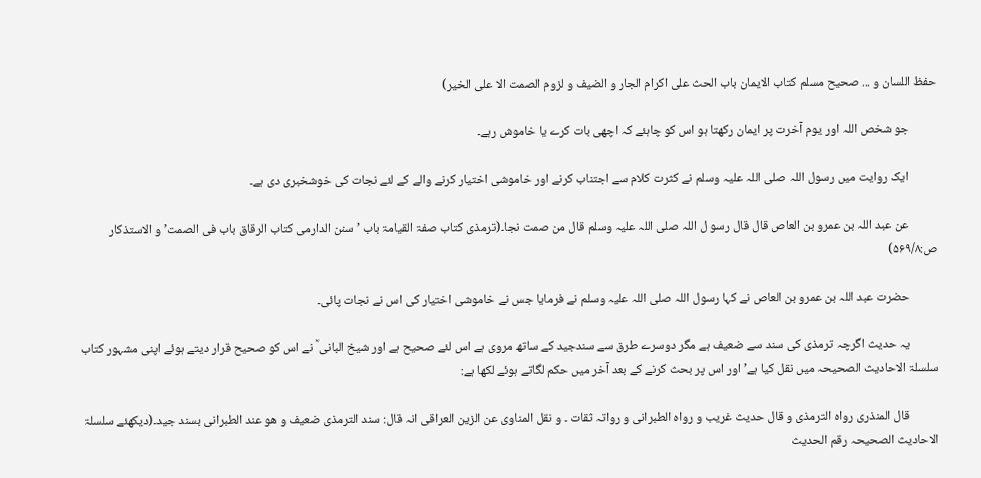حفظ اللسان و ... صحیح مسلم کتاب الایمان باب الحث علی اکرام الجار و الضیف و لزوم الصمت الا علی الخیر)

          جو شخص اللہ اور یوم آخرت پر ایمان رکھتا ہو اس کو چاہئے کہ اچھی بات کرے یا خاموش رہے۔

          ایک روایت میں رسول اللہ صلی اللہ علیہ وسلم نے کثرت کلام سے اجتناب کرنے اور خاموشی اختیار کرنے والے کے لئے نجات کی خوشخبری دی ہے۔

          عن عبد اللہ بن عمرو بن العاص قال قال رسو ل اللہ صلی اللہ علیہ وسلم قال من صمت نجا۔(ترمذی کتاب صفۃ القیامۃ باب ’ سنن الدارمی کتاب الرقاق باب فی الصمت’ و الاستذکار ص:۵۶۹/۸)

          حضرت عبد اللہ بن عمرو بن العاص نے کہا رسول اللہ صلی اللہ علیہ وسلم نے فرمایا جس نے خاموشی اختیار کی اس نے نجات پائی۔

          یہ حدیث اگرچہ ترمذی کی سند سے ضعیف ہے مگر دوسرے طرق سے سندجید کے ساتھ مروی ہے اس لئے صحیح ہے اور شیخ البانی ؒ نے اس کو صحیح قرار دیتے ہوئے اپنی مشہور کتاب سلسلۃ الاحادیث الصحیحہ میں نقل کیا ہے’ اور اس پر بحث کرنے کے بعد آخر میں حکم لگاتے ہوئے لکھا ہے:

          قال المنذری رواہ الترمذی و قال حدیث غریب و رواہ الطبرانی و رواتہ ثقات ۔ و نقل المناوی عن الزین العراقی انہ قال: سند الترمذی ضعیف و هو عند الطبرانی بسند جید۔(دیکھئے سلسلۃ الاحادیث الصحیحہ رقم الحدیث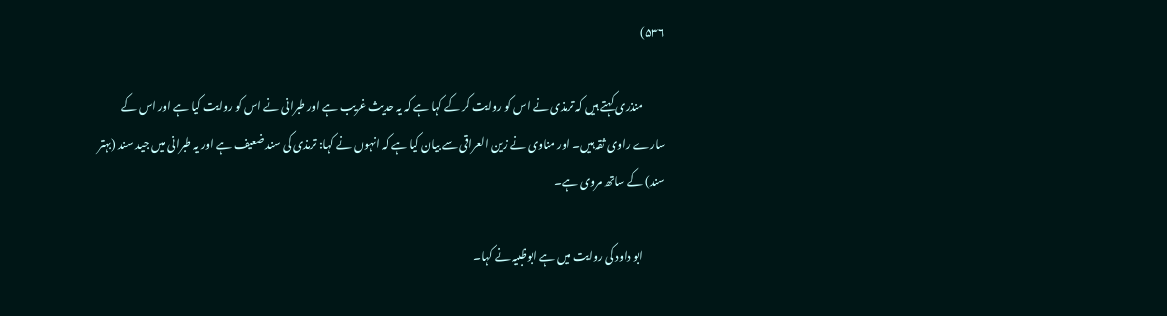۵۳۶)

          منذری کہتے ہیں کہ ترمذی نے اس کو روایت کر کے کہا ہے کہ یہ حدیث غریب ہے اور طبرانی نے اس کو روایت کیا ہے اور اس کے سارے راوی ثقہ ہیں۔ اور مناوی نے زین العراقی سے بیان کیا ہے کہ انہوں نے کہا: ترمذی کی سند ضعیف ہے اور یہ طبرانی میں جید سند (بہتر سند) کے ساتھ مروی ہے۔

          ابو داود کی روایت میں ہے ابوظبیہ نے کہا۔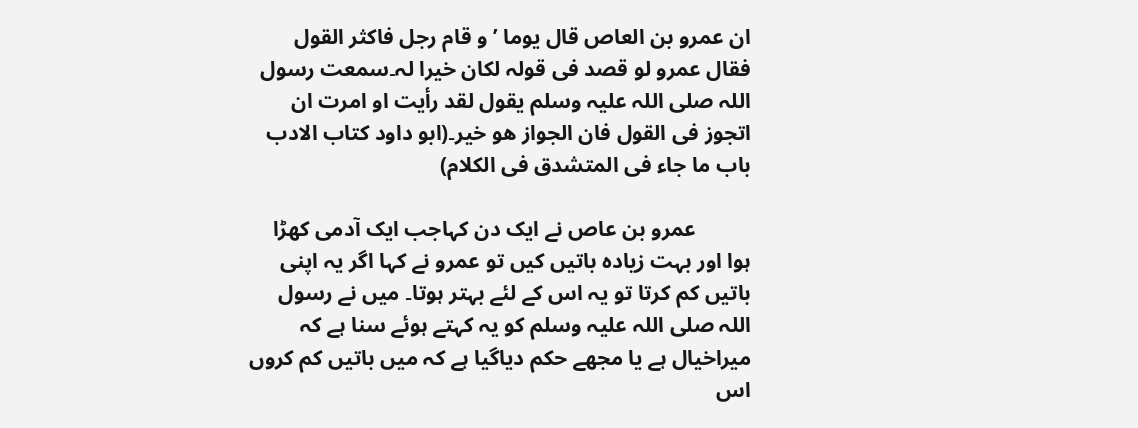ان عمرو بن العاص قال یوما ’ و قام رجل فاکثر القول فقال عمرو لو قصد فی قولہ لکان خیرا لہ۔سمعت رسول اللہ صلی اللہ علیہ وسلم یقول لقد رأیت او امرت ان اتجوز فی القول فان الجواز هو خیر۔(ابو داود کتاب الادب باب ما جاء فی المتشدق فی الکلام)

          عمرو بن عاص نے ایک دن کہاجب ایک آدمی کھڑا ہوا اور بہت زیادہ باتیں کیں تو عمرو نے کہا اگر یہ اپنی باتیں کم کرتا تو یہ اس کے لئے بہتر ہوتا۔ میں نے رسول اللہ صلی اللہ علیہ وسلم کو یہ کہتے ہوئے سنا ہے کہ میراخیال ہے یا مجھے حکم دیاگیا ہے کہ میں باتیں کم کروں اس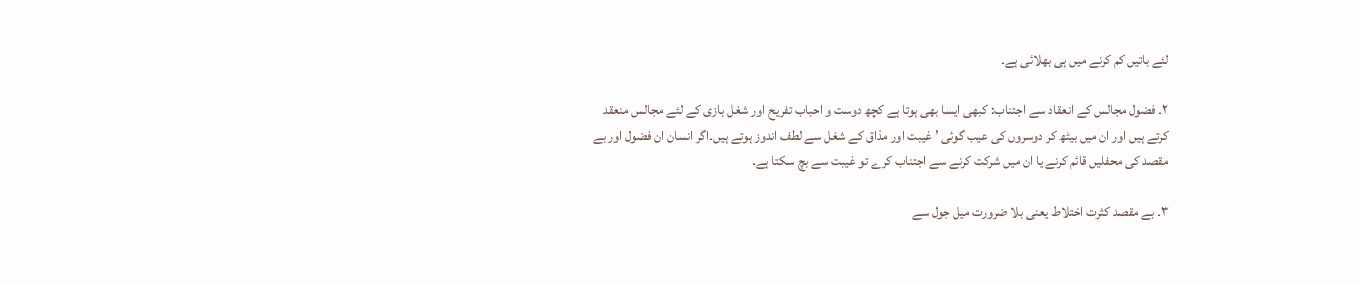لئے باتیں کم کرنے میں ہی بھلائی ہے۔

۲۔ فضول مجالس کے انعقاد سے اجتناب: کبھی ایسا بھی ہوتا ہے کچھ دوست و احباب تفریح اور شغل بازی کے لئے مجالس منعقد کرتے ہیں اور ان میں بیٹھ کر دوسروں کی عیب گوئی ’ غیبت اور مذاق کے شغل سے لطف اندوز ہوتے ہیں۔اگر انسان ان فضول اور بے مقصد کی محفلیں قائم کرنے یا ان میں شرکت کرنے سے اجتناب کرے تو غیبت سے بچ سکتا ہے۔

۳۔ بے مقصد کثرت اختلاط یعنی بلا ضرورت میل جول سے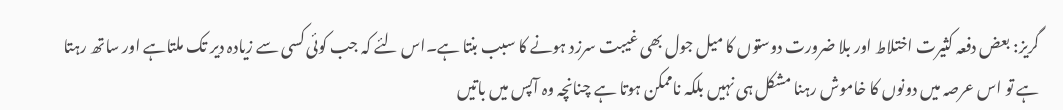گریز: بعض دفعہ کثیرت اختلاط اور بلا ضرورت دوستوں کا میل جول بھی غیبت سرزد ہونے کا سبب بنتا ہے۔اس لئے کہ جب کوئی کسی سے زیادہ دیر تک ملتاہے اور ساتھ رہتا ہے تو اس عرصہ میں دونوں کا خاموش رہنا مشکل ہی نہیں بلکہ ناممکن ہوتا ہے چنانچہ وہ آپس میں باتیں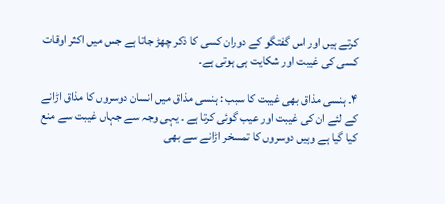کرتے ہیں اور اس گفتگو کے دوران کسی کا ذکر چھڑ جاتا ہے جس میں اکثر اوقات کسی کی غیبت اور شکایت ہی ہوتی ہے۔

۴۔ ہنسی مذاق بھی غیبت کا سبب : ہنسی مذاق میں انسان دوسروں کا مذاق اڑانے کے لئے ان کی غیبت اور عیب گوئی کرتا ہے ۔ یہی وجہ سے جہاں غیبت سے منع کیا گیا ہے وہیں دوسروں کا تمسخر اڑانے سے بھی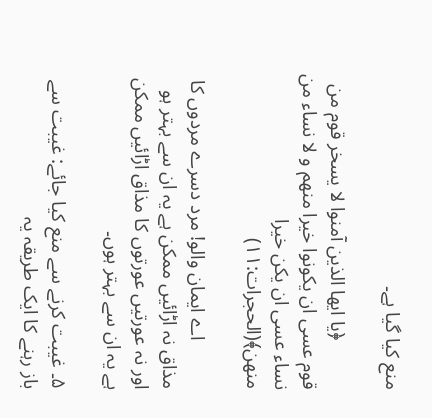منع کیا گیا ہے۔

          ﴿یا ایها الذین آمنوا لا یسخر قوم من قوم عسی ان یکونوا خیرا منهم و لا نساء من نساء عسی ان یکن خیرا منهن﴾(الحجرات:۱۱)

          اے ایمان والو! مرد دسرے مردوں کا مذاق نہ اڑائیں ممکن ہے یہ ان سے بہتر ہو اور نہ عورتیں عورتوں کا مذاق اڑائیں ممکن ہے یہ ان سے بہتر ہوں۔

۵۔ غیبت کرنے سے منع کیا جائے: غیبت سے باز رہنے کا ایک طریقہ یہ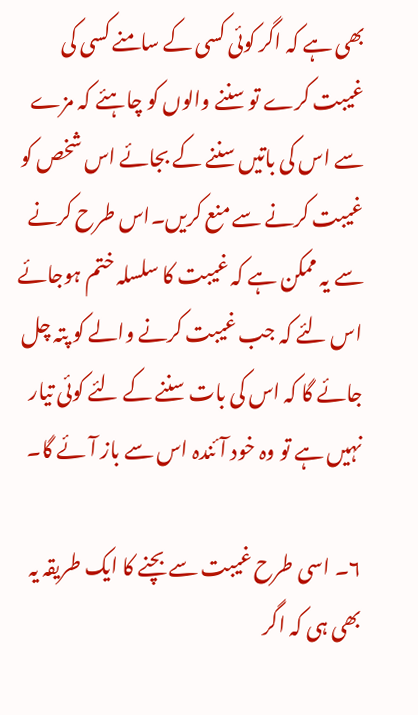بھی ہے کہ اگر کوئی کسی کے سامنے کسی کی غیبت کرے تو سننے والوں کو چاہئے کہ مزے سے اس کی باتیں سننے کے بجائے اس شخص کو غیبت کرنے سے منع کریں۔اس طرح کرنے سے یہ ممکن ہے کہ غیبت کا سلسلہ ختم ہوجائے اس لئے کہ جب غیبت کرنے والے کو پتہ چل جائے گا کہ اس کی بات سننے کے لئے کوئی تیار نہیں ہے تو وہ خود آئندہ اس سے باز آئے گا۔

۶۔ اسی طرح غیبت سے بچنے کا ایک طریقہ یہ بھی ہی کہ اگر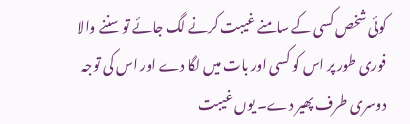کوئی شخص کسی کے سامنے غیبت کرنے لگ جائے تو سننے والا فوری طور پر اس کو کسی اور بات میں لگا دے اور اس کی توجہ دوسری طرف پھیر دے۔ یوں غیبت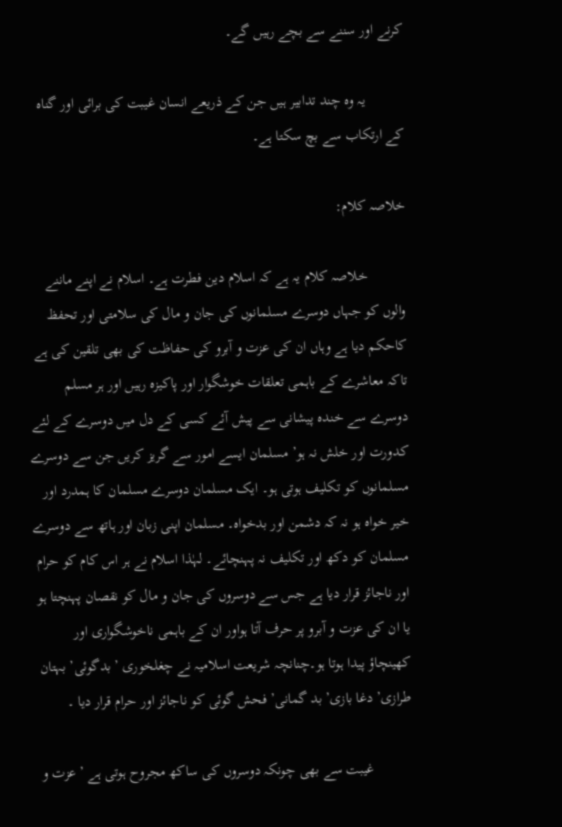کرنے اور سننے سے بچے رہیں گے۔

          یہ وہ چند تدابیر ہیں جن کے ذریعے انسان غیبت کی برائی اور گناہ کے ارتکاب سے بچ سکتا ہے۔

خلاصہ کلام:

          خلاصہ کلام یہ ہے کہ اسلام دین فطرت ہے۔ اسلام نے اپنے ماننے والوں کو جہاں دوسرے مسلمانوں کی جان و مال کی سلامتی اور تحفظ کاحکم دیا ہے وہاں ان کی عزت و آبرو کی حفاظت کی بھی تلقین کی ہے تاکہ معاشرے کے باہمی تعلقات خوشگوار اور پاکیزہ رہیں اور ہر مسلم دوسرے سے خندہ پیشانی سے پیش آئے کسی کے دل میں دوسرے کے لئے کدورت اور خلش نہ ہو’ مسلمان ایسے امور سے گریز کریں جن سے دوسرے مسلمانوں کو تکلیف ہوتی ہو۔ ایک مسلمان دوسرے مسلمان کا ہمدرد اور خیر خواہ ہو نہ کہ دشمن اور بدخواہ۔ مسلمان اپنی زبان اور ہاتھ سے دوسرے مسلمان کو دکھ اور تکلیف نہ پہنچائے۔ لہٰذا اسلام نے ہر اس کام کو حرام اور ناجائز قرار دیا ہے جس سے دوسروں کی جان و مال کو نقصان پہنچتا ہو یا ان کی عزت و آبرو پر حرف آتا ہواور ان کے باہمی ناخوشگواری اور کھینچاؤ پیدا ہوتا ہو۔چنانچہ شریعت اسلامیہ نے چغلخوری ’ بدگوئی’ بہتان طرازی’ دغا بازی’ بد گمانی’ فحش گوئی کو ناجائز اور حرام قرار دیا ۔

          غیبت سے بھی چونکہ دوسروں کی ساکھ مجروح ہوتی ہے ’ عزت و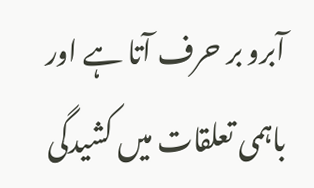آبرو بر حرف آتا ہے اور باہمی تعلقات میں کشیدگی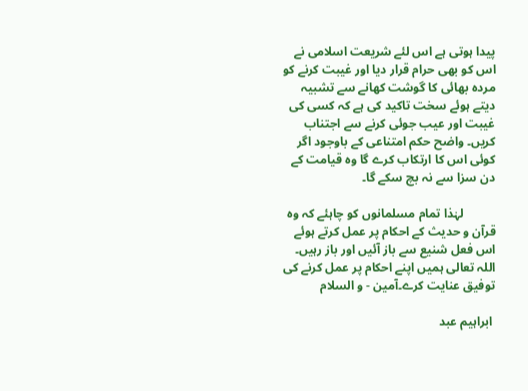پیدا ہوتی ہے اس لئے شریعت اسلامی نے اس کو بھی حرام قرار دیا اور غیبت کرنے کو مردہ بھائی کا گوشت کھانے سے تشبیہ دیتے ہوئے سخت تاکید کی ہے کہ کسی کی غیبت اور عیب جوئی کرنے سے اجتناب کریں۔ واضح حکم امتناعی کے باوجود اگر کوئی اس کا ارتکاب کرے گا وہ قیامت کے دن سزا سے نہ بچ سکے گا۔

          لہٰذا تمام مسلمانوں کو چاہئے کہ وہ قرآن و حدیث کے احکام پر عمل کرتے ہوئے اس فعل شنیع سے باز آئیں اور باز رہیں۔ اللہ تعالی ہمیں اپنے احکام پر عمل کرنے کی توفیق عنایت کرے۔آمین - و السلام

 ابراہیم عبد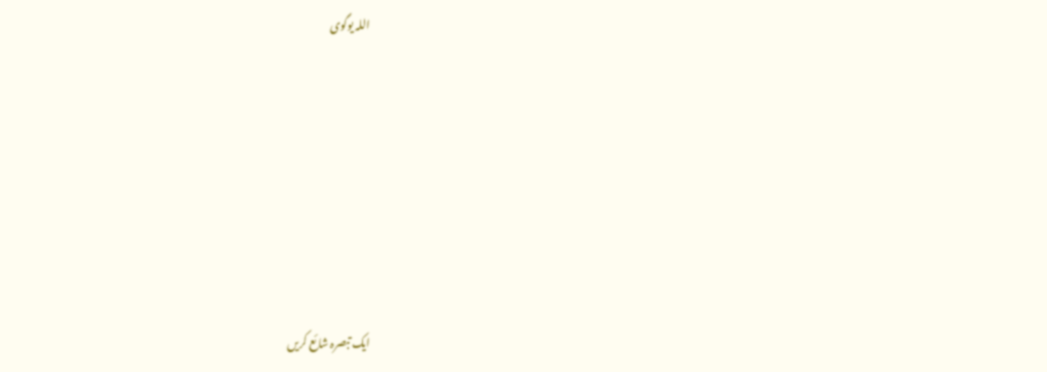اللہ یوگوی








ایک تبصرہ شائع کریں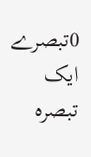0تبصرے
ایک تبصرہ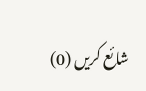شائع کریں (0)